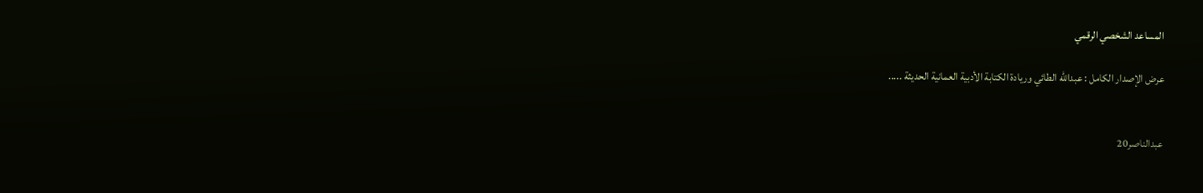المساعد الشخصي الرقمي

عرض الإصدار الكامل : عبدالله الطائي وريادة الكتابة الأدبية العمانية الحديثة .....


عبدالناصر20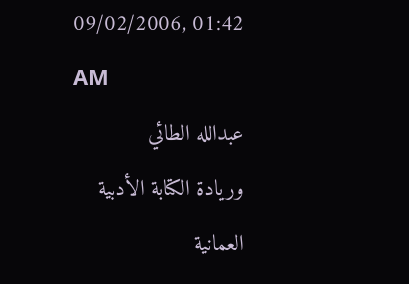09/02/2006, 01:42 AM
عبدالله الطائي
وريادة الكتابة الأدبية العمانية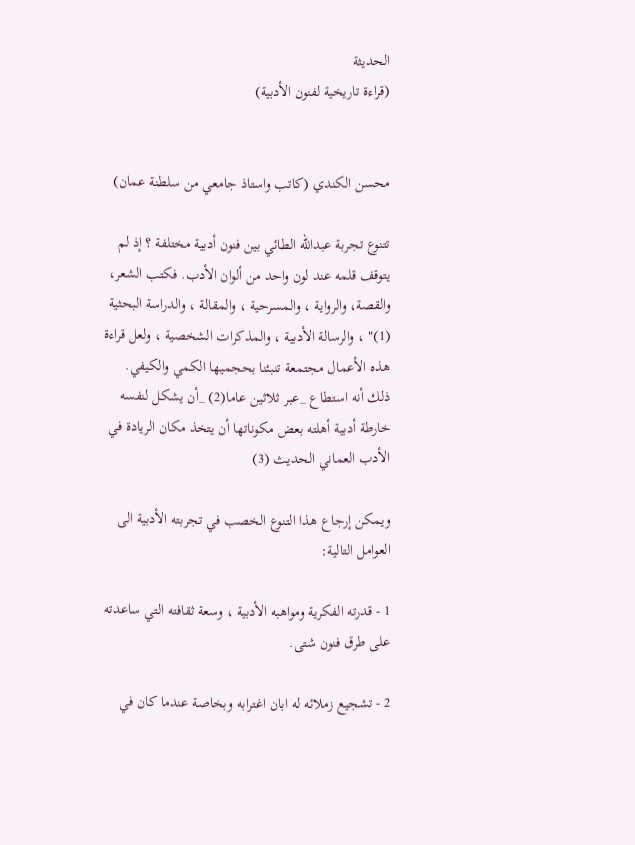الحديثة
(قراءة تاريخية لفنون الأدبية)


محسن الكندي (كاتب واستاذ جامعي من سلطنة عمان)

تتنوع تجربة عبدالله الطائي بين فنون أدبية مختلفة ؟ إذ لم يتوقف قلمه عند لون واحد من ألوان الأدب. فكتب الشعر، والقصة، والرواية ، والمسرحية ، والمقالة ، والدراسة البحثية (1)" ، والرسالة الأدبية ، والمذكرات الشخصية ، ولعل قراءة هذه الأعمال مجتمعة تنبئنا بحجميها الكمي والكيفي. ذلك أنه استطاع _عبر ثلاثين عاما(2) _أن يشكل لنفسه خارطة أدبية أهلته بعض مكوناتها أن يتخذ مكان الريادة في الأدب العماني الحديث (3)

ويمكن إرجاع هذا التنوع الخصب في تجربته الأدبية الى العوامل التالية:

1 - قدرته الفكرية ومواهبه الأدبية ، وسعة ثقافته التي ساعدته على طرق فنون شتى.

2 - تشجيع زملائه له ابان اغترابه وبخاصة عندما كان في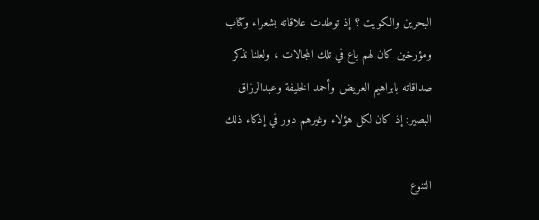البحرين والكويت ؟ إذ توطدت علاقاته بشعراء وكتاب ومؤرخين كان لهم باع في تلك المجالات ، ولعلنا نذكر صداقاته بابراهيم العريض وأحمد الخليفة وعبدالرزاق البصير: إذ كان لكل هؤلاء وغيرهم دور في إذكاء ذلك

التنوع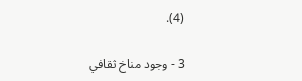(4).

3 - وجود مناخ ثقافي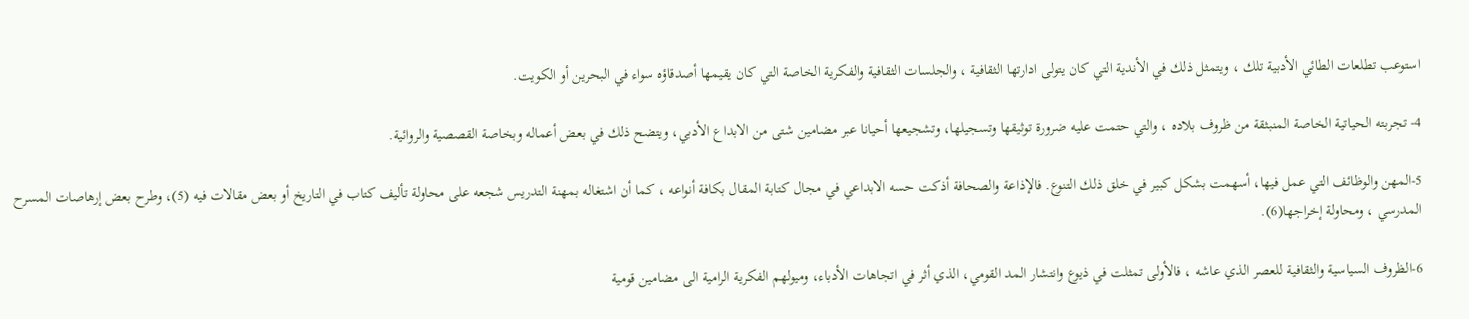استوعب تطلعات الطائي الأدبية تلك ، ويتمثل ذلك في الأندية التي كان يتولى ادارتها الثقافية ، والجلسات الثقافية والفكرية الخاصة التي كان يقيمها أصدقاؤه سواء في البحرين أو الكويت.

4- تجربته الحياتية الخاصة المنبثقة من ظروف بلاده ، والتي حتمت عليه ضرورة توثيقها وتسجيلها، وتشجيعها أحيانا عبر مضامين شتى من الابداع الأدبي، ويتضح ذلك في بعض أعماله وبخاصة القصصية والروائية.

5-المهن والوظائف التي عمل فيها، أسهمت بشكل كبير في خلق ذلك التنوع. فالإذاعة والصحافة أذكت حسه الابداعي في مجال كتابة المقال بكافة أنواعه ، كما أن اشتغاله بمهنة التدريس شجعه على محاولة تأليف كتاب في التاريخ أو بعض مقالات فيه (5)، وطرح بعض إرهاصات المسرح المدرسي ، ومحاولة إخراجها(6).

6-الظروف السياسية والثقافية للعصر الذي عاشه ، فالأولى تمثلت في ذيوع وانتشار المد القومي، الذي أثر في اتجاهات الأدباء، وميولهم الفكرية الرامية الى مضامين قومية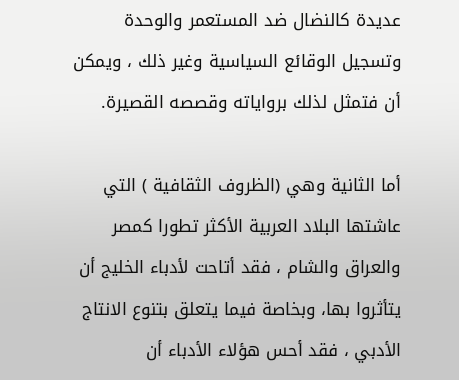عديدة كالنضال ضد المستعمر والوحدة وتسجيل الوقائع السياسية وغير ذلك ، ويمكن أن فتمثل لذلك برواياته وقصصه القصيرة.

أما الثانية وهي (الظروف الثقافية ) التي عاشتها البلاد العربية الأكثر تطورا كمصر والعراق والشام ، فقد أتاحت لأدباء الخليج أن يتأثروا بها، وبخاصة فيما يتعلق بتنوع الانتاج الأدبي ، فقد أحس هؤلاء الأدباء أن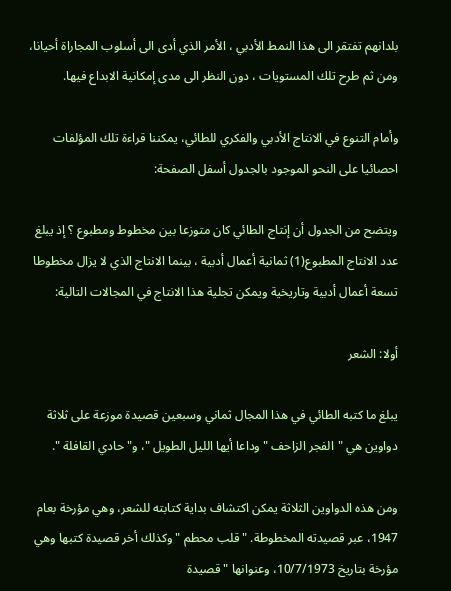بلدانهم تفتقر الى هذا النمط الأدبي ، الأمر الذي أدى الى أسلوب المجاراة أحيانا، ومن ثم طرح تلك المستويات ، دون النظر الى مدى إمكانية الابداع فيها.

وأمام التنوع في الانتاج الأدبي والفكري للطائي، يمكننا قراءة تلك المؤلفات احصائيا على النحو الموجود بالجدول أسفل الصفحة:

ويتضح من الجدول أن إنتاج الطائي كان متوزعا بين مخطوط ومطبوع ؟ إذ يبلغ عدد الانتاج المطبوع(1) ثمانية أعمال أدبية ، بينما الانتاج الذي لا يزال مخطوطا تسعة أعمال أدبية وتاريخية ويمكن تجلية هذا الانتاج في المجالات التالية:

أولا: الشعر

يبلغ ما كتبه الطائي في هذا المجال ثماني وسبعين قصيدة موزعة على ثلاثة دواوين هي "الفجر الزاحف " وداعا أيها الليل الطويل "، و" حادي القافلة ".

ومن هذه الدواوين الثلاثة يمكن اكتشاف بداية كتابته للشعر، وهي مؤرخة بعام 1947، عبر قصيدته المخطوطة. " قلب محطم " وكذلك أخر قصيدة كتبها وهي مؤرخة بتاريخ 10/7/1973، وعنوانها "قصيدة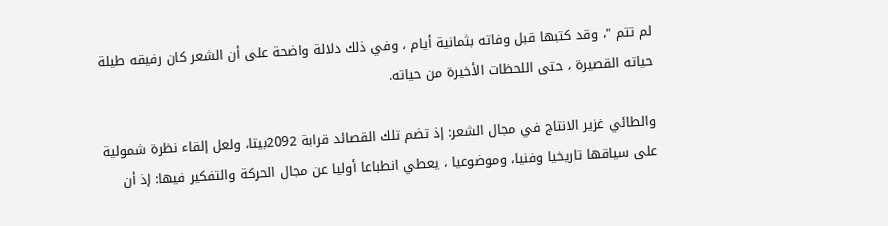لم تتم "، وقد كتبها قبل وفاته بثمانية أيام ، وفي ذلك دلالة واضحة على أن الشعر كان رفيقه طيلة حياته القصيرة ، حتى اللحظات الأخيرة من حياته.

والطائي غزير الانتاج في مجال الشعر: إذ تضم تلك القصائد قرابة 2092بيتا، ولعل إلقاء نظرة شمولية على سياقها تاريخيا وفنيا، وموضوعيا ، يعطي انطباعا أوليا عن مجال الحركة والتفكير فيها: إذ أن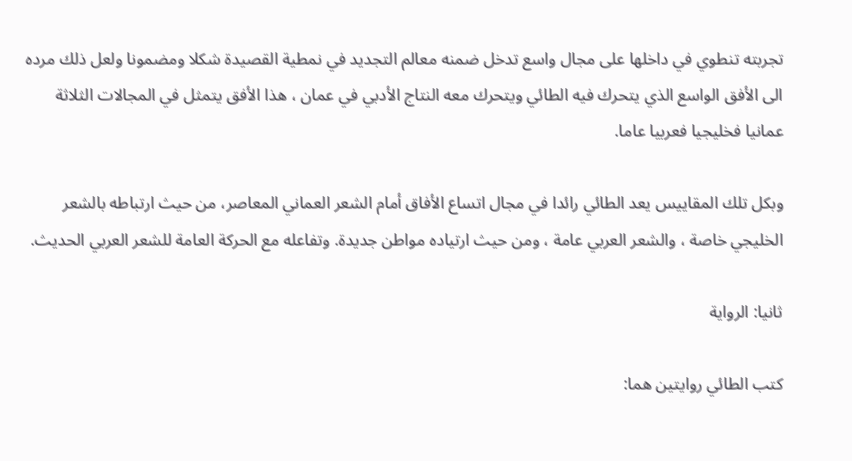تجربته تنطوي في داخلها على مجال واسع تدخل ضمنه معالم التجديد في نمطية القصيدة شكلا ومضمونا ولعل ذلك مرده الى الأفق الواسع الذي يتحرك فيه الطائي ويتحرك معه النتاج الأدبي في عمان ، هذا الأفق يتمثل في المجالات الثلاثة عمانيا فخليجيا فعربيا عاما.

وبكل تلك المقاييس يعد الطائي رائدا في مجال اتساع الأفاق أمام الشعر العماني المعاصر، من حيث ارتباطه بالشعر الخليجي خاصة ، والشعر العربي عامة ، ومن حيث ارتياده مواطن جديدة. وتفاعله مع الحركة العامة للشعر العربي الحديث.

ثانيا: الرواية

كتب الطائي روايتين هما: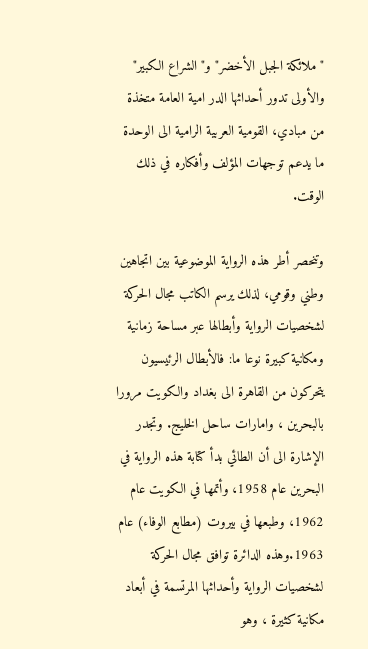"ملائكة الجبل الأخضر" و"الشراع الكبير" والأولى تدور أحداثها الدر امية العامة متخذة من مبادي، القومية العربية الرامية الى الوحدة ما يدعم توجهات المؤلف وأفكاره في ذلك الوقت.

وتنحصر أطر هذه الرواية الموضوعية بين اتجاهين وطني وقومي، لذلك يرسم الكاتب مجال الحركة لشخصيات الرواية وأبطالها عبر مساحة زمانية ومكانية كبيرة نوعا ما: فالأبطال الرئيسيون يتحركون من القاهرة الى بغداد والكويت مرورا بالبحرين ، وامارات ساحل الخليج. وتجدر الإشارة الى أن الطائي بدأ كتابة هذه الرواية في البحرين عام 1958، وأتمها في الكويت عام 1962، وطبعها في بيروت (مطابع الوفاء) عام 1963.وهذه الدائرة توافق مجال الحركة لشخصيات الرواية وأحداثها المرتسمة في أبعاد مكانية كثيرة ، وهو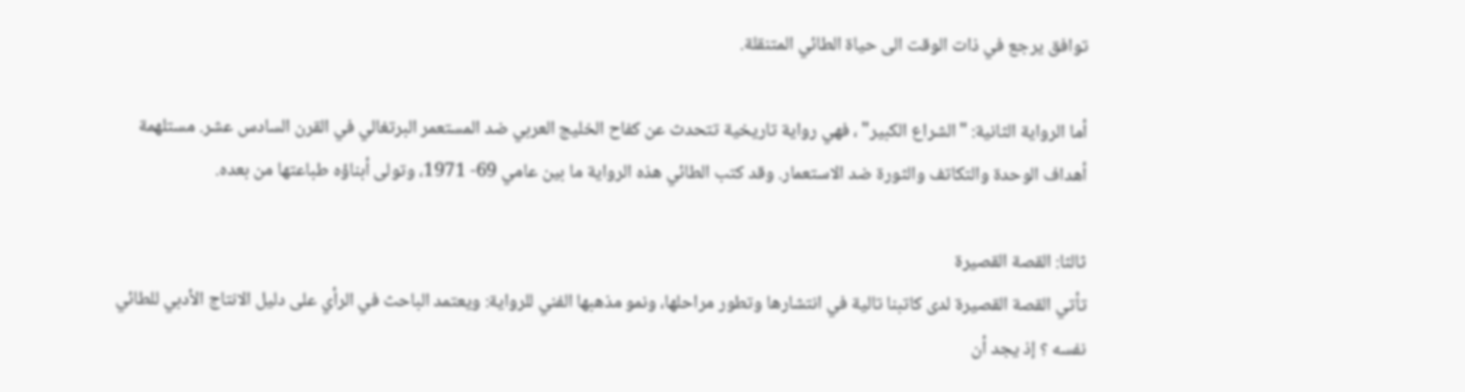توافق يرجع في ذات الوقت الى حياة الطائي المتنقلة.

أما الرواية الثانية: "الشراع الكبير" ، فهي رواية تاريخية تتحدث عن كفاح الخليج العربي ضد المستعمر البرتغالي في القرن السادس عشر. مستلهمة أهداف الوحدة والتكاتف والثورة ضد الاستعمار. وقد كتب الطائي هذه الرواية ما بين عامي 69- 1971، وتولى أبناؤه طباعتها من بعده.

ثالثا: القصة القصيرة
تأتي القصة القصيرة لدى كاتبنا تالية في انتشارها وتطور مراحلها، ونمو مذهبها الفني للرواية: ويعتمد الباحث في الرأي على دليل الانتاج الأدبي للطائي نفسه ؟ إذ يجد أن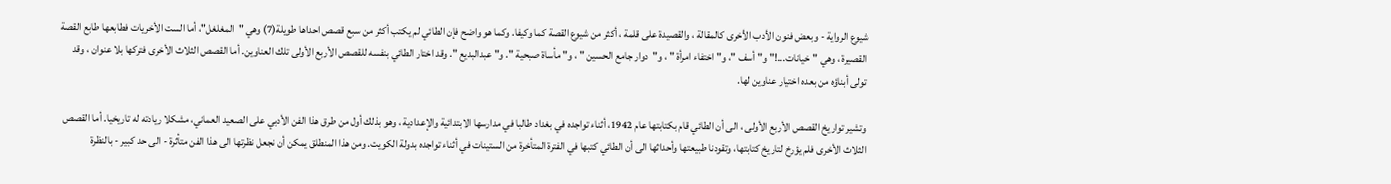شيوع الرواية - وبعض فنون الأدب الأخرى كالمقالة ، والقصيدة على قلمة ، أكثر من شيوع القصة كما وكيفا. وكما هو واضح فإن الطائي لم يكتب أكثر من سبع قصص احداها طويلة(7) وهي "المغلغل"، أما الست الأخريات فطابعها طابع القصة القصيرة ، وهي "خيانات...!" و" أسف "، و" اختفاء امرأة " ، و"دوار جامع الحسين " ، و" مأساة صبحية ". و" عبدالبديع ". وقد اختار الطائي بنفسه للقصص الأربع الأولى تلك العناوين. أما القصص الثلاث الأخرى فتركها بلا عنوان ، وقد تولى أبناؤه من بعده اختيار عناوين لها.

وتشير تواريخ القصص الأربع الأولى ، الى أن الطائي قام بكتابتها عام 1942، أثناء تواجده في بغداد طالبا في مدارسها الابتدائية والإعدادية ، وهو بذلك أول من طرق هذا الفن الأدبي على الصعيد العماني، مشكلا ريادته له تاريخيا. أما القصص الثلاث الأخرى فلم يؤرخ لتاريخ كتابتها، وتقودنا طبيعتها وأحداثها الى أن الطائي كتبها في الفترة المتأخرة من الستينات في أثناء تواجده بدولة الكويت. ومن هذا المنطلق يمكن أن نجعل نظرتها الى هذا الفن متأثرة - الى حد كبير - بالنظرة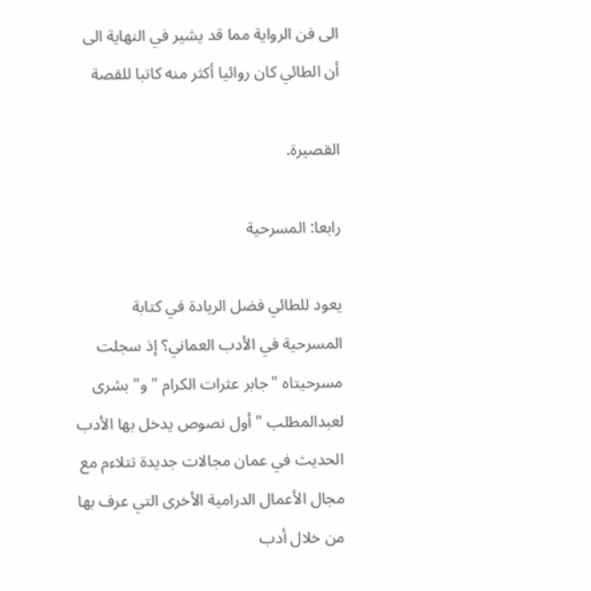الى فن الرواية مما قد يشير في النهاية الى أن الطائي كان روائيا أكثر منه كاتبا للقصة

القصيرة.

رابعا: المسرحية

يعود للطائي فضل الريادة في كتابة المسرحية في الأدب العماني؟ إذ سجلت مسرحيتاه "جابر عثرات الكرام " و" بشرى لعبدالمطلب " أول نصوص يدخل بها الأدب الحديث في عمان مجالات جديدة تتلاءم مع مجال الأعمال الدرامية الأخرى التي عرف بها من خلال أدب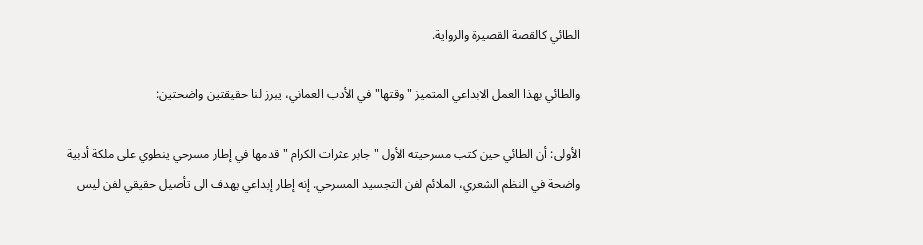الطائي كالقصة القصيرة والرواية.

والطائي بهذا العمل الابداعي المتميز "وقتها" في الأدب العماني، يبرز لنا حقيقتين واضحتين:

الأولى: أن الطائي حين كتب مسرحيته الأول "جابر عثرات الكرام " قدمها في إطار مسرحي ينطوي على ملكة أدبية واضحة في النظم الشعري، الملائم لفن التجسيد المسرحي. إنه إطار إبداعي يهدف الى تأصيل حقيقي لفن ليس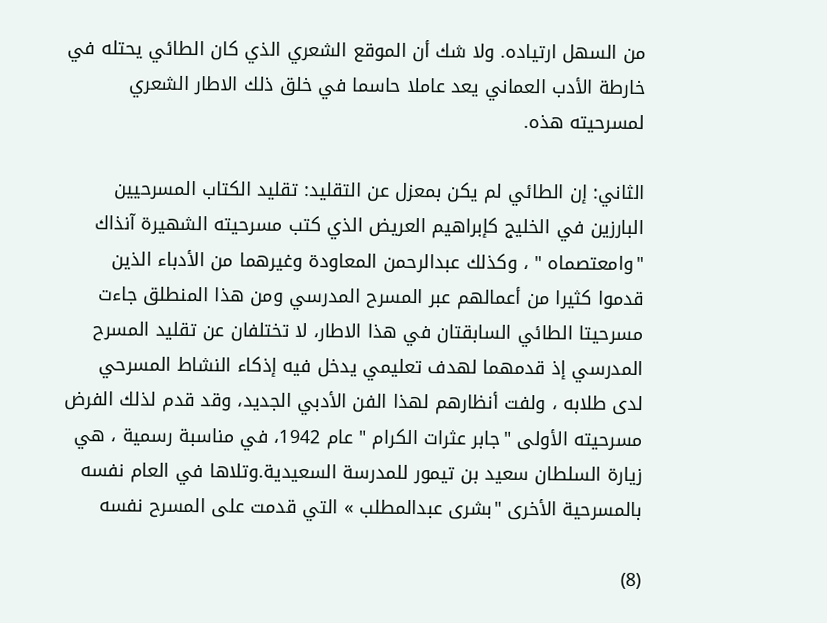من السهل ارتياده. ولا شك أن الموقع الشعري الذي كان الطائي يحتله في خارطة الأدب العماني يعد عاملا حاسما في خلق ذلك الاطار الشعري لمسرحيته هذه.

الثاني: إن الطائي لم يكن بمعزل عن التقليد: تقليد الكتاب المسرحيين البارزين في الخليج كإبراهيم العريض الذي كتب مسرحيته الشهيرة آنذاك "وامعتصماه " ، وكذلك عبدالرحمن المعاودة وغيرهما من الأدباء الذين قدموا كثيرا من أعمالهم عبر المسرح المدرسي ومن هذا المنطلق جاءت مسرحيتا الطائي السابقتان في هذا الاطار، لا تختلفان عن تقليد المسرح المدرسي إذ قدمهما لهدف تعليمي يدخل فيه إذكاء النشاط المسرحي لدى طلابه ، ولفت أنظارهم لهذا الفن الأدبي الجديد، وقد قدم لذلك الفرض مسرحيته الأولى "جابر عثرات الكرام " عام 1942، في مناسبة رسمية ، هي زيارة السلطان سعيد بن تيمور للمدرسة السعيدية.وتلاها في العام نفسه بالمسرحية الأخرى "بشرى عبدالمطلب » التي قدمت على المسرح نفسه

(8)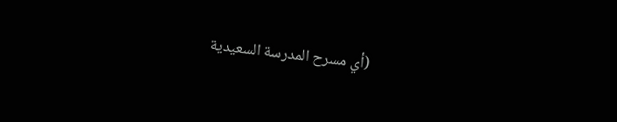(أي مسرح المدرسة السعيدية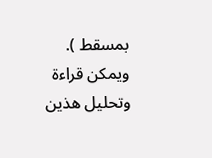بمسقط ). ويمكن قراءة وتحليل هذين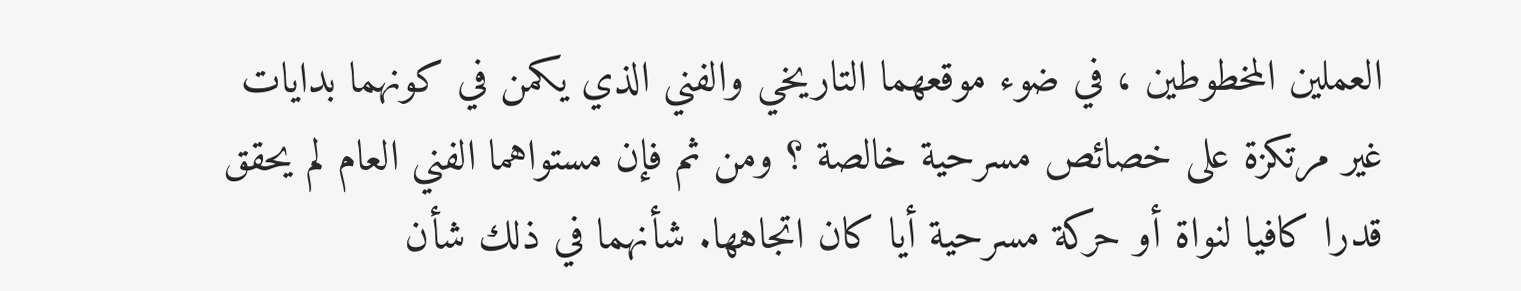العملين المخطوطين ، في ضوء موقعهما التاريخي والفني الذي يكمن في كونهما بدايات غير مرتكزة على خصائص مسرحية خالصة ؟ ومن ثم فإن مستواهما الفني العام لم يحقق قدرا كافيا لنواة أو حركة مسرحية أيا كان اتجاهها. شأنهما في ذلك شأن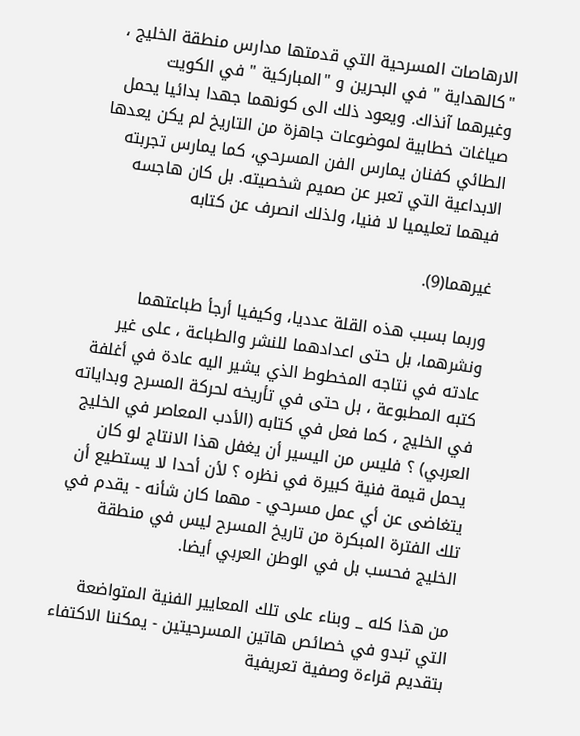الارهاصات المسرحية التي قدمتها مدارس منطقة الخليج ، "كالهداية " في البحرين و "المباركية " في الكويت وغيرهما آنذاك. ويعود ذلك الى كونهما جهدا بدائيا يحمل صياغات خطابية لموضوعات جاهزة من التاريخ لم يكن يعدها الطائي كفنان يمارس الفن المسرحي، كما يمارس تجربته الابداعية التي تعبر عن صميم شخصيته. بل كان هاجسه فيهما تعليميا لا فنيا، ولذلك انصرف عن كتابه

غيرهما(9).

وربما بسبب هذه القلة عدديا، وكيفيا أرجأ طباعتهما ونشرهما، بل حتى اعدادهما للنشر والطباعة ، على غير عادته في نتاجه المخطوط الذي يشير اليه عادة في أغلفة كتبه المطبوعة ، بل حتى في تأريخه لحركة المسرح وبداياته في الخليج ، كما فعل في كتابه (الأدب المعاصر في الخليج العربي) ؟ فليس من اليسير أن يغفل هذا الانتاج لو كان يحمل قيمة فنية كبيرة في نظره ؟ لأن أحدا لا يستطيع أن يتغاضى عن أي عمل مسرحي - مهما كان شأنه - يقدم في تلك الفترة المبكرة من تاريخ المسرح ليس في منطقة الخليج فحسب بل في الوطن العربي أيضا.

من هذا كله _ وبناء على تلك المعايير الفنية المتواضعة التي تبدو في خصائص هاتين المسرحيتين - يمكننا الاكتفاء بتقديم قراءة وصفية تعريفية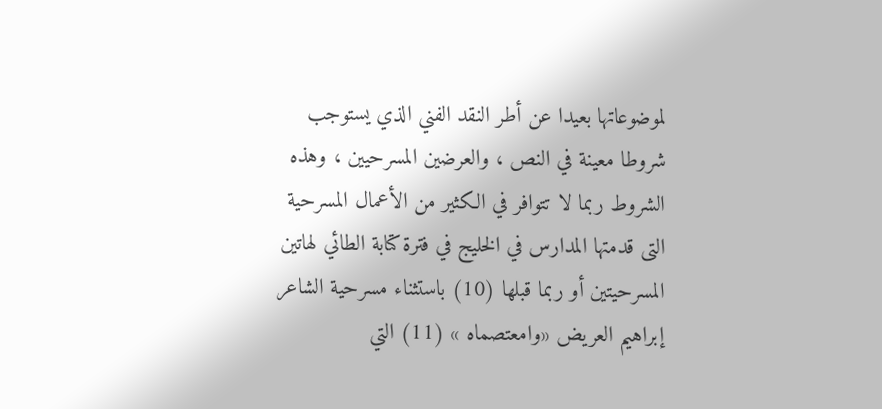لموضوعاتها بعيدا عن أطر النقد الفني الذي يستوجب شروطا معينة في النص ، والعرضين المسرحيين ، وهذه الشروط ربما لا تتوافر في الكثير من الأعمال المسرحية التى قدمتها المدارس في الخليج في فترة كتابة الطائي لهاتين المسرحيتين أو ربما قبلها (10) باستثناء مسرحية الشاعر إبراهيم العريض «وامعتصماه » (11) التي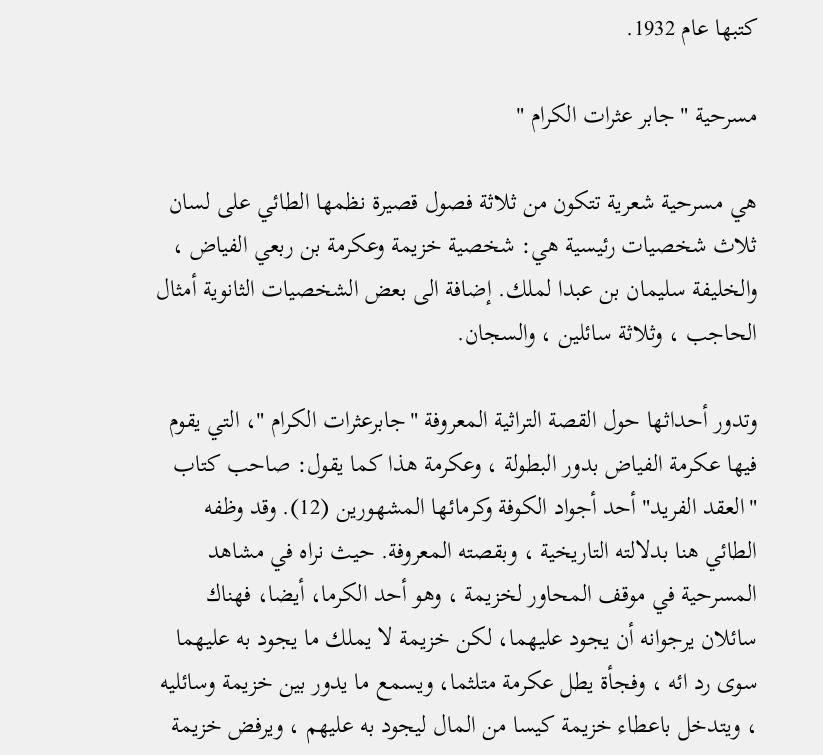كتبها عام 1932.

مسرحية "جابر عثرات الكرام "

هي مسرحية شعرية تتكون من ثلاثة فصول قصيرة نظمها الطائي على لسان ثلاث شخصيات رئيسية هي: شخصية خزيمة وعكرمة بن ربعي الفياض ، والخليفة سليمان بن عبدا لملك. إضافة الى بعض الشخصيات الثانوية أمثال الحاجب ، وثلاثة سائلين ، والسجان.

وتدور أحداثها حول القصة التراثية المعروفة "جابرعثرات الكرام "، التي يقوم فيها عكرمة الفياض بدور البطولة ، وعكرمة هذا كما يقول: صاحب كتاب "العقد الفريد" أحد أجواد الكوفة وكرمائها المشهورين (12). وقد وظفه الطائي هنا بدلالته التاريخية ، وبقصته المعروفة. حيث نراه في مشاهد المسرحية في موقف المحاور لخزيمة ، وهو أحد الكرما، أيضا، فهناك سائلان يرجوانه أن يجود عليهما، لكن خزيمة لا يملك ما يجود به عليهما سوى رد ائه ، وفجأة يطل عكرمة متلثما، ويسمع ما يدور بين خزيمة وسائليه ، ويتدخل باعطاء خزيمة كيسا من المال ليجود به عليهم ، ويرفض خزيمة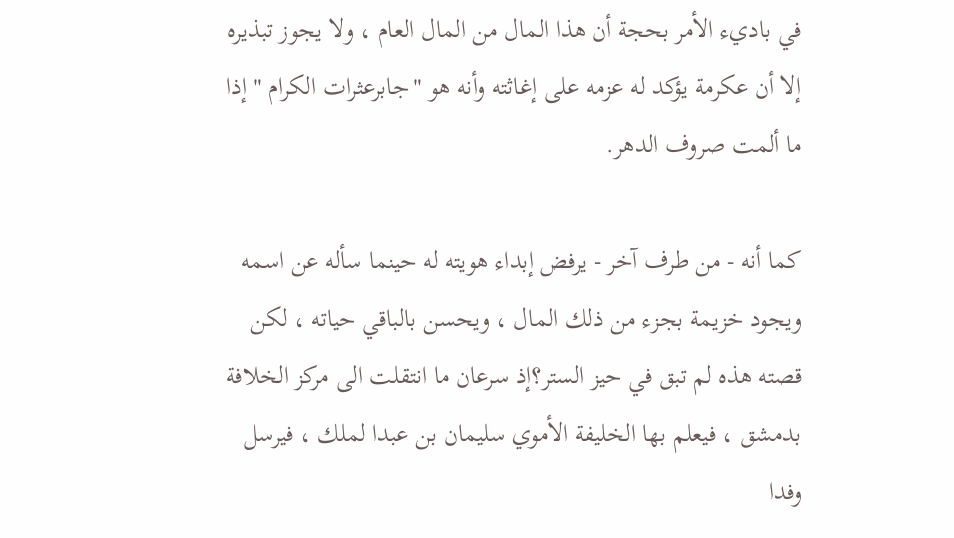في باديء الأمر بحجة أن هذا المال من المال العام ، ولا يجوز تبذيره إلا أن عكرمة يؤكد له عزمه على إغاثته وأنه هو "جابرعثرات الكرام " إذا ما ألمت صروف الدهر.

كما أنه - من طرف آخر - يرفض إبداء هويته له حينما سأله عن اسمه ويجود خزيمة بجزء من ذلك المال ، ويحسن بالباقي حياته ، لكن قصته هذه لم تبق في حيز الستر؟إذ سرعان ما انتقلت الى مركز الخلافة بدمشق ، فيعلم بها الخليفة الأموي سليمان بن عبدا لملك ، فيرسل وفدا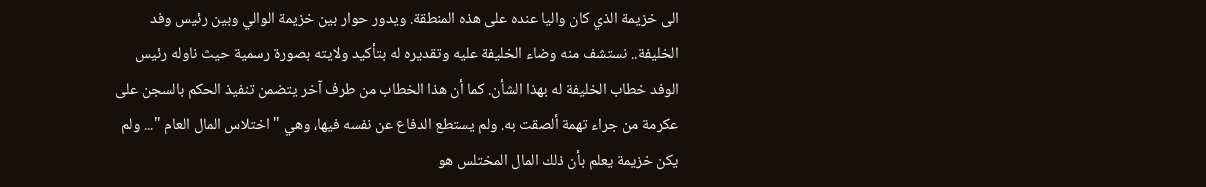الى خزيمة الذي كان واليا عنده على هذه المنطقة. ويدور حوار بين خزيمة الوالي وبين رئيس وفد الخليفة.. نستشف منه وضاء الخليفة عليه وتقديره له بتأكيد ولايته بصورة رسمية حيث ناوله رئيس الوفد خطاب الخليفة له بهذا الشأن. كما أن هذا الخطاب من طرف آخر يتضمن تنفيذ الحكم بالسجن على عكرمة من جراء تهمة ألصقت به. ولم يستطع الدفاع عن نفسه فيها، وهي "اختلاس المال العام "... ولم يكن خزيمة يعلم بأن ذلك المال المختلس هو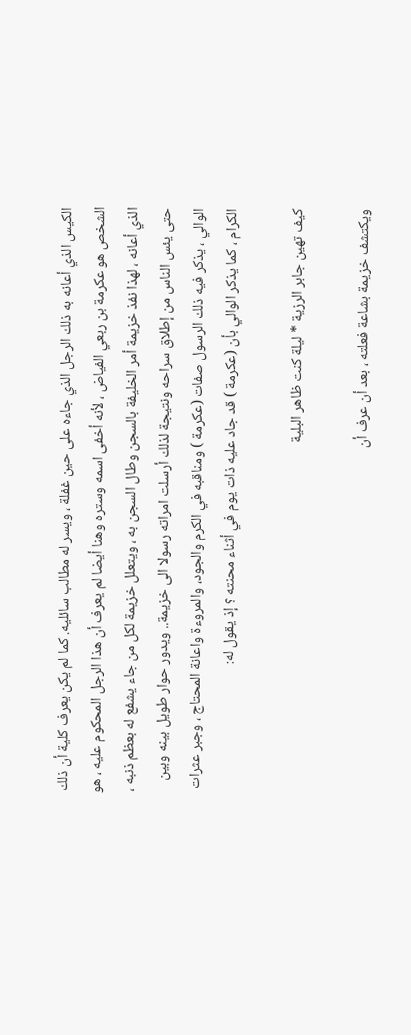الكيس الذي أعانه به ذلك الرجل الذي جاءه على حين غفلة ، ويسر له مطالب سائليه. كما لم يكن يعرف كلية أن ذلك الشخص هو عكرمة بن ربعي الفياض ، لأنه أخفى اسمه وستره وهنا أيضا لم يعرف أن هذا الرجل المحكوم عليه ، هو الذي أعانه ، لهذا نفذ خزيمة أمر الخليفة بالسجن وطال السجن به ، ويتعلل خزيمة لكل من جاء يشفع له بعظم ذنبه ، حتى يئس الناس من إطلاق سراحه ونتيجة لذلك أرسلت امراته رسولا الى خزيمة.. ويدور حوار طويل بينه وبين الوالي ، يذكر فيه ذلك الرسول صفات (عكرمة ) ومناقبه في الكرم والجود، والمروءة واعانة المحتاج ، وجبر عثرات الكرام ، كما يذكر الوالي بأن (عكرمة ) قد جاد عليه ذات يوم في أثناء محنته ؟ إذ يقول له:

كيف تهين جابر الرزية * ليلة كنت ظاهر البلية

ويكتشف خزيمة بشاعة فعلته ، بعد أن عرف أن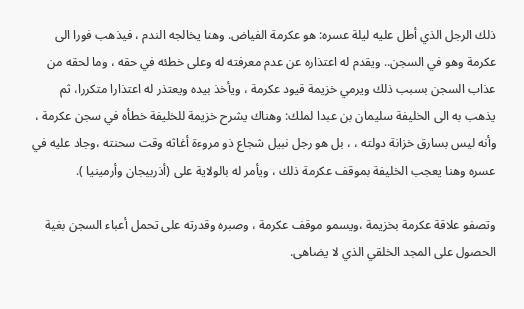ذلك الرجل الذي أطل عليه ليلة عسره: هو عكرمة الفياض. وهنا يخالجه الندم ، فيذهب فورا الى عكرمة وهو في السجن.. ويقدم له اعتذاره عن عدم معرفته له وعلى خطئه في حقه ، وما لحقه من عذاب السجن بسبب ذلك ويرمي خزيمة قيود عكرمة ، ويأخذ بيده ويعتذر له اعتذارا متكررا، ثم يذهب به الى الخليفة سليمان بن عبدا لملك: وهناك يشرح خزيمة للخليفة خطأه في سجن عكرمة ، وأنه ليس بسارق خزانة دولته ، ، بل هو رجل نبيل شجاع ذو مروءة أغاثه وقت سحنته ،وجاد عليه في عسره وهنا يعجب الخليفة بموقف عكرمة ذلك ، ويأمر له بالولاية على (أذربيجان وأرمينيا ).

وتصفو علاقة عكرمة بخزيمة ،ويسمو موقف عكرمة ، وصبره وقدرته على تحمل أعباء السجن بغية الحصول على المجد الخلقي الذي لا يضاهى.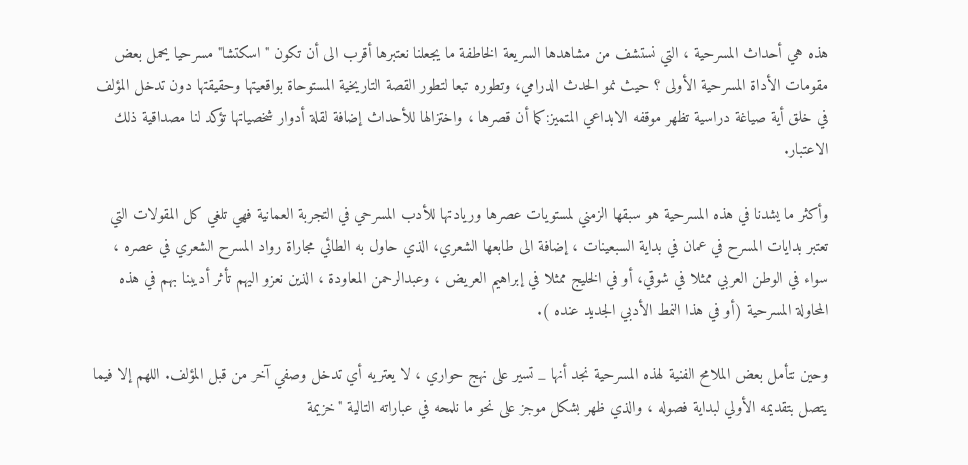هذه هي أحداث المسرحية ، التي نستشف من مشاهدها السريعة الخاطفة ما يجعلنا نعتبرها أقرب الى أن تكون "اسكتشا" مسرحيا يحمل بعض مقومات الأداة المسرحية الأولى ؟ حيث نمو الحدث الدرامي، وتطوره تبعا لتطور القصة التاريخية المستوحاة بواقعيتها وحقيقتها دون تدخل المؤلف في خلق أية صياغة دراسية تظهر موقفه الابداعي المتميز:كما أن قصرها ، واختزالها للأحداث إضافة لقلة أدوار شخصياتها تؤكد لنا مصداقية ذلك الاعتبار.

وأكثر ما يشدنا في هذه المسرحية هو سبقها الزمني لمستويات عصرها وريادتها للأدب المسرحي في التجربة العمانية فهي تلغي كل المقولات التي تعتبر بدايات المسرح في عمان في بداية السبعينات ، إضافة الى طابعها الشعري، الذي حاول به الطائي مجاراة رواد المسرح الشعري في عصره ، سواء في الوطن العربي ممثلا في شوقي، أو في الخليج ممثلا في إبراهيم العريض ، وعبدالرحمن المعاودة ، الذين نعزو اليهم تأثر أديبنا بهم في هذه المحاولة المسرحية (أو في هذا النمط الأدبي الجديد عنده ).

وحين نتأمل بعض الملامح الفنية لهذه المسرحية نجد أنها _ تسير على نهج حواري ، لا يعتريه أي تدخل وصفي آخر من قبل المؤلف. اللهم إلا فيما يتصل بتقديمه الأولي لبداية فصوله ، والذي ظهر بشكل موجز على نحو ما نلمحه في عباراته التالية "خزيمة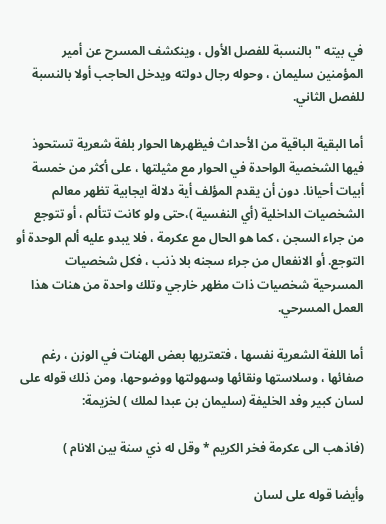في بيته " بالنسبة للفصل الأول ، وينكشف المسرح عن أمير المؤمنين سليمان ، وحوله رجال دولته ويدخل الحاجب أولا بالنسبة للفصل الثاني.

أما البقية الباقية من الأحداث فيظهرها الحوار بلفة شعرية تستحوذ فيها الشخصية الواحدة في الحوار مع مثيلتها ، على أكثر من خمسة أبيات أحيانا. دون أن يقدم المؤلف أية دلالة ايجابية تظهر معالم الشخصيات الداخلية (أي النفسية )،حتى ولو كانت تتألم ، أو تتوجع من جراء السجن ، كما هو الحال مع عكرمة ، فلا يبدو عليه ألم الوحدة أو التوجع. أو الانفعال من جراء سجنه بلا ذنب ، فكل شخصيات المسرحية شخصيات ذات مظهر خارجي وتلك واحدة من هنات هذا العمل المسرحي.

أما اللغة الشعرية نفسها ، فتعتريها بعض الهنات في الوزن ، رغم صفائها ، وسلاستها ونقائها وسهولتها ووضوحها، ومن ذلك قوله على لسان كبير وفد الخليفة (سليمان بن عبدا لملك ) لخزيمة:

(فاذهب الى عكرمة فخر الكريم * وقل له ذي سنة بين الانام )

وأيضا قوله على لسان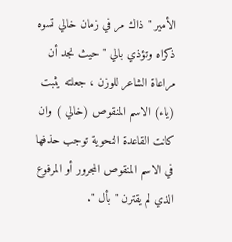الأمير "ذاك مر في زمان خالي تسوه ذكراه وتؤذي بالي " حيث نجد أن مراعاة الشاعر للوزن ، جعلته يثبت (ياء) الاسم المنقوص (خالي ) وان كانت القاعدة النحوية توجب حذفها في الاسم المنقوص المجرور أو المرفوع الذي لم يقترن "بأل ".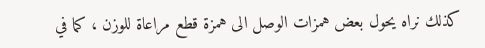كذلك نراه يحول بعض همزات الوصل الى همزة قطع مراعاة للوزن ، كما في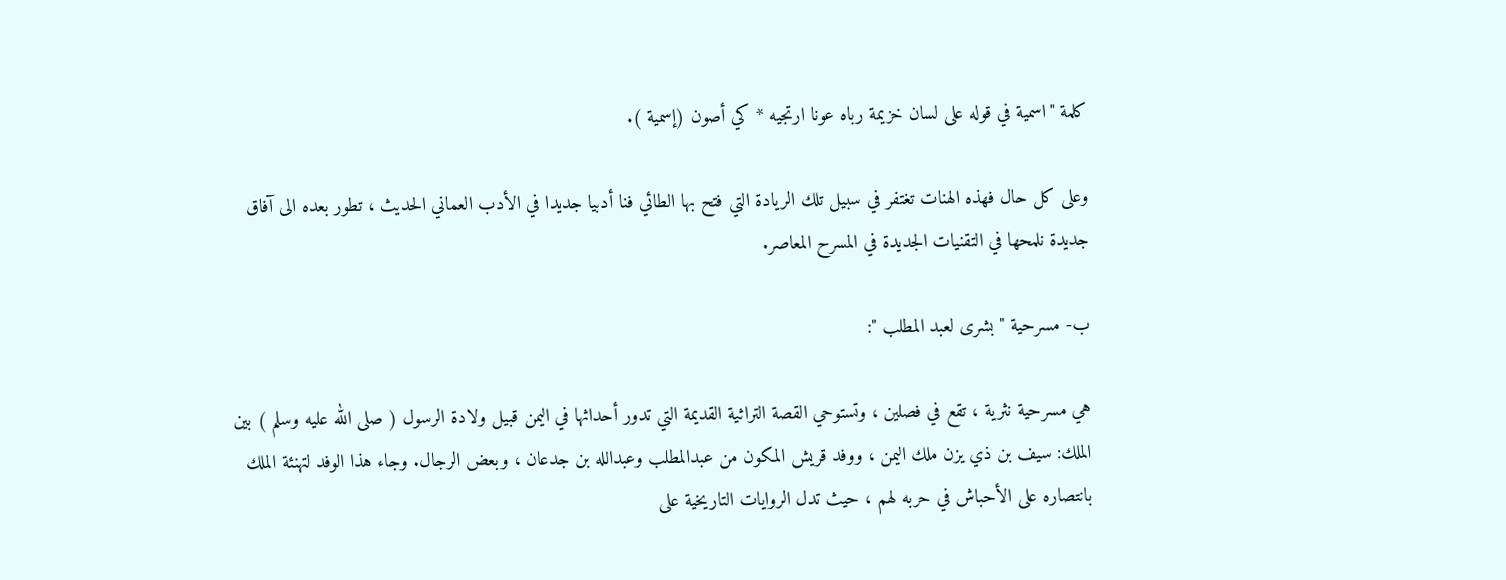كلمة "اسمية في قوله على لسان خزيمة رباه عونا ارتجيه * كي أصون (إسمية ).

وعلى كل حال فهذه الهنات تغتفر في سبيل تلك الريادة التي فتح بها الطائي فنا أدبيا جديدا في الأدب العماني الحديث ، تطور بعده الى آفاق جديدة نلمحها في التقنيات الجديدة في المسرح المعاصر.

ب- مسرحية " بشرى لعبد المطلب ":

هي مسرحية نثرية ، تقع في فصلين ، وتستوحي القصة التراثية القديمة التي تدور أحداثها في اليمن قبيل ولادة الرسول ( صلى الله عليه وسلم ) بين الملك: سيف بن ذي يزن ملك اليمن ، ووفد قريش المكون من عبدالمطلب وعبدالله بن جدعان ، وبعض الرجال. وجاء هذا الوفد لتهنئة الملك بانتصاره على الأحباش في حربه لهم ، حيث تدل الروايات التاريخية على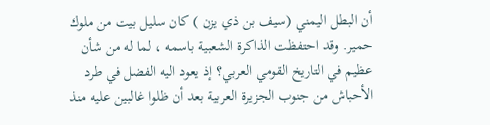أن البطل اليمني (سيف بن ذي يزن ) كان سليل بيت من ملوك حمير. وقد احتفظت الذاكرة الشعبية باسمه ، لما له من شأن عظيم في التاريخ القومي العربي؟ إذ يعود اليه الفضل في طرد الأحباش من جنوب الجزيرة العربية بعد أن ظلوا غالبين عليه منذ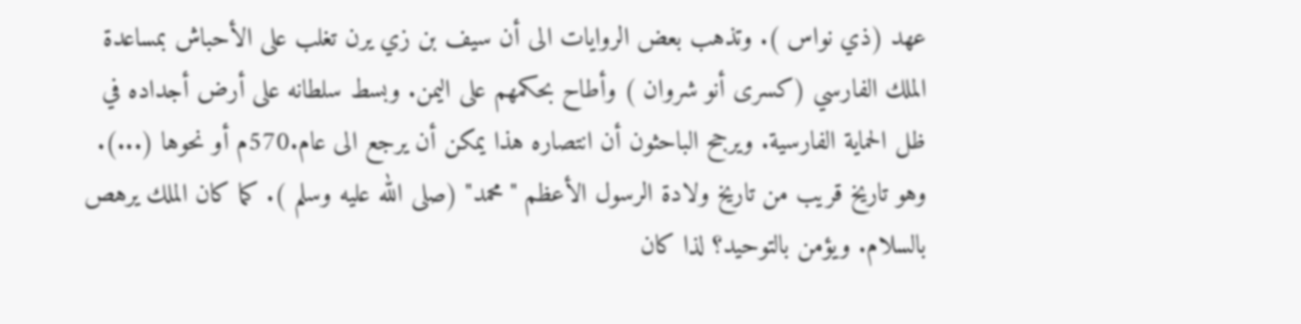عهد (ذي نواس ). وتذهب بعض الروايات الى أن سيف بن زي يرن تغلب على الأحباش بمساعدة الملك الفارسي (كسرى أنو شروان ) وأطاح بحكمهم على اليمن. وبسط سلطانه على أرض أجداده في ظل الحماية الفارسية. ويرجح الباحثون أن انتصاره هذا يمكن أن يرجع الى عام.570م أو نحوها (...). وهو تاريخ قريب من تاريخ ولادة الرسول الأعظم "محمد" (صلى الله عليه وسلم ). كما كان الملك يرهص بالسلام. ويؤمن بالتوحيد؟ لذا كان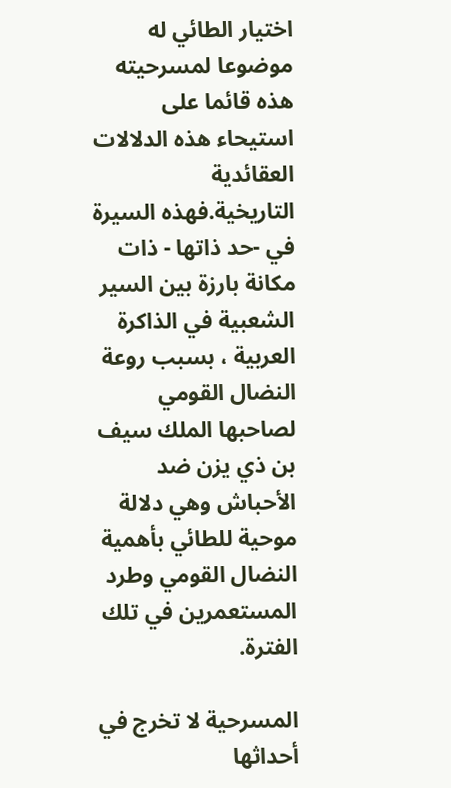اختيار الطائي له موضوعا لمسرحيته هذه قائما على استيحاء هذه الدلالات العقائدية التاريخية.فهذه السيرة في -حد ذاتها - ذات مكانة بارزة بين السير الشعبية في الذاكرة العربية ، بسبب روعة النضال القومي لصاحبها الملك سيف بن ذي يزن ضد الأحباش وهي دلالة موحية للطائي بأهمية النضال القومي وطرد المستعمرين في تلك الفترة.

المسرحية لا تخرج في أحداثها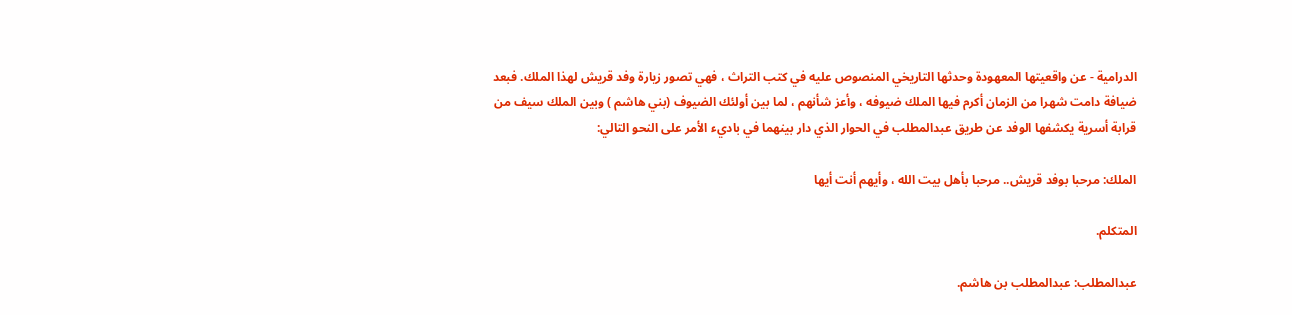الدرامية - عن واقعيتها المعهودة وحدثها التاريخي المنصوص عليه في كتب التراث ، فهي تصور زيارة وفد قريش لهذا الملك. فبعد ضيافة دامت شهرا من الزمان أكرم فيها الملك ضيوفه ، وأعز شأنهم ، لما بين أولئك الضيوف (بني هاشم ) وبين الملك سيف من قرابة أسرية يكشفها الوفد عن طريق عبدالمطلب في الحوار الذي دار بينهما في باديء الأمر على النحو التالي:

الملك: مرحبا بوفد قريش.. مرحبا بأهل بيت الله ، وأيهم أنت أيها

المتكلم.

عبدالمطلب: عبدالمطلب بن هاشم.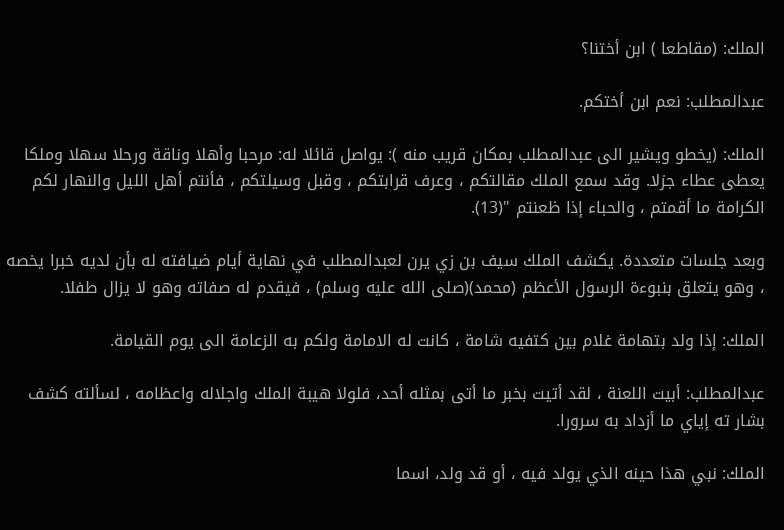الملك: (مقاطعا ) ابن أختنا؟

عبدالمطلب: نعم ابن أختكم.

الملك: (يخطو ويشير الى عبدالمطلب بمكان قريب منه ): يواصل قائلا له: مرحبا وأهلا وناقة ورحلا سهلا وملكا يعطى عطاء جزلا. وقد سمع الملك مقالتكم ، وعرف قرابتكم ، وقبل وسيلتكم ، فأنتم أهل الليل والنهار لكم الكرامة ما أقمتم ، والحباء إذا ظعنتم "(13).

وبعد جلسات متعددة. يكشف الملك سيف بن زي يرن لعبدالمطلب في نهاية أيام ضيافته له بأن لديه خبرا يخصه ، وهو يتعلق بنبوءة الرسول الأعظم (محمد)(صلى الله عليه وسلم) ، فيقدم له صفاته وهو لا يزال طفلا.

الملك: إذا ولد بتهامة غلام بين كتفيه شامة ، كانت له الامامة ولكم به الزعامة الى يوم القيامة.

عبدالمطلب: أبيت اللعنة ، لقد أتيت بخبر ما أتى بمثله أحد، فلولا هيبة الملك واجلاله واعظامه ، لسألته كشف بشار ته إياي ما أزداد به سرورا.

الملك: نبي هذا حينه الذي يولد فيه ، أو قد ولد، اسما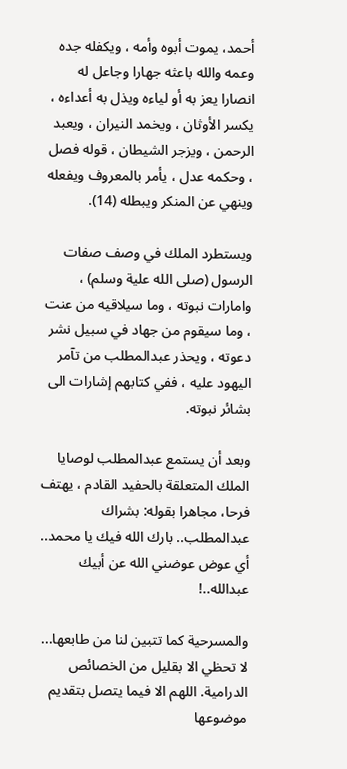أحمد، يموت أبوه وأمه ، ويكفله جده وعمه والله باعثه جهارا وجاعل له انصارا يعز به أو لياءه ويذل به أعداءه ، يكسر الأوثان ، ويخمد النيران ، ويعبد الرحمن ، ويزجر الشيطان ، قوله فصل ، وحكمه عدل ، يأمر بالمعروف ويفعله وينهي عن المنكر ويبطله (14).

ويستطرد الملك في وصف صفات الرسول (صلى الله علية وسلم) ، وامارات نبوته ، وما سيلاقيه من عنت ، وما سيقوم من جهاد في سبيل نشر دعوته ، ويحذر عبدالمطلب من تآمر اليهود عليه ، ففي كتابهم إشارات الى بشائر نبوته.

وبعد أن يستمع عبدالمطلب لوصايا الملك المتعلقة بالحفيد القادم ، يهتف فرحا، مجاهرا بقوله: بشراك عبدالمطلب.. بارك الله فيك يا محمد.. أي عوض عوضني الله عن أبيك عبدالله..!

والمسرحية كما تتبين لنا من طابعها... لا تحظي الا بقليل من الخصائص الدرامية. اللهم الا فيما يتصل بتقديم موضوعها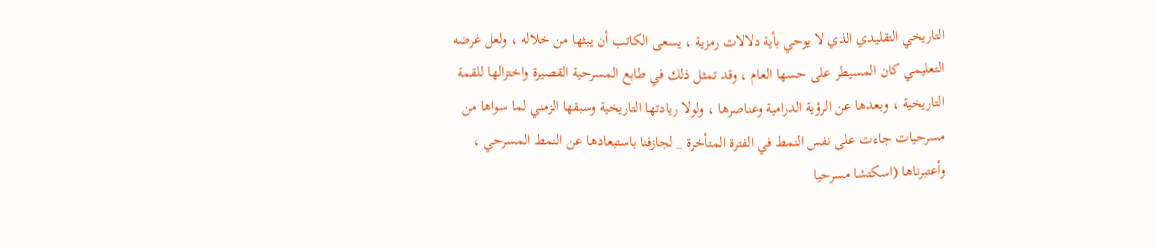التاريخي التقليدي الذي لا يوحي بأية دلالات رمزية ، يسعى الكاتب أن يبثها من خلاله ، ولعل غرضه التعليمي كان المسيطر على حسها العام ، وقد تمثل ذلك في طابع المسرحية القصيرة واختزالها للقمة التاريخية ، وبعدها عن الرؤية الدرامية وعناصرها ، ولولا ريادتها التاريخية وسبقها الزمني لما سواها من مسرحيات جاءت على نفس النمط في الفترة المتأخرة _ لجازفنا باستبعادها عن النمط المسرحي ، وأعتبرناها (اسكتشا مسرحيا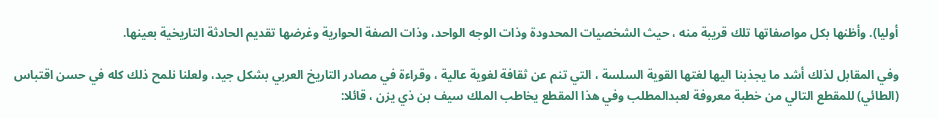أوليا). وأظنها بكل مواصفاتها تلك قريبة منه ، حيث الشخصيات المحدودة وذات الوجه الواحد، وذات الصفة الحوارية وغرضها تقديم الحادثة التاريخية بعينها.

وفي المقابل لذلك أشد ما يجذبنا اليها لغتها القوية السلسة ، التي تنم عن ثقافة لغوية عالية ، وقراءة في مصادر التاريخ العربي بشكل جيد، ولعلنا نلمح ذلك كله في حسن اقتباس (الطائي) للمقطع التالي من خطبة معروفة لعبدالمطلب وفي هذا المقطع يخاطب الملك سيف بن ذي يزن ، قائلا: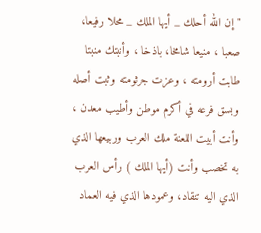"إن الله أحلك _ أيها الملك _ محلا رفيعا، صعبا ، منيعا شامخا، باذخا ، وأنبتك منبتا طابت أرومته ، وعزت جرثومته وثبت أصله وبسق فرعه في أكرم موطن وأطيب معدن ، وأنت أبيت اللعنة ملك العرب وربيعها الذي به تخصب وأنت (أيها الملك ) رأس العرب الذي اليه تنقاد، وعمودها الذي فيه العماد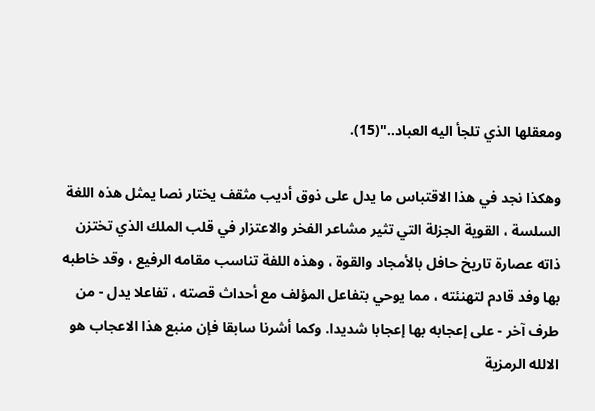ومعقلها الذي تلجأ اليه العباد.."(15).

وهكذا نجد في هذا الاقتباس ما يدل على ذوق أديب مثقف يختار نصا يمثل هذه اللغة السلسة ، القوية الجزلة التي تثير مشاعر الفخر والاعتزار في قلب الملك الذي تختزن ذاته عصارة تاريخ حافل بالأمجاد والقوة ، وهذه اللفة تناسب مقامه الرفيع ، وقد خاطبه بها وفد قادم لتهنئته ، مما يوحي بتفاعل المؤلف مع أحداث قصته ، تفاعلا يدل - من طرف آخر - على إعجابه بها إعجابا شديدا. وكما أشرنا سابقا فإن منبع هذا الاعجاب هو الالله الرمزية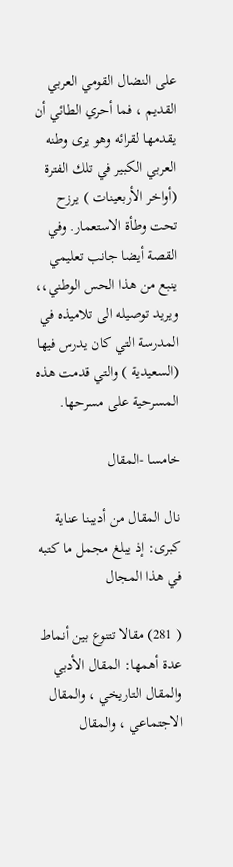على النضال القومي العربي القديم ، فما أحري الطائي أن يقدمها لقرائه وهو يرى وطنه العربي الكبير في تلك الفترة (أواخر الأربعينات ) يرزح تحت وطأة الاستعمار. وفي القصة أيضا جانب تعليمي ينبع من هذا الحس الوطني،، ويريد توصيله الى تلاميذه في المدرسة التي كان يدرس فيها (السعيدية ) والتي قدمت هذه المسرحية على مسرحها.

خامسا -المقال

نال المقال من أديبنا عناية كبرى: إذ يبلغ مجمل ما كتبه في هذا المجال

( 281) مقالا تتنوع بين أنماط عدة أهمها: المقال الأدبي والمقال التاريخي ، والمقال الاجتماعي ، والمقال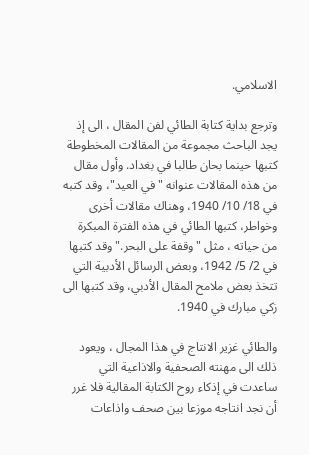الاسلامي.

وترجع بداية كتابة الطائي لفن المقال ، الى إذ يجد الباحث مجموعة من المقالات المخطوطة كتبها حينما بحان طالبا في بغداد. وأول مقال من هذه المقالات عنوانه "في العيد"، وقد كتبه في 18/ 10/ 1940، وهناك مقالات أخرى وخواطر، كتبها الطائي في هذه الفترة المبكرة من حياته ، مثل "وقفة على البحر." وقد كتبها في 2/ 5/ 1942، وبعض الرسائل الأدبية التي تتخذ بعض ملامح المقال الأدبي، وقد كتبها الى زكي مبارك في 1940.

والطائي غزير الانتاج في هذا المجال ، ويعود ذلك الى مهنته الصحفية والاذاعية التي ساعدت في إذكاء روح الكتابة المقالية فلا غرر أن نجد انتاجه موزعا بين صحف واذاعات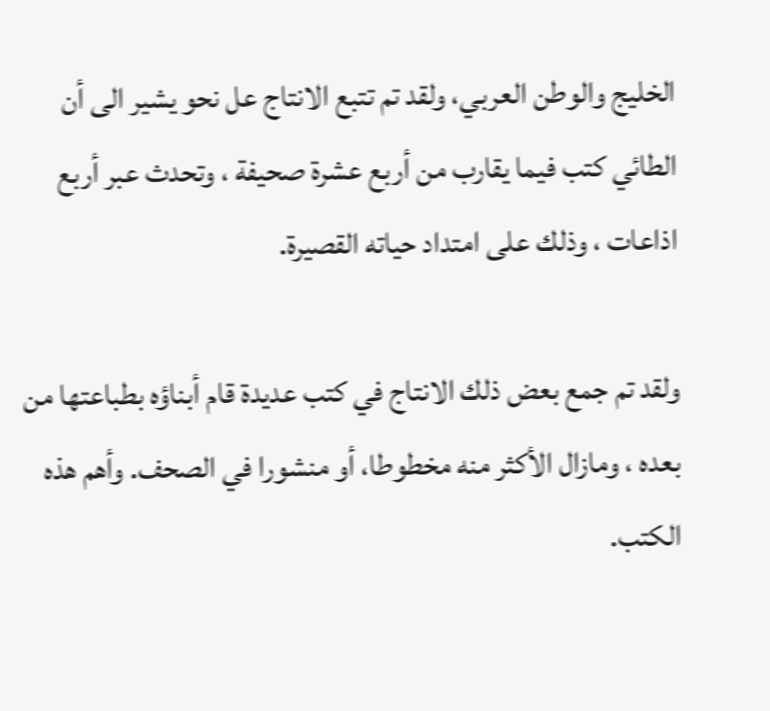الخليج والوطن العربي، ولقد تم تتبع الانتاج عل نحو يشير الى أن الطائي كتب فيما يقارب من أربع عشرة صحيفة ، وتحدث عبر أربع اذاعات ، وذلك على امتداد حياته القصيرة.

ولقد تم جمع بعض ذلك الانتاج في كتب عديدة قام أبناؤه بطباعتها من بعده ، ومازال الأكثر منه مخطوطا، أو منشورا في الصحف. وأهم هذه الكتب.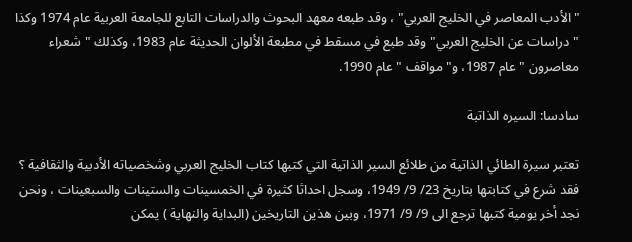"الأدب المعاصر في الخليج العربي" ، وقد طبعه معهد البحوث والدراسات التابع للجامعة العربية عام 1974 وكذا "دراسات عن الخليج العربي" وقد طبع في مسقط في مطبعة الألوان الحديثة عام 1983، وكذلك "شعراء معاصرون " عام 1987، و" مواقف " عام 1990.

سادسا: السيره الذاتبة

تعتبر سيرة الطائي الذاتية من طلائع السير الذاتية التي كتبها كتاب الخليج العربي وشخصياته الأدبية والثقافية ؟ فقد شرع في كتابتها بتاريخ 23/ 9/ 1949، وسجل احداثا كثيرة في الخمسينات والستينات والسبعينات ، ونحن نجد أخر يومية كتبها ترجع الى 9/ 9/ 1971، وبين هذين التاريخين (البداية والنهاية ) يمكن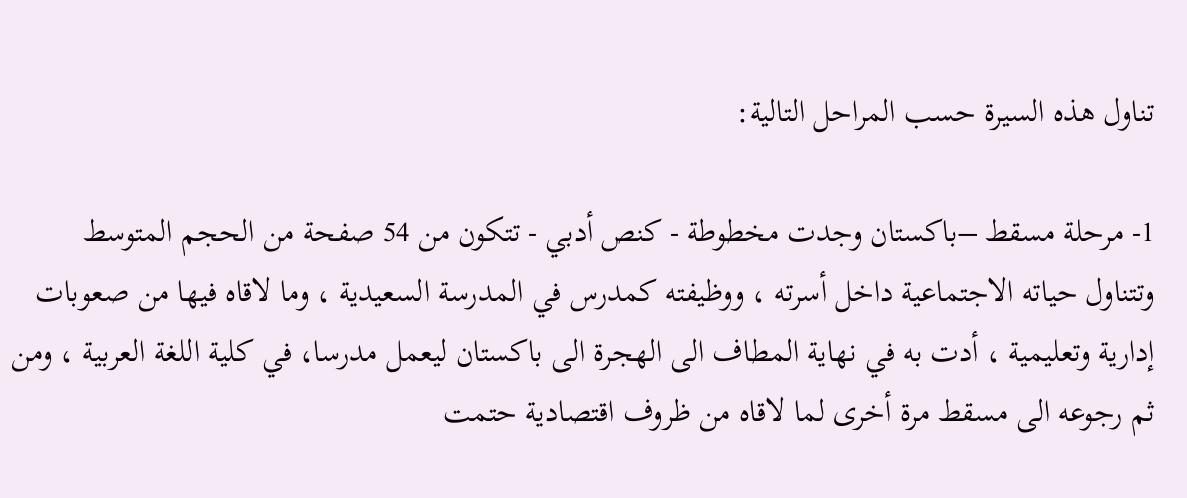تناول هذه السيرة حسب المراحل التالية:

1- مرحلة مسقط –باكستان وجدت مخطوطة - كنص أدبي - تتكون من 54 صفحة من الحجم المتوسط وتتناول حياته الاجتماعية داخل أسرته ، ووظيفته كمدرس في المدرسة السعيدية ، وما لاقاه فيها من صعوبات إدارية وتعليمية ، أدت به في نهاية المطاف الى الهجرة الى باكستان ليعمل مدرسا، في كلية اللغة العربية ، ومن ثم رجوعه الى مسقط مرة أخرى لما لاقاه من ظروف اقتصادية حتمت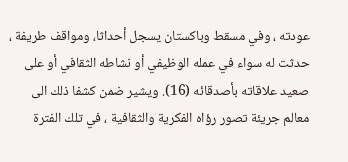عودته ، وفي مسقط وباكستان يسجل أحداثا، ومواقف طريفة ، حدثت له سواء في عمله الوظيفي أو نشاطه الثقافي أو على صعيد علاقاته بأصدقائه (16). ويشير ضمن كشفا ذلك الى معالم جريئة تصور رؤاه الفكرية والثقافية ، في تلك الفترة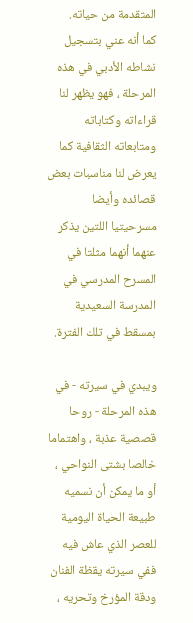المتقدمة من حياته.
كما أنه عني بتسجيل نشاطه الأدبي في هذه المرحلة ، فهو يظهر لنا قراءاته وكتاباته ومتابعاته الثقافية كما يعرض لنا مناسبات بعض قصائده وأيضا مسرحيتيا اللتين يذكر عنهما أنهما مثلتا في المسرح المدرسي في المدرسة السعيدية بمسقط في تلك الفترة.

ويبدي في سيرته - في هذه المرحلة - روحا قصصية عذبة ، واهتماما خالصا بشتى النواحي ، أو ما يمكن أن نسميه طبيعة الحياة اليومية للعصر الذي عاش فيه ففي سيرته يقظة الفنان ودقة المؤرخ وتحريه ،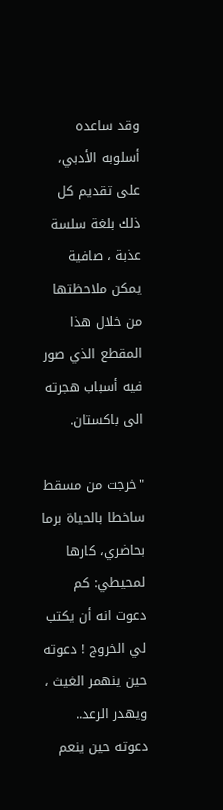وقد ساعده أسلوبه الأدبي، على تقديم كل ذلك بلغة سلسة عذبة ، صافية يمكن ملاحظتها من خلال هذا المقطع الذي صور فيه أسباب هجرته الى باكستان.

"خرجت من مسقط ساخطا بالحياة برما بحاضري، كارها لمحيطي: كم دعوت انه أن يكتب لي الخروج ! دعوته حين ينهمر الغيث ، ويهدر الرعد.. دعوته حين ينعم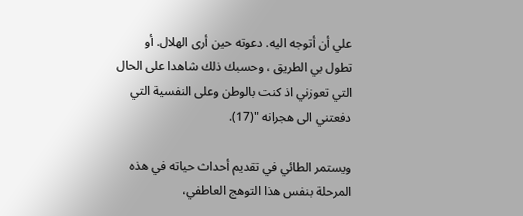علي أن أتوجه اليه. دعوته حين أرى الهلال. أو تطول بي الطريق ، وحسبك ذلك شاهدا على الحال التي تعوزني اذ كنت بالوطن وعلى النفسية التي دفعتني الى هجرانه "(17).

ويستمر الطائي في تقديم أحداث حياته في هذه المرحلة بنفس هذا التوهج العاطفي،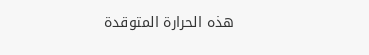هذه الحرارة المتوقدة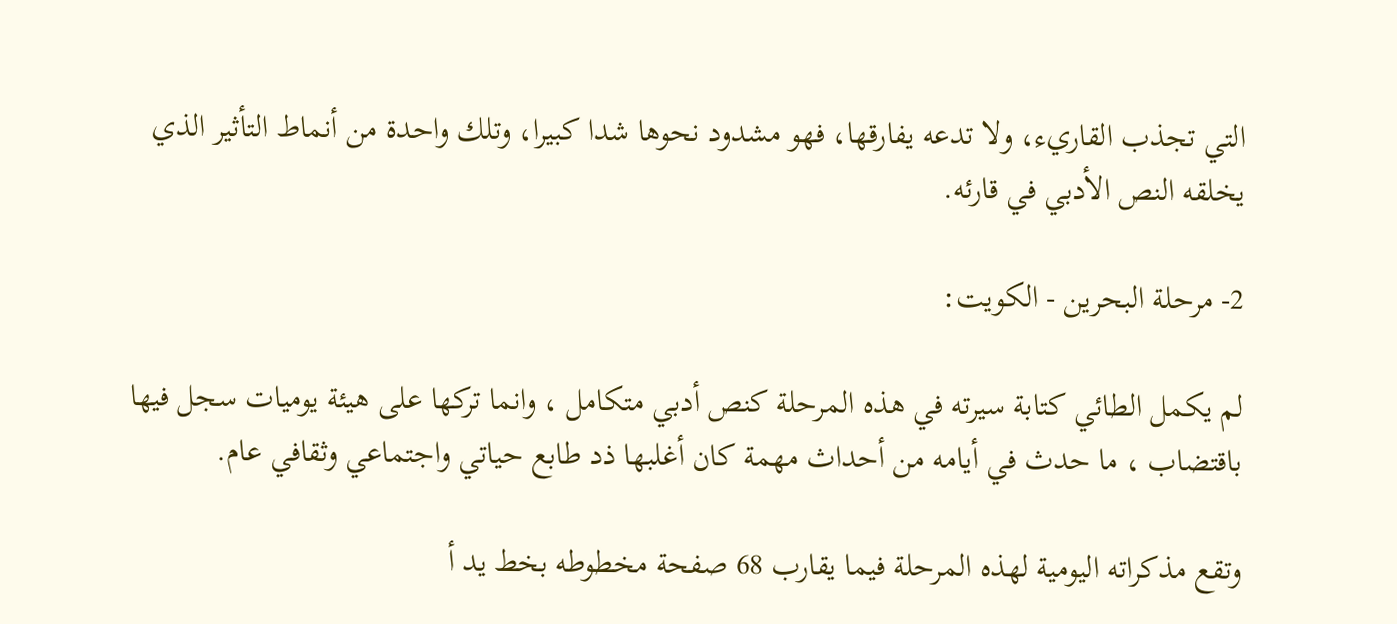التي تجذب القاريء، ولا تدعه يفارقها، فهو مشدود نحوها شدا كبيرا، وتلك واحدة من أنماط التأثير الذي يخلقه النص الأدبي في قارئه.

2- مرحلة البحرين - الكويت:

لم يكمل الطائي كتابة سيرته في هذه المرحلة كنص أدبي متكامل ، وانما تركها على هيئة يوميات سجل فيها باقتضاب ، ما حدث في أيامه من أحداث مهمة كان أغلبها ذد طابع حياتي واجتماعي وثقافي عام.

وتقع مذكراته اليومية لهذه المرحلة فيما يقارب 68 صفحة مخطوطه بخط يد أ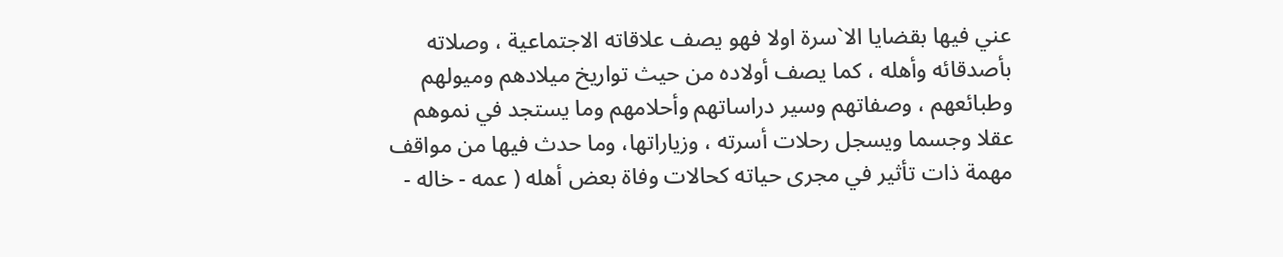عني فيها بقضايا الا`سرة اولا فهو يصف علاقاته الاجتماعية ، وصلاته بأصدقائه وأهله ، كما يصف أولاده من حيث تواريخ ميلادهم وميولهم وطبائعهم ، وصفاتهم وسير دراساتهم وأحلامهم وما يستجد في نموهم عقلا وجسما ويسجل رحلات أسرته ، وزياراتها، وما حدث فيها من مواقف مهمة ذات تأثير في مجرى حياته كحالات وفاة بعض أهله ( عمه - خاله -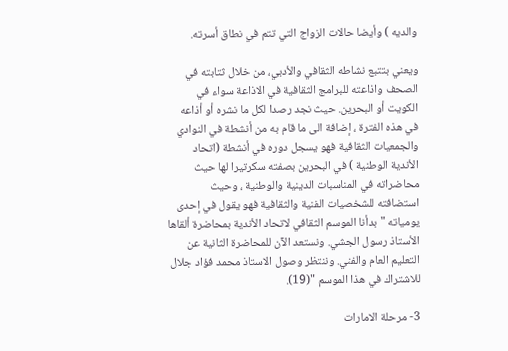والديه ) وأيضا حالات الزواج التي تتم في نطاق أسرته.

ويعني بتتبع نشاطه الثقافي والأدبي، من خلال ثتابته في الصحف واذاعته للبرامج الثقافية في الاذاعة سواء في الكويت أو البحرين. حيث نجد رصدا لكل ما نشره أو أذاعه في هذه الفترة ، إضافة الى ما قام به من أنشطة في النوادي والجمعيات الثقافية فهو يسجل دوره في أنشطة (اتحاد الأندية الوطنية ) في البحرين بصفته سكرتيرا لها حيث محاضراته في المناسبات الدينية والوطنية ، وحيث استضافته للشخصيات الفنية والثقافية فهو يقول في إحدى يومياته "بدأنا الموسم الثقافي لاتحاد الأندية بمحاضرة ألقاها الأستاذ رسول الجشي. ونستعد الآن للمحاضرة الثانية عن التعليم العام والفني. وننتظر وصول الاستاذ محمد فؤاد جلال للاشتراك في هذا الموسم "(19).

3- مرحلة الامارات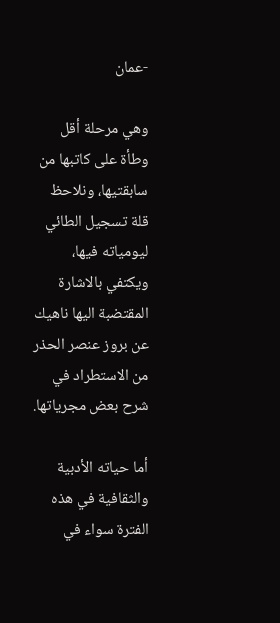-عمان

وهي مرحلة أقل وطأة على كاتبها من سابقتيها، ونلاحظ قلة تسجيل الطائي ليومياته فيها، ويكتفي بالاشارة المقتضبة اليها ناهيك عن بروز عنصر الحذر من الاستطراد في شرح بعض مجرياتها.

أما حياته الأدبية والثقافية في هذه الفترة سواء في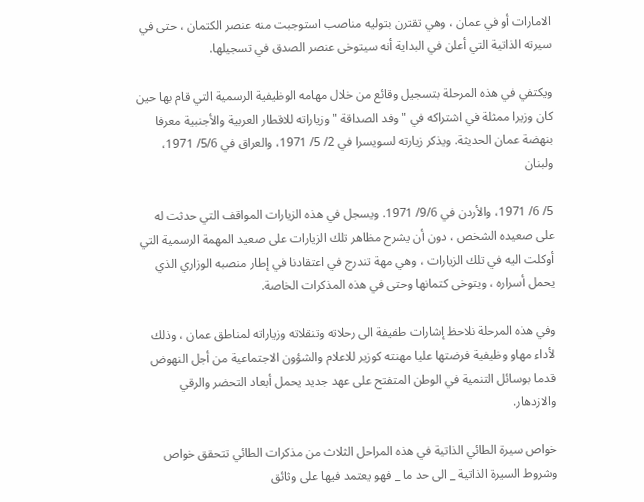الامارات أو في عمان ، وهي تقترن بتوليه مناصب استوجبت منه عنصر الكتمان ، حتى في سيرته الذاتية التي أعلن في البداية أنه سيتوخى عنصر الصدق في تسجيلها.

ويكتفي في هذه المرحلة بتسجيل وقائع من خلال مهامه الوظيفية الرسمية التي قام بها حين كان وزيرا ممثلة في اشتراكه في "وفد الصداقة " وزياراته للاقطار العربية والأجنبية معرفا بنهضة عمان الحديثة. ويذكر زيارته لسويسرا في 2/ 5/ 1971، والعراق في 5/6/ 1971، ولبنان

5/ 6/ 1971، والأردن في 9/6/ 1971. ويسجل في هذه الزيارات المواقف التي حدثت له على صعيده الشخص ، دون أن يشرح مظاهر تلك الزيارات على صعيد المهمة الرسمية التي أوكلت اليه في تلك الزيارات ، وهي مهة تندرج في اعتقادنا في إطار منصبه الوزاري الذي يحمل أسراره ، ويتوخى كتمانها وحتى في هذه المذكرات الخاصة.

وفي هذه المرحلة نلاحظ إشارات طفيفة الى رحلاته وتنقلاته وزياراته لمناطق عمان ، وذلك لأداء مهاو وظيفية فرضتها عليا مهنته كوزير للاعلام والشؤون الاجتماعية من أجل النهوض قدما بوسائل التنمية في الوطن المتفتح على عهد جديد يحمل أبعاد التحضر والرقي والازدهار.

خواص سيرة الطائي الذاتية في هذه المراحل الثلاث من مذكرات الطائي تتحقق خواص وشروط السيرة الذاتية _ الى حد ما _ فهو يعتمد فيها على وثائق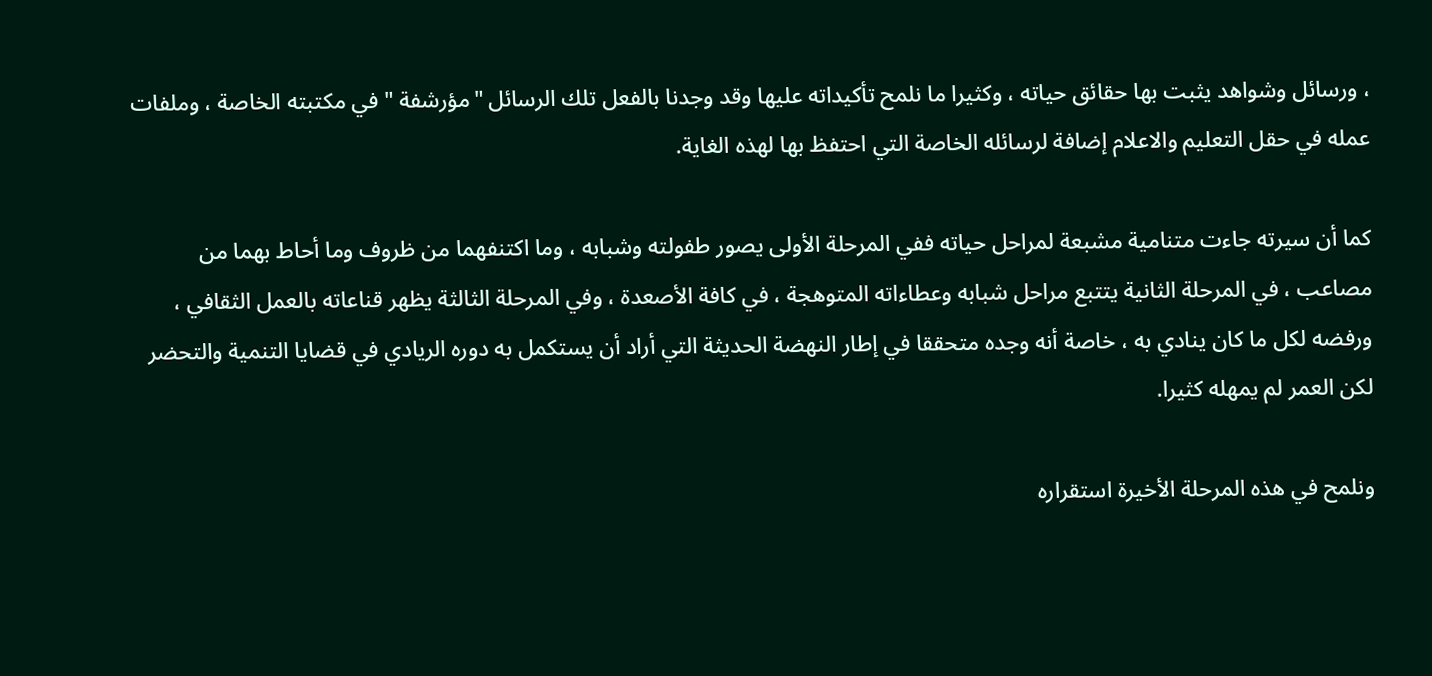، ورسائل وشواهد يثبت بها حقائق حياته ، وكثيرا ما نلمح تأكيداته عليها وقد وجدنا بالفعل تلك الرسائل "مؤرشفة " في مكتبته الخاصة ، وملفات عمله في حقل التعليم والاعلام إضافة لرسائله الخاصة التي احتفظ بها لهذه الغاية.

كما أن سيرته جاءت متنامية مشبعة لمراحل حياته ففي المرحلة الأولى يصور طفولته وشبابه ، وما اكتنفهما من ظروف وما أحاط بهما من مصاعب ، في المرحلة الثانية يتتبع مراحل شبابه وعطاءاته المتوهجة ، في كافة الأصعدة ، وفي المرحلة الثالثة يظهر قناعاته بالعمل الثقافي ، ورفضه لكل ما كان ينادي به ، خاصة أنه وجده متحققا في إطار النهضة الحديثة التي أراد أن يستكمل به دوره الريادي في قضايا التنمية والتحضر لكن العمر لم يمهله كثيرا.

ونلمح في هذه المرحلة الأخيرة استقراره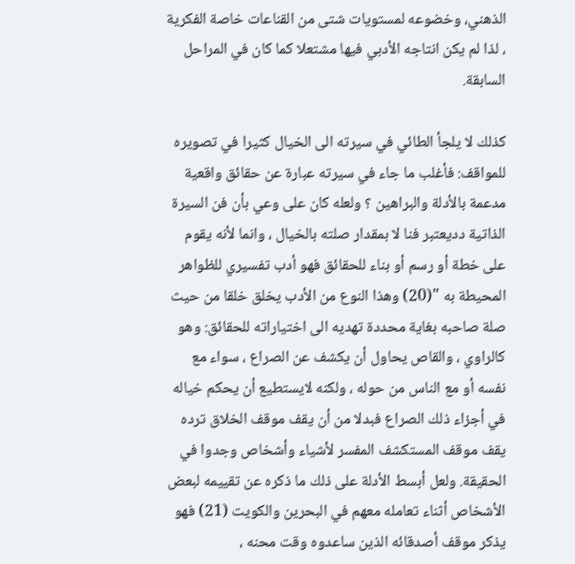الذهني، وخضوعه لمستويات شتى من القناعات خاصة الفكرية ، لذا لم يكن انتاجه الأدبي فيها مشتعلا كما كان في المراحل السابقة.

كذلك لا يلجأ الطائي في سيرته الى الخيال كثيرا في تصويره للمواقف: فأغلب ما جاء في سيرته عبارة عن حقائق واقعية مدعمة بالأدلة والبراهين ؟ ولعله كان على وعي بأن فن السيرة الذاتية دديعتبر فنا لا بمقدار صلته بالخيال ، وانما لأنه يقوم على خطة أو رسم أو بناء للحقائق فهو أدب تفسيري للظواهر المحيطة به "(20) وهذا النوع من الأدب يخلق خلقا من حيث صلة صاحبه بغاية محددة تهديه الى اختياراته للحقائق: وهو كالراوي ، والقاص يحاول أن يكشف عن الصراع ، سواء مع نفسه أو مع الناس من حوله ، ولكنه لايستطيع أن يحكم خياله في أجزاء ذلك الصراع فبدلا من أن يقف موقف الخلاق ترده يقف موقف المستكشف المفسر لأشياء وأشخاص وجدوا في الحقيقة. ولعل أبسط الأدلة على ذلك ما ذكره عن تقييمه لبعض الأشخاص أثناء تعامله معهم في البحرين والكويت (21) فهو يذكر موقف أصدقائه الذين ساعدوه وقت محنه ،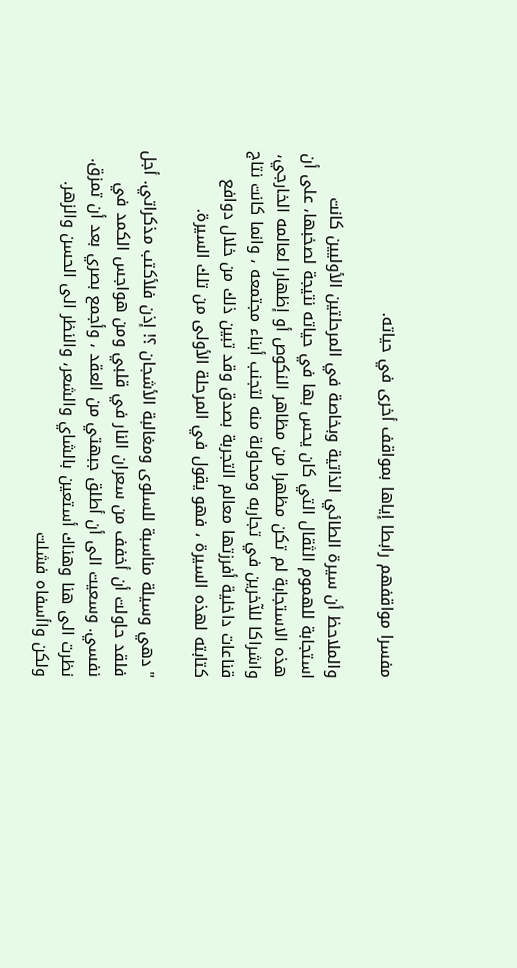مفسرا مواقفهم رابطا إياها بمواقف أخرى في حياته.

والملاحظ أن سيرة الطائي الذاتية وبخاصة في المرحلتين الأوليين كانت استجابة للهموم الثقال التي كان يحس بها في حياته نتيجة لصخبها، على أن هذه الاستجابة لم تكن مظهرا من مظاهر النكوص أو إظهارا لعالمه الخارجي، واشراكا للآخرين في تجاربه ومحاولة منه لتجنب أبناء مجتمعه ، وانما كانت نتاج قناعات داخلية أفرزتها معالم التجربة بصدق وقد تبين ذلك من خلال دوافع كتابته لهذه السيرة ، فهو يقول في المرحلة الأولى من تلك السيرة.

"دهي وسيلة مناسبة للسلوى ومغالبة الأشجان ؟! إذن فلأكتب مذكراتي. أجل فلقد حاولت أن أخفف من سعران النار في قلبي ومن هواجس الكمد في نفسي. وسعيت الى أن أطلق جبهتي من العقد ، وأجمع بصري بعد أن تمزق. نظرت الى هنا وهناك أستعين بالشاي والشعر، والنظر الى الحسن والزهر. ولكن واأسفاه فشلت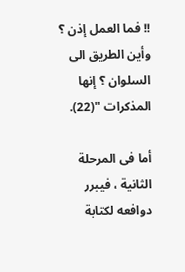!! فما العمل إذن ؟ وأين الطريق الى السلوان ؟ إنها المذكرات "(22).

أما فى المرحلة الثانية ، فيبرر دوافعه لكتابة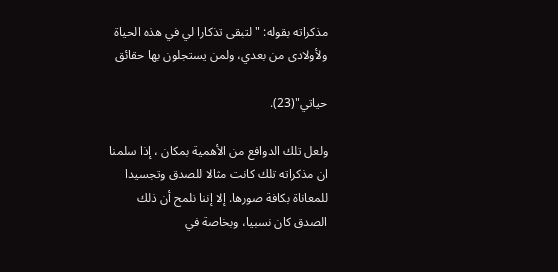مذكراته بقوله: "لتبقى تذكارا لي في هذه الحياة ولأولادى من بعدي، ولمن يستجلون بها حقائق

حياتي"(23).

ولعل تلك الدوافع من الأهمية بمكان ، إذا سلمنا ان مذكراته تلك كانت مثالا للصدق وتجسيدا للمعاناة بكافة صورها. إلا إننا نلمح أن ذلك الصدق كان نسبيا، وبخاصة في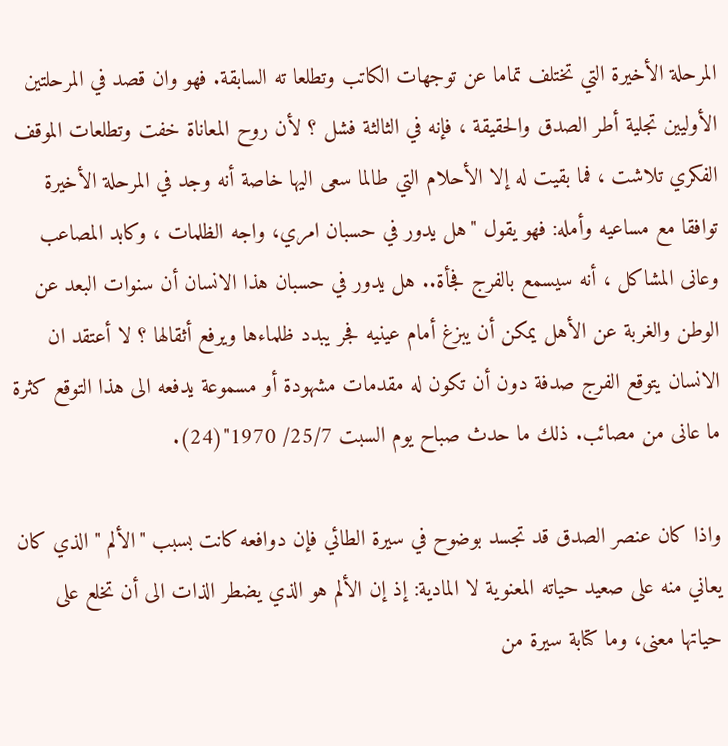المرحلة الأخيرة التي تختلف تماما عن توجهات الكاتب وتطلعا ته السابقة. فهو وان قصد في المرحلتين الأوليين تجلية أطر الصدق والحقيقة ، فإنه في الثالثة فشل ؟ لأن روح المعاناة خفت وتطلعات الموقف الفكري تلاشت ، فما بقيت له إلا الأحلام التي طالما سعى اليها خاصة أنه وجد في المرحلة الأخيرة توافقا مع مساعيه وأمله: فهو يقول "هل يدور في حسبان امري، واجه الظلمات ، وكابد المصاعب وعانى المشاكل ، أنه سيسمع بالفرج فجأة.. هل يدور في حسبان هذا الانسان أن سنوات البعد عن الوطن والغربة عن الأهل يمكن أن يبزغ أمام عينيه فجر يبدد ظلماءها ويرفع أثقالها ؟ لا أعتقد ان الانسان يتوقع الفرج صدفة دون أن تكون له مقدمات مشهودة أو مسموعة يدفعه الى هذا التوقع كثرة ما عانى من مصائب. ذلك ما حدث صباح يوم السبت 25/7/ 1970"(24).

واذا كان عنصر الصدق قد تجسد بوضوح في سيرة الطائي فإن دوافعه كانت بسبب "الألم " الذي كان يعاني منه على صعيد حياته المعنوية لا المادية: إذ إن الألم هو الذي يضطر الذات الى أن تخلع على حياتها معنى، وما كتابة سيرة من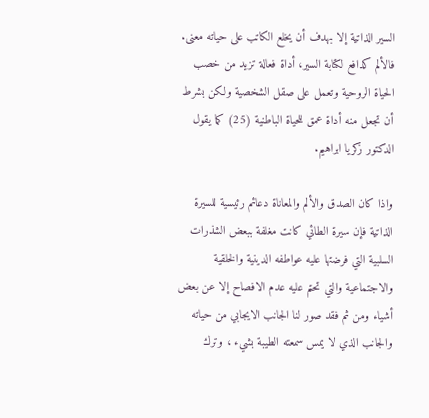السير الذاتية إلا بهدف أن يخلع الكاتب على حياته معنى. فالألم كدافع لكتابة السير، أداة فعالة تزيد من خصب الحياة الروحية وتعمل على صقل الشخصية ولكن بشرط أن تجعل منه أداة عمق للحياة الباطنية (25) كما يقول الدكتور زكريا ابراهيم.

واذا كان الصدق والألم والمعاناة دعائم رئيسية للسيرة الذاتية فإن سيرة الطائي كانت مغلفة ببعض الشذرات السلبية التي فرضتها عليه عواطفه الدينية والخلقية والاجتماعية والتي تحتم عليه عدم الافصاح إلا عن بعض أشياء ومن ثم فقد صور لنا الجانب الايجابي من حياته والجانب الذي لا يمس سمعته الطيبة بشيء ، وترك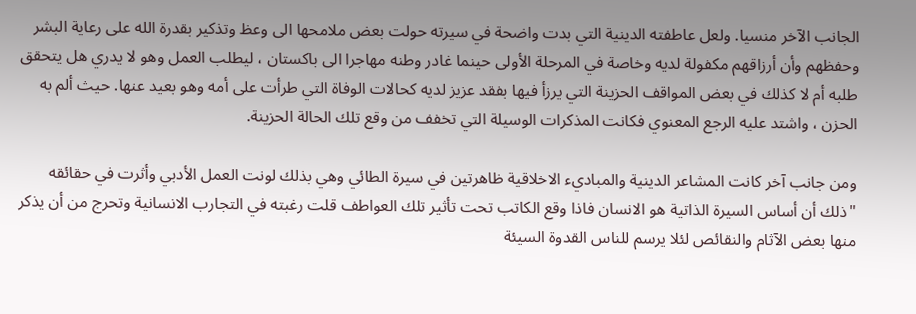الجانب الآخر منسيا. ولعل عاطفته الدينية التي بدت واضحة في سيرته حولت بعض ملامحها الى وعظ وتذكير بقدرة الله على رعاية البشر وحفظهم وأن أرزاقهم مكفولة لديه وخاصة في المرحلة الأولى حينما غادر وطنه مهاجرا الى باكستان ، ليطلب العمل وهو لا يدري هل يتحقق طلبه أم لا كذلك في بعض المواقف الحزينة التي يرزأ فيها بفقد عزيز لديه كحالات الوفاة التي طرأت على أمه وهو بعيد عنها. حيث ألم به الحزن ، واشتد عليه الرجع المعنوي فكانت المذكرات الوسيلة التي تخفف من وقع تلك الحالة الحزينة.

ومن جانب آخر كانت المشاعر الدينية والمباديء الاخلاقية ظاهرتين في سيرة الطائي وهي بذلك لونت العمل الأدبي وأثرت في حقائقه "ذلك أن أساس السيرة الذاتية هو الانسان فاذا وقع الكاتب تحت تأثير تلك العواطف قلت رغبته في التجارب الانسانية وتحرج من أن يذكر منها بعض الآثام والنقائص لئلا يرسم للناس القدوة السيئة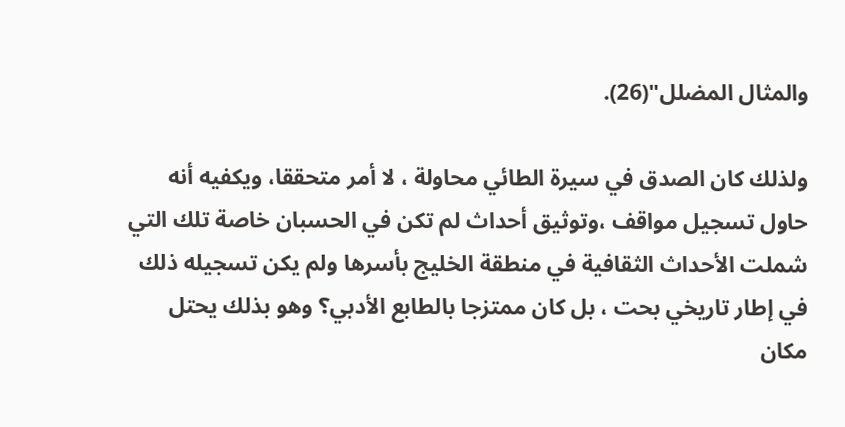والمثال المضلل"(26).

ولذلك كان الصدق في سيرة الطائي محاولة ، لا أمر متحققا، ويكفيه أنه حاول تسجيل مواقف ،وتوثيق أحداث لم تكن في الحسبان خاصة تلك التي شملت الأحداث الثقافية في منطقة الخليج بأسرها ولم يكن تسجيله ذلك في إطار تاريخي بحت ، بل كان ممتزجا بالطابع الأدبي؟ وهو بذلك يحتل مكان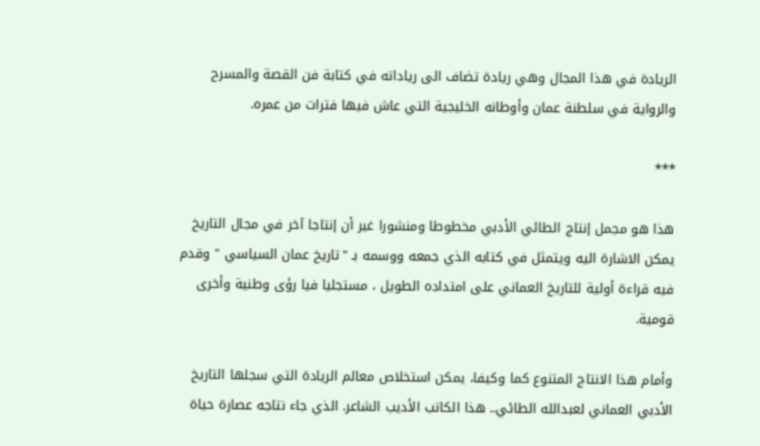الريادة في هذا المجال وهي ريادة تضاف الى رياداته في كتابة فن القصة والمسرح والرواية في سلطنة عمان وأوطانه الخليجية التي عاش فيها فترات من عمره.

***

هذا هو مجمل إنتاج الطائي الأدبي مخطوطا ومنشورا غير أن إنتاجا آخر في مجال التاريخ يمكن الاشارة اليه ويتمثل في كتابه الذي جمعه ووسمه بـ "تاريخ عمان السياسي " وقدم فيه قراءة أولية للتاريخ العماني على امتداده الطويل ، مستجليا فيا رؤى وطنية وأخرى قومية.

وأمام هذا الانتاج المتنوع كما وكيفا، يمكن استخلاص معالم الريادة التي سجلها التاريخ الأدبي العماني لعبدالله الطائي.. هذا الكاتب الأديب الشاعر. الذي جاء نتاجه عصارة حياة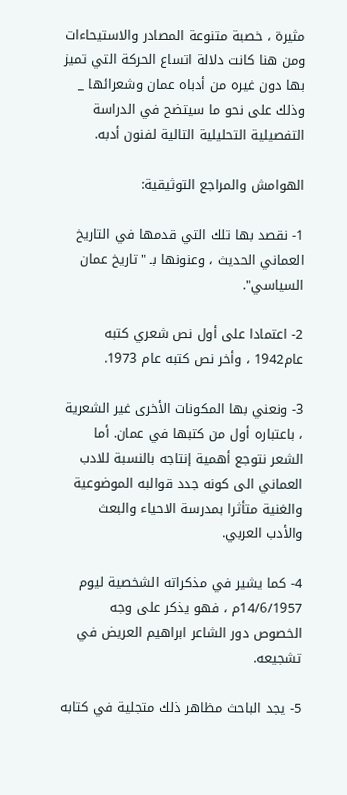مثيرة ، خصبة متنوعة المصادر والاستيحاءات ومن هنا كانت دلالة اتساع الحركة التي تميز بها دون غيره من أدباه عمان وشعرائها _ وذلك على نحو ما سيتضح في الدراسة التفصيلية التحليلية التالية لفنون أدبه.

الهوامش والمراجع التوثيقية:

1- نقصد بها تلك التي قدمها في التاريخ العماني الحديث ، وعنونها بـ "تاريخ عمان السياسي".

2- اعتمادا على أول نص شعري كتبه عام1942 ، وأخر نص كتبه عام 1973.

3- ونعني بها المكونات الأخرى غير الشعرية ، باعتباره أول من كتبها في عمان. أما الشعر نتوجع أهمية إنتاجه بالنسبة للادب العماني الى كونه جدد قوالبه الموضوعية والغنية متأثرا بمدرسة الاحياء والبعث والأدب العربي.

4- كما يشير في مذكراته الشخصية ليوم 14/6/1957م ، فهو يذكر على وجه الخصوص دور الشاعر ابراهيم العريض في تشجيعه.

5- يجد الباحث مظاهر ذلك متجلية في كتابه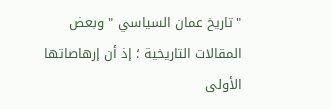"تاريخ عمان السياسي " وبعض المقالات التاريخية ؛ إذ أن إرهاصاتها الأولى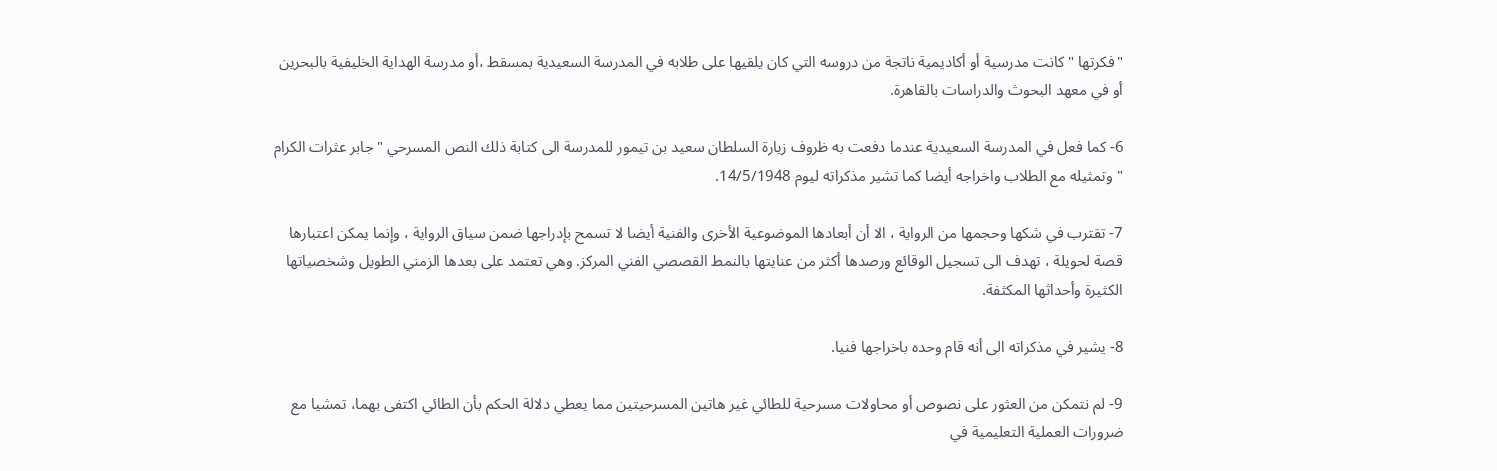"فكرتها " كانت مدرسية أو أكاديمية ناتجة من دروسه التي كان يلقيها على طلابه في المدرسة السعيدية بمسقط ،أو مدرسة الهداية الخليفية بالبحرين أو في معهد البحوث والدراسات بالقاهرة.

6- كما فعل في المدرسة السعيدية عندما دفعت به ظروف زيارة السلطان سعيد بن تيمور للمدرسة الى كتابة ذلك النص المسرحي "جابر عثرات الكرام " وتمثيله مع الطلاب واخراجه أيضا كما تشير مذكراته ليوم 14/5/1948.

7- تقترب في شكها وحجمها من الرواية ، الا أن أبعادها الموضوعية الأخرى والفنية أيضا لا تسمح بإدراجها ضمن سياق الرواية ، وإنما يمكن اعتبارها قصة لحويلة ، تهدف الى تسجيل الوقائع ورصدها أكثر من عنايتها بالنمط القصصي الفني المركز. وهي تعتمد على بعدها الزمني الطويل وشخصياتها الكثيرة وأحداثها المكثفة.

8- يشير في مذكراته الى أنه قام وحده باخراجها فنيا.

9- لم نتمكن من العثور على نصوص أو محاولات مسرحية للطائي غير هاتين المسرحيتين مما يعطي دلالة الحكم بأن الطائي اكتفى بهما، تمشيا مع ضرورات العملية التعليمية في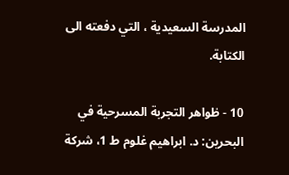المدرسة السعيدية ، التي دفعته الى الكتابة.

10 - ظواهر التجربة المسرحية في البحرين: د. ابراهيم غلوم ط 1، شركة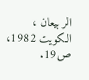الر بيعان ، الكويت 1982، ص19.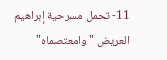11- تحمل مسرحية إبراهيم العريض "وامعتصماه"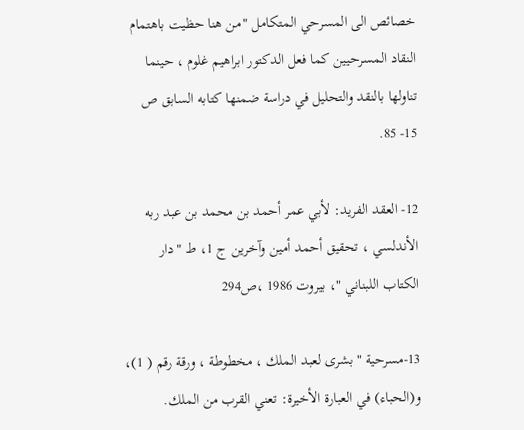خصائص الى المسرحي المتكامل "من هنا حظيت باهتمام النقاد المسرحيين كما فعل الدكتور ابراهيم غلوم ، حينما تناولها بالنقد والتحليل في دراسة ضمنها كتابه السابق ص 15- 85.

12- العقد الفريد: لأبي عمر أحمد بن محمد بن عبد ربه الأندلسي ، تحقيق أحمد أمين وآخرين ج 1، ط "دار الكتاب اللبناني "، بيروت 1986 ،ص294

13-مسرحية "بشرى لعبد الملك ، مخطوطة ، ورقة رقم ( 1)، و(الحباء) في العبارة الأخيرة: تعني القرب من الملك.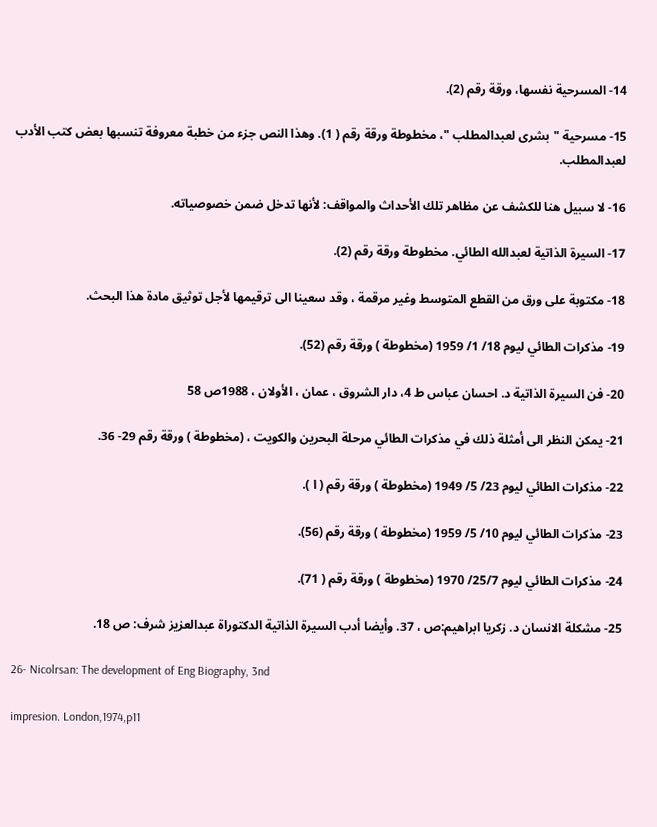14- المسرحية نفسها، ورقة رقم (2).

15- مسرحية "بشرى لعبدالمطلب "، مخطوطة ورقة رقم ( 1). وهذا النص جزء من خطبة معروفة تنسبها بعض كتب الأدب لعبدالمطلب.

16- لا سبيل هنا للكشف عن مظاهر تلك الأحداث والمواقف: لأنها تدخل ضمن خصوصياته.

17- السيرة الذاتية لعبدالله الطائي. مخطوطة ورقة رقم (2).

18- مكتوبة على ورق من القطع المتوسط وغير مرقمة ، وقد سعينا الى ترقيمها لأجل توثيق مادة هذا البحث.

19- مذكرات الطائي ليوم 18/ 1/ 1959 (مخطوطة ) ورقة رقم (52).

20- فن السيرة الذاتية د. احسان عباس ط 4، دار الشروق ، عمان ، الأولان ، 1988ص 58

21- يمكن النظر الى أمثلة ذلك في مذكرات الطائي مرحلة البحرين والكويت ، (مخطوطة ) ورقة رقم 29- 36.

22- مذكرات الطائي ليوم 23/ 5/ 1949 (مخطوطة ) ورقة رقم ( ا ).

23- مذكرات الطائي ليوم 10/ 5/ 1959 (مخطوطة ) ورقة رقم (56).

24- مذكرات الطائي ليوم 25/7/ 1970 (مخطوطة ) ورقة رقم ( 71).

25- مشكلة الانسان د. زكريا ابراهيم:ص ، 37. وأيضا أدب السيرة الذاتية الدكتوراة عبدالعزيز شرف: ص 18.

26- Nicolrsan: The development of Eng Biography, 3nd

impresion. London,1974,p11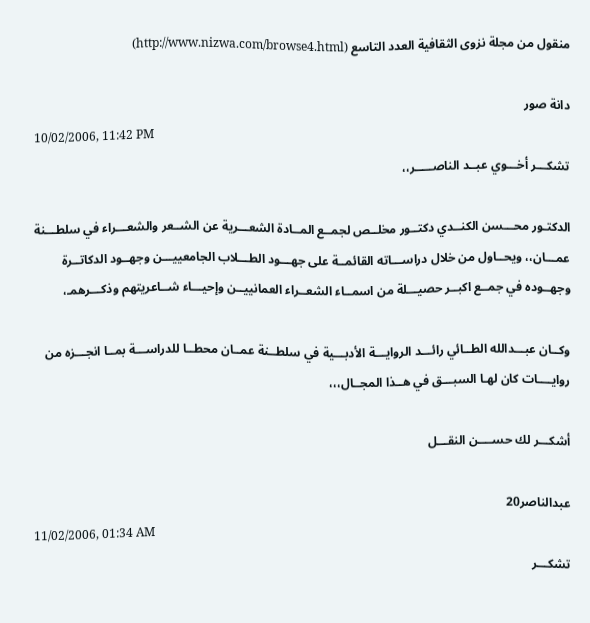منقول من مجلة نزوى الثقافية العدد التاسع (http://www.nizwa.com/browse4.html)

دانة صور
10/02/2006, 11:42 PM
تشكـــر أخـــوي عبــد الناصـــــر،،

الدكتـور محـــسن الكنــدي دكتــور مخلــص لجمــع المــادة الشعـــرية عن الشــعر والشعـــراء في سلطـــنة عمـــان،، ويحــاول من خلال دراســـاته القائمــة على جهـــود الطـــلاب الجامعييـــن وجهــود الدكاتــرة وجهــوده في جمــع اكبــر حصيـــلة من اسمــاء الشعــراء العمانييــن وإحيـــاء شــاعريتهم وذكـــرهمـ،

وكــان عبـــدالله الطــائي رائـــد الروايـــة الأدبـــية في سلطــنة عمــان محطــا للدراســـة بمــا انجـــزه من روايــــات كان لهـا السبـــق في هــذا المجــال،،،

أشكـــر لك حســــن النقـــل

عبدالناصر20
11/02/2006, 01:34 AM
تشكـــر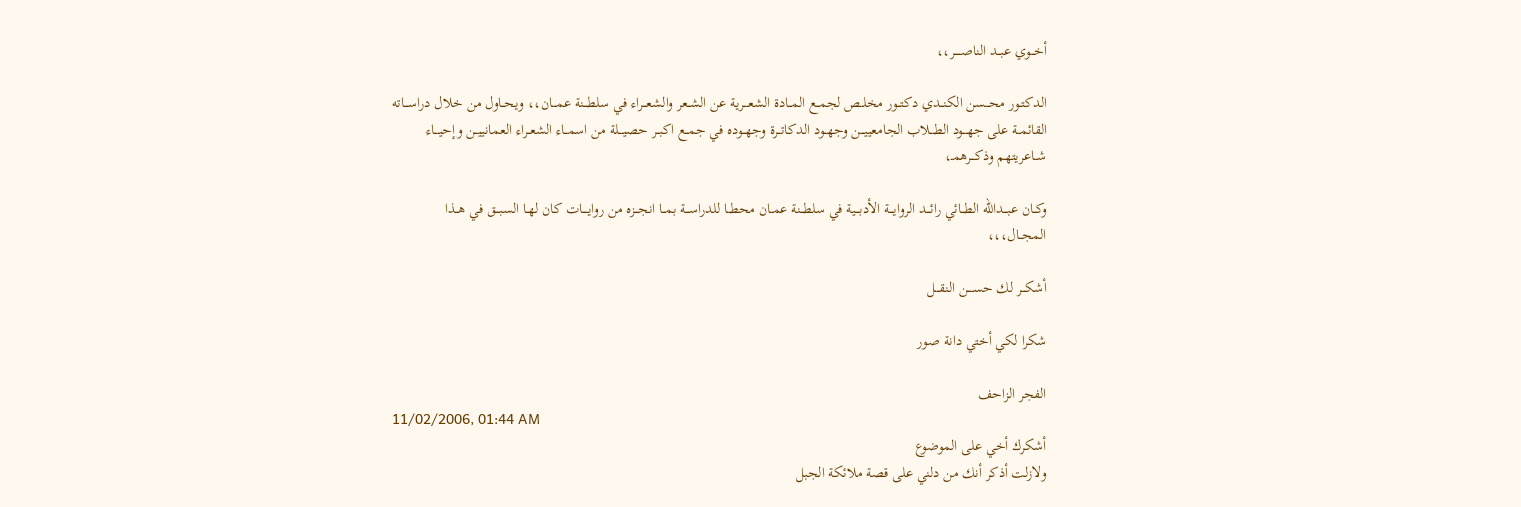أخـــوي عبــد الناصـــــر،،

الدكتـور محـــسن الكنــدي دكتــور مخلــص لجمــع المــادة الشعـــرية عن الشــعر والشعـــراء في سلطـــنة عمـــان،، ويحــاول من خلال دراســـاته القائمــة على جهـــود الطـــلاب الجامعييـــن وجهــود الدكاتــرة وجهــوده في جمــع اكبــر حصيـــلة من اسمــاء الشعــراء العمانييــن وإحيـــاء شــاعريتهم وذكـــرهمـ،

وكــان عبـــدالله الطــائي رائـــد الروايـــة الأدبـــية في سلطــنة عمــان محطــا للدراســـة بمــا انجـــزه من روايــــات كان لهـا السبـــق في هــذا المجــال،،،

أشكـــر لك حســــن النقـــل

شكرا لكي أختي دانة صور

الفجر الزاحف
11/02/2006, 01:44 AM
أشكرك أخي على الموضوع
ولازلت أذكر أنك من دلني على قصة ملائكة الجبل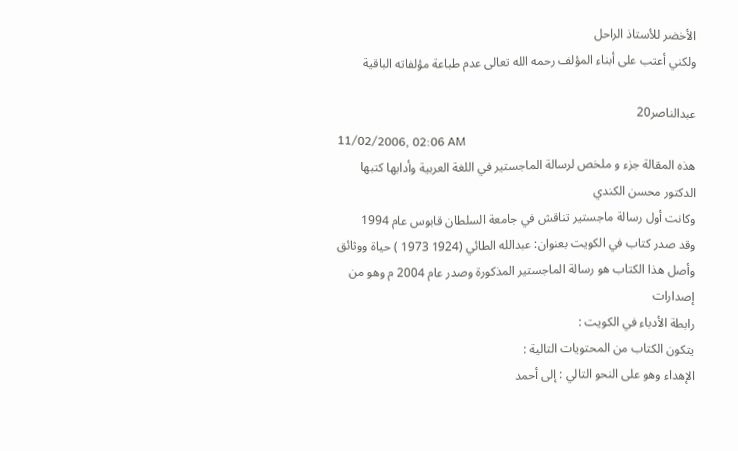الأخضر للأستاذ الراحل
ولكني أعتب على أبناء المؤلف رحمه الله تعالى عدم طباعة مؤلفاته الباقية

عبدالناصر20
11/02/2006, 02:06 AM
هذه المقالة جزء و ملخص لرسالة الماجستير في اللغة العربية وأدابها كتبها الدكتور محسن الكندي
وكانت أول رسالة ماجستير تناقش في جامعة السلطان قابوس عام 1994
وقد صدر كتاب في الكويت بعنوان: عبدالله الطائي (1924 1973 ) حياة ووثائق
وأصل هذا الكتاب هو رسالة الماجستير المذكورة وصدر عام 2004 م وهو من إصدارات
رابطة الأدباء في الكويت :
يتكون الكتاب من المحتويات التالية :
الإهداء وهو على النحو التالي : إلى أحمد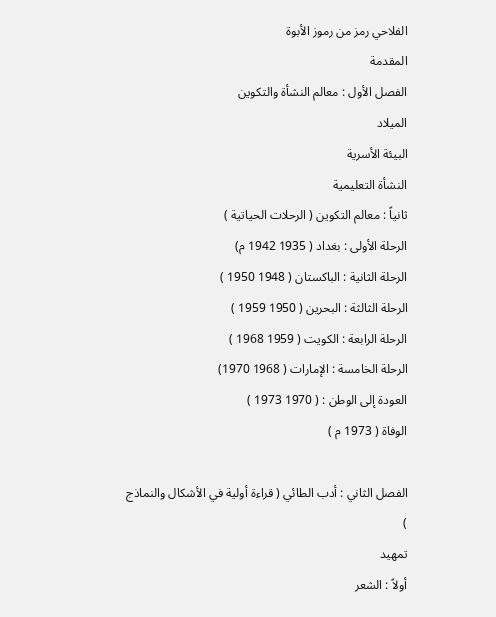الفلاحي رمز من رموز الأبوة
المقدمة
الفصل الأول : معالم النشأة والتكوين
الميلاد
البيئة الأسرية
النشأة التعليمية
ثانياً : معالم التكوين ( الرحلات الحياتية )
الرحلة الأولى : بغداد ( 1935 1942 م)
الرحلة الثانية : الباكستان ( 1948 1950 )
الرحلة الثالثة : البحرين ( 1950 1959 )
الرحلة الرابعة : الكويت ( 1959 1968 )
الرحلة الخامسة : الإمارات ( 1968 1970)
العودة إلى الوطن : ( 1970 1973 )
الوفاة ( 1973 م )

الفصل الثاني : أدب الطائي ( قراءة أولية في الأشكال والنماذج )
تمهيد
أولاً : الشعر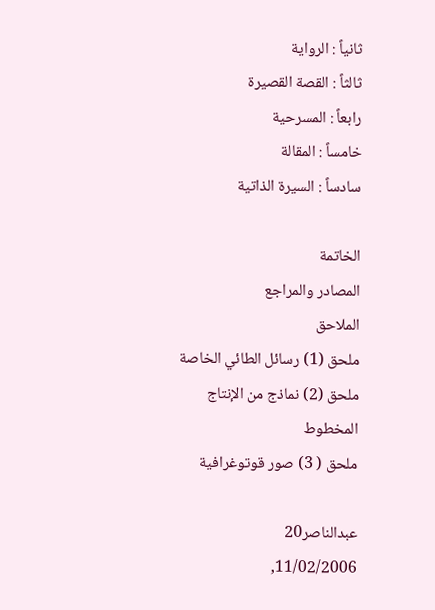ثانياً : الرواية
ثالثاً : القصة القصيرة
رابعاً : المسرحية
خامساً : المقالة
سادساً : السيرة الذاتية

الخاتمة
المصادر والمراجع
الملاحق
ملحق (1) رسائل الطائي الخاصة
ملحق (2) نماذج من الإنتاج المخطوط
ملحق ( 3) صور قوتوغرافية

عبدالناصر20
11/02/2006,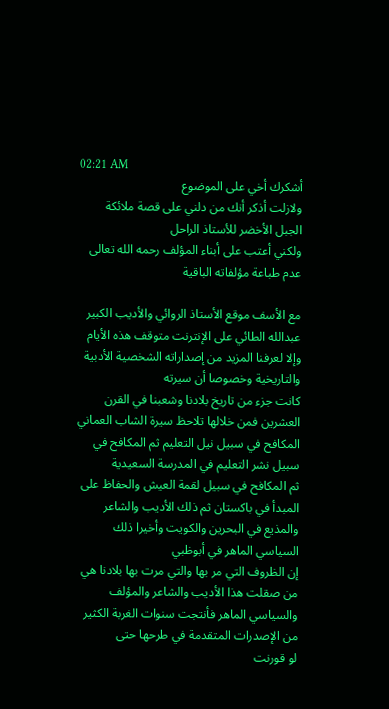02:21 AM
أشكرك أخي على الموضوع
ولازلت أذكر أنك من دلني على قصة ملائكة الجبل الأخضر للأستاذ الراحل
ولكني أعتب على أبناء المؤلف رحمه الله تعالى عدم طباعة مؤلفاته الباقية

مع الأسف موقع الأستاذ الروائي والأديب الكبير عبدالله الطائي على الإنترنت متوقف هذه الأيام
وإلا لعرفنا المزيد من إصداراته الشخصية الأدبية والتاريخية وخصوصا أن سيرته
كانت جزء من تاريخ بلادنا وشعبنا في القرن العشرين فمن خلالها تلاحظ سيرة الشاب العماني
المكافح في سبيل نيل التعليم ثم المكافح في سبيل نشر التعليم في المدرسة السعيدية
ثم المكافح في سبيل لقمة العيش والحفاظ على المبدأ في باكستان ثم ذلك الأديب والشاعر
والمذيع في البحرين والكويت وأخيرا ذلك السياسي الماهر في أبوظبي
إن الظروف التي مر بها والتي مرت بها بلادنا هي من صقلت هذا الأديب والشاعر والمؤلف
والسياسي الماهر فأنتجت سنوات الغربة الكثير من الإصدرات المتقدمة في طرحها حتى
لو قورنت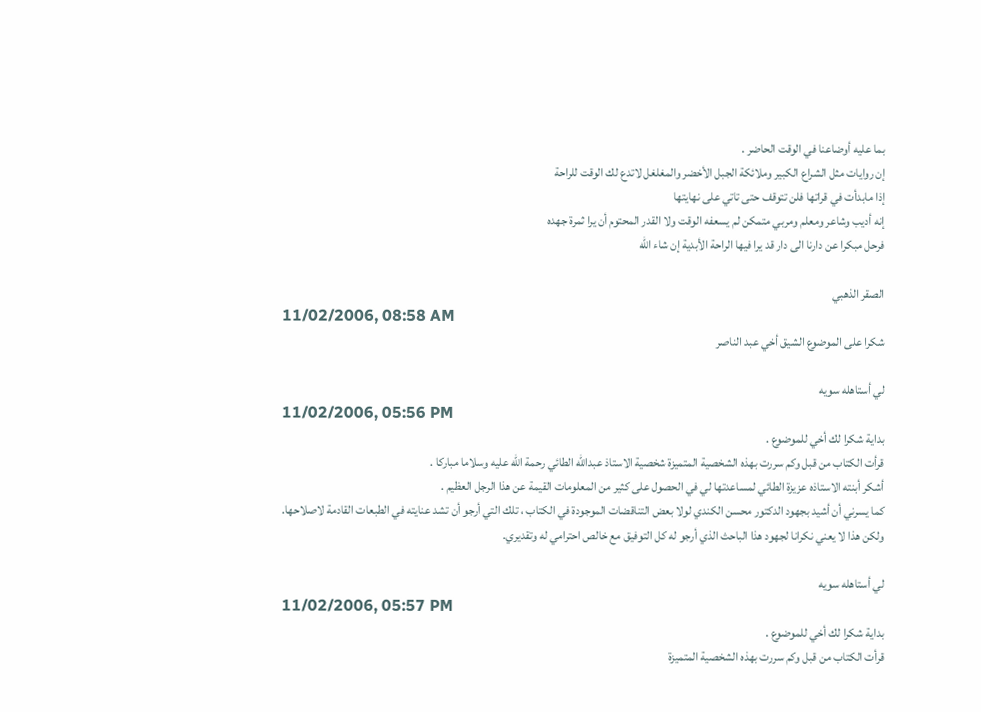بما عليه أوضاعنا في الوقت الحاضر .
إن روايات مثل الشراع الكبير وملائكة الجبل الأخضر والمغلغل لاتدع لك الوقت للراحة
إذا مابدأت في قراتها فلن تتوقف حتى تاتي على نهايتها
إنه أديب وشاعر ومعلم ومربي متمكن لم يسعفه الوقت ولا القدر المحتوم أن يرا ثمرة جهده
فرحل مبكرا عن دارنا الى دار قد يرا فيها الراحة الأبدية إن شاء الله

الصقر الذهبي
11/02/2006, 08:58 AM
شكرا على الموضوع الشيق أخي عبد الناصر

لي أستاهله سويه
11/02/2006, 05:56 PM
بداية شكرا لك أخي للموضوع .
قرأت الكتاب من قبل وكم سررت بهذه الشخصية المتميزة شخصية الاستاذ عبدالله الطائي رحمة الله عليه وسلاما مباركا .
أشكر أبنته الاستاذه عزيزة الطائي لمساعدتها لي في الحصول على كثير من المعلومات القيمة عن هذا الرجل العظيم .
كما يسرني أن أشيد بجهود الدكتور محسن الكندي لولا بعض التناقضات الموجودة في الكتاب ، تلك التي أرجو أن تشد عنايته في الطبعات القادمة لاصلاحها.
ولكن هذا لا يعني نكرانا لجهود هذا الباحث الذي أرجو له كل التوفيق مع خالص احترامي له وتقديري.

لي أستاهله سويه
11/02/2006, 05:57 PM
بداية شكرا لك أخي للموضوع .
قرأت الكتاب من قبل وكم سررت بهذه الشخصية المتميزة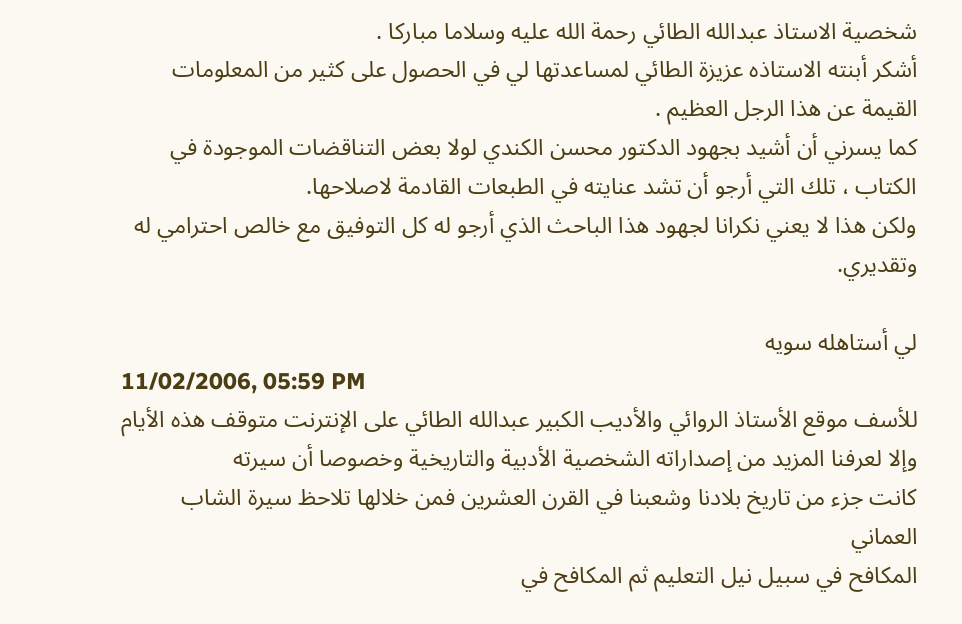شخصية الاستاذ عبدالله الطائي رحمة الله عليه وسلاما مباركا .
أشكر أبنته الاستاذه عزيزة الطائي لمساعدتها لي في الحصول على كثير من المعلومات القيمة عن هذا الرجل العظيم .
كما يسرني أن أشيد بجهود الدكتور محسن الكندي لولا بعض التناقضات الموجودة في الكتاب ، تلك التي أرجو أن تشد عنايته في الطبعات القادمة لاصلاحها.
ولكن هذا لا يعني نكرانا لجهود هذا الباحث الذي أرجو له كل التوفيق مع خالص احترامي له وتقديري.

لي أستاهله سويه
11/02/2006, 05:59 PM
للأسف موقع الأستاذ الروائي والأديب الكبير عبدالله الطائي على الإنترنت متوقف هذه الأيام
وإلا لعرفنا المزيد من إصداراته الشخصية الأدبية والتاريخية وخصوصا أن سيرته
كانت جزء من تاريخ بلادنا وشعبنا في القرن العشرين فمن خلالها تلاحظ سيرة الشاب العماني
المكافح في سبيل نيل التعليم ثم المكافح في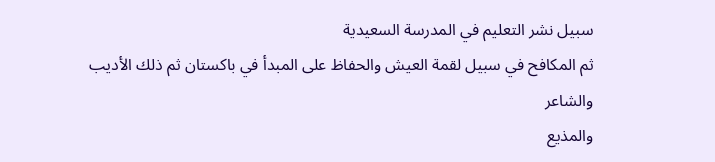سبيل نشر التعليم في المدرسة السعيدية
ثم المكافح في سبيل لقمة العيش والحفاظ على المبدأ في باكستان ثم ذلك الأديب والشاعر
والمذيع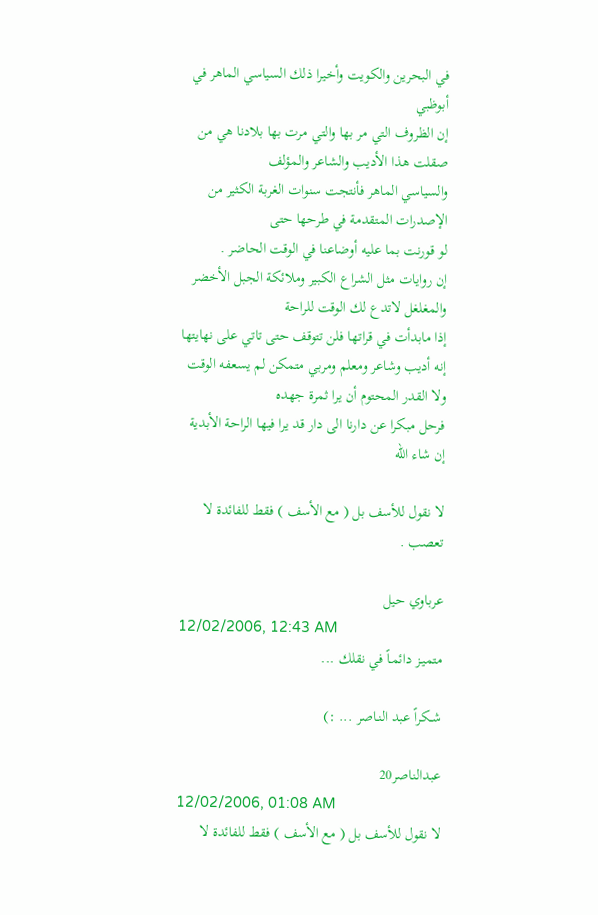في البحرين والكويت وأخيرا ذلك السياسي الماهر في أبوظبي
إن الظروف التي مر بها والتي مرت بها بلادنا هي من صقلت هذا الأديب والشاعر والمؤلف
والسياسي الماهر فأنتجت سنوات الغربة الكثير من الإصدرات المتقدمة في طرحها حتى
لو قورنت بما عليه أوضاعنا في الوقت الحاضر .
إن روايات مثل الشراع الكبير وملائكة الجبل الأخضر والمغلغل لاتدع لك الوقت للراحة
إذا مابدأت في قراتها فلن تتوقف حتى تاتي على نهايتها
إنه أديب وشاعر ومعلم ومربي متمكن لم يسعفه الوقت ولا القدر المحتوم أن يرا ثمرة جهده
فرحل مبكرا عن دارنا الى دار قد يرا فيها الراحة الأبدية إن شاء الله

لا نقول للأسف بل ( مع الأسف ) فقط للفائدة لا تعصب .

عرباوي حيل
12/02/2006, 12:43 AM
متميـز دائمـاً في نقلك ...

شــكراً عبد النـاصر ... :)

عبدالناصر20
12/02/2006, 01:08 AM
لا نقول للأسف بل ( مع الأسف ) فقط للفائدة لا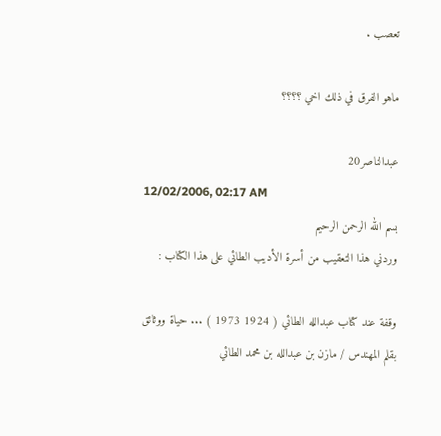تعصب .

ماهو الفرق في ذلك اخي ؟؟؟؟

عبدالناصر20
12/02/2006, 02:17 AM
بسم الله الرحمن الرحيم
وردني هذا التعقيب من أسرة الأديب الطائي على هذا الكتاب :

وقفة عند كتاب عبدالله الطائي ( 1924 1973 ) ... حياة ووثائق
بقلم المهندس / مازن بن عبدالله بن محمد الطائي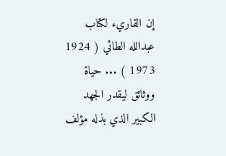إن القاريء لكتاب عبدالله الطائي ( 1924 1973 ) ... حياة ووثائق ليقدر الجهد الكبير الذي بذله مؤلف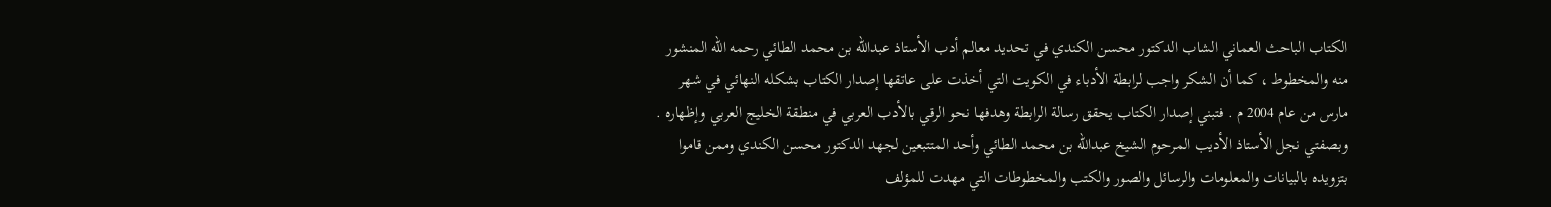الكتاب الباحث العماني الشاب الدكتور محسن الكندي في تحديد معالم أدب الأستاذ عبدالله بن محمد الطائي رحمه الله المنشور منه والمخطوط ، كما أن الشكر واجب لرابطة الأدباء في الكويت التي أخذت على عاتقها إصدار الكتاب بشكله النهائي في شهر مارس من عام 2004 م . فتبني إصدار الكتاب يحقق رسالة الرابطة وهدفها نحو الرقي بالأدب العربي في منطقة الخليج العربي وإظهاره .
وبصفتي نجل الأستاذ الأديب المرحوم الشيخ عبدالله بن محمد الطائي وأحد المتتبعين لجهد الدكتور محسن الكندي وممن قاموا بتزويده بالبيانات والمعلومات والرسائل والصور والكتب والمخطوطات التي مهدت للمؤلف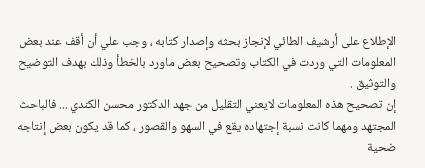الإطلاع على أرشيف الطائي لإنجاز بحثه وإصدار كتابه ، وجب علي أن أقف عند بعض المعلومات التي وردت في الكتاب وتصحيح بعض ماورد بالخطأ وذلك بهدف التوضيح والتوثيق .
إن تصحيح هذه المعلومات لايعني التقليل من جهد الدكتور محسن الكندي ... فالباحث المجتهد ومهما كانت نسبة إجتهاده يقع في السهو والقصور ، كما قد يكون بعض إنتاجه ضحية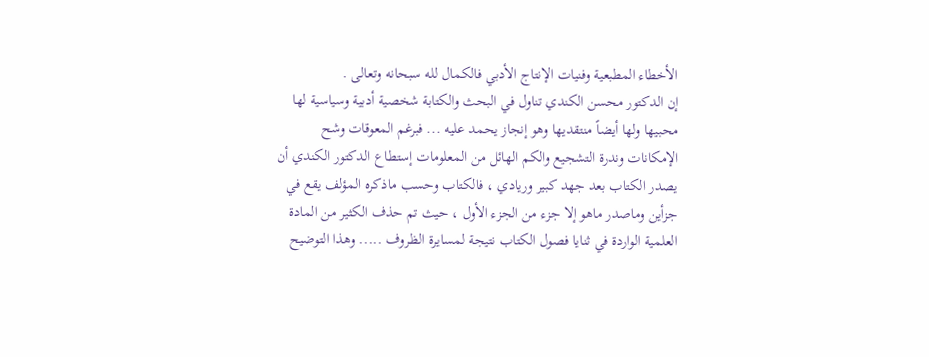الأخطاء المطبعية وفنيات الإنتاج الأدبي فالكمال لله سبحانه وتعالى .
إن الدكتور محسن الكندي تناول في البحث والكتابة شخصية أدبية وسياسية لها محبيها ولها أيضاً منتقديها وهو إنجاز يحمد عليه ... فبرغم المعوقات وشح الإمكانات وندرة التشجيع والكم الهائل من المعلومات إستطاع الدكتور الكندي أن يصدر الكتاب بعد جهد كبير وريادي ، فالكتاب وحسب ماذكره المؤلف يقع في جزأين وماصدر ماهو إلا جزء من الجزء الأول ، حيث تم حذف الكثير من المادة العلمية الواردة في ثنايا فصول الكتاب نتيجة لمسايرة الظروف ..... وهذا التوضيح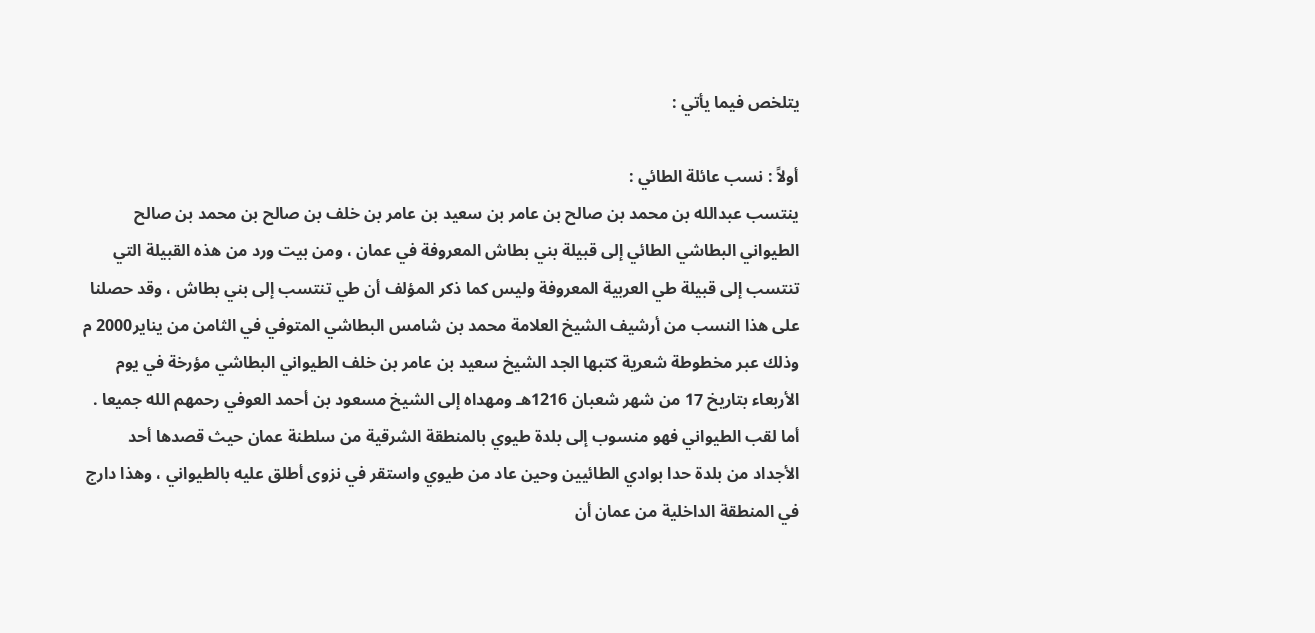يتلخص فيما يأتي :

أولاً : نسب عائلة الطائي :
ينتسب عبدالله بن محمد بن صالح بن عامر بن سعيد بن عامر بن خلف بن صالح بن محمد بن صالح الطيواني البطاشي الطائي إلى قبيلة بني بطاش المعروفة في عمان ، ومن بيت ورد من هذه القبيلة التي تنتسب إلى قبيلة طي العربية المعروفة وليس كما ذكر المؤلف أن طي تنتسب إلى بني بطاش ، وقد حصلنا على هذا النسب من أرشيف الشيخ العلامة محمد بن شامس البطاشي المتوفي في الثامن من يناير2000 م وذلك عبر مخطوطة شعرية كتبها الجد الشيخ سعيد بن عامر بن خلف الطيواني البطاشي مؤرخة في يوم الأربعاء بتاريخ 17 من شهر شعبان 1216هـ ومهداه إلى الشيخ مسعود بن أحمد العوفي رحمهم الله جميعا .
أما لقب الطيواني فهو منسوب إلى بلدة طيوي بالمنطقة الشرقية من سلطنة عمان حيث قصدها أحد الأجداد من بلدة حدا بوادي الطائيين وحين عاد من طيوي واستقر في نزوى أطلق عليه بالطيواني ، وهذا دارج في المنطقة الداخلية من عمان أن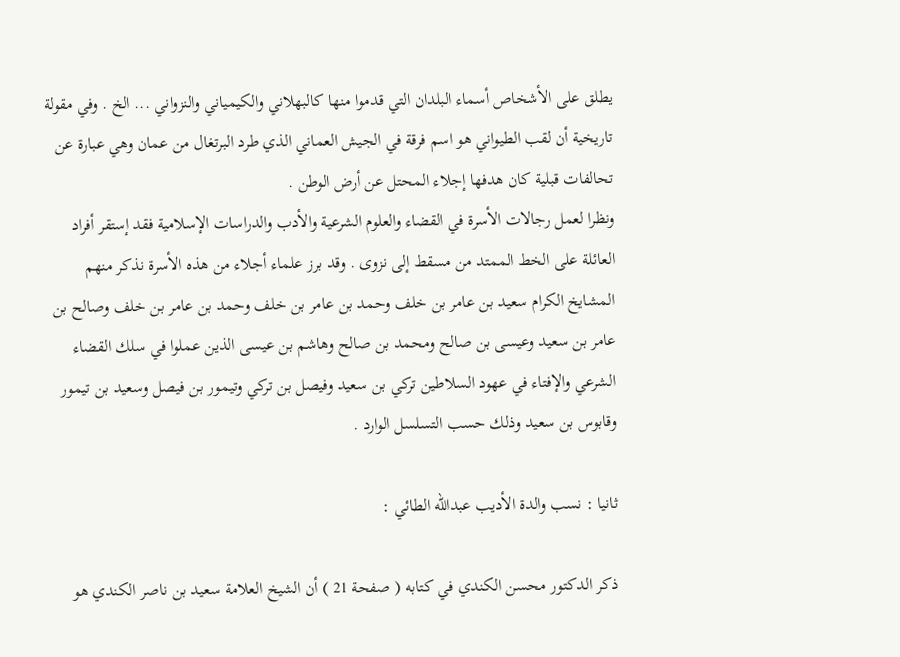يطلق على الأشخاص أسماء البلدان التي قدموا منها كالبهلاني والكيمياني والنزواني ... الخ . وفي مقولة تاريخية أن لقب الطيواني هو اسم فرقة في الجيش العماني الذي طرد البرتغال من عمان وهي عبارة عن تحالفات قبلية كان هدفها إجلاء المحتل عن أرض الوطن .
ونظرا لعمل رجالات الأسرة في القضاء والعلوم الشرعية والأدب والدراسات الإسلامية فقد إستقر أفراد العائلة على الخط الممتد من مسقط إلى نزوى . وقد برز علماء أجلاء من هذه الأسرة نذكر منهم المشايخ الكرام سعيد بن عامر بن خلف وحمد بن عامر بن خلف وحمد بن عامر بن خلف وصالح بن عامر بن سعيد وعيسى بن صالح ومحمد بن صالح وهاشم بن عيسى الذين عملوا في سلك القضاء الشرعي والإفتاء في عهود السلاطين تركي بن سعيد وفيصل بن تركي وتيمور بن فيصل وسعيد بن تيمور وقابوس بن سعيد وذلك حسب التسلسل الوارد .

ثانيا : نسب والدة الأديب عبدالله الطائي :

ذكر الدكتور محسن الكندي في كتابه ( صفحة 21 ) أن الشيخ العلامة سعيد بن ناصر الكندي هو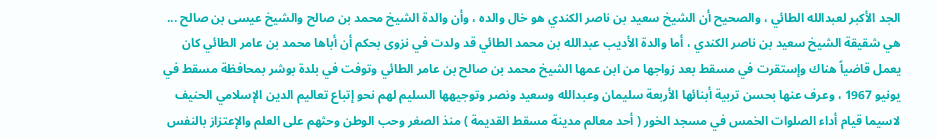الجد الأكبر لعبدالله الطائي ، والصحيح أن الشيخ سعيد بن ناصر الكندي هو خال والده ، وأن والدة الشيخ محمد بن صالح والشيخ عيسى بن صالح ... هي شقيقة الشيخ سعيد بن ناصر الكندي ، أما والدة الأديب عبدالله بن محمد الطائي قد ولدت في نزوى بحكم أن أباها محمد بن عامر الطائي كان يعمل قاضياً هناك وإستقرت في مسقط بعد زواجها من ابن عمها الشيخ محمد بن صالح بن عامر الطائي وتوفت في بلدة بوشر بمحافظة مسقط في يونيو 1967 ، وعرف عنها بحسن تربية أبنائها الأربعة سليمان وعبدالله وسعيد ونصر وتوجيهها السليم لهم نحو إتباع تعاليم الدين الإسلامي الحنيف لاسيما قيام أداء الصلوات الخمس في مسجد الخور ( أحد معالم مدينة مسقط القديمة ) منذ الصغر وحب الوطن وحثهم على العلم والإعتزاز بالنفس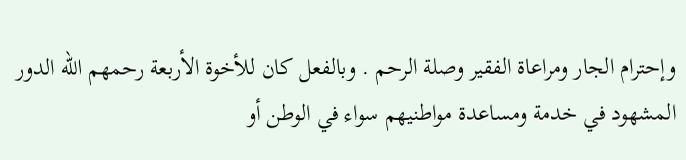وإحترام الجار ومراعاة الفقير وصلة الرحم . وبالفعل كان للأخوة الأربعة رحمهم الله الدور المشهود في خدمة ومساعدة مواطنيهم سواء في الوطن أو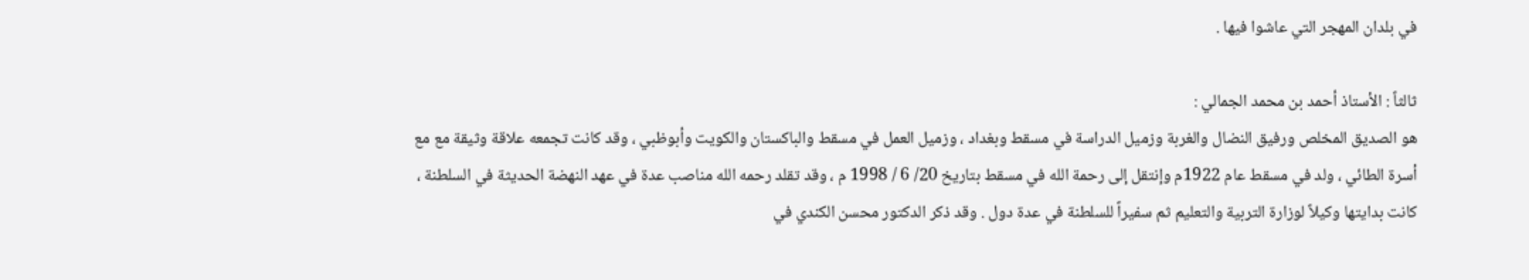في بلدان المهجر التي عاشوا فيها .

ثالثاً : الأستاذ أحمد بن محمد الجمالي :
هو الصديق المخلص ورفيق النضال والغربة وزميل الدراسة في مسقط وبغداد ، وزميل العمل في مسقط والباكستان والكويت وأبوظبي ، وقد كانت تجمعه علاقة وثيقة مع مع أسرة الطائي ، ولد في مسقط عام 1922م وإنتقل إلى رحمة الله في مسقط بتاريخ 20/ 6 / 1998 م ، وقد تقلد رحمه الله مناصب عدة في عهد النهضة الحديثة في السلطنة ، كانت بدايتها وكيلاً لوزارة التربية والتعليم ثم سفيراً للسلطنة في عدة دول . وقد ذكر الدكتور محسن الكندي في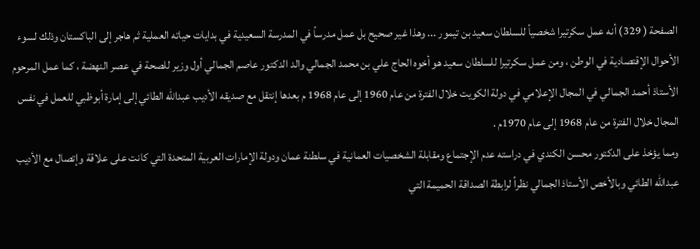الصفحة ( 329) أنه عمل سكرتيرا شخصياً للسلطان سعيد بن تيمور ... وهذا غير صحيح بل عمل مدرساً في المدرسة السعيدية في بدايات حياته العملية ثم هاجر إلى الباكستان وذلك لسوء الأحوال الإقتصادية في الوطن ، ومن عمل سكرتيرا للسلطان سعيد هو أخوه الحاج علي بن محمد الجمالي والد الدكتور عاصم الجمالي أول وزير للصحة في عصر النهضة ، كما عمل المرحوم الأستاذ أحمد الجمالي في المجال الإعلامي في دولة الكويت خلال الفترة من عام 1960 إلى عام 1968 م بعدها إنتقل مع صديقه الأديب عبدالله الطائي إلى إمارة أبوظبي للعمل في نفس المجال خلال الفترة من عام 1968 إلى عام 1970م .
ومما يؤخذ على الدكتور محسن الكندي في دراسته عدم الإجتماع ومقابلة الشخصيات العمانية في سلطنة عمان ودولة الإمارات العربية المتحدة التي كانت على علاقة وإتصال مع الأديب عبدالله الطائي وبالأخص الأستاذ الجمالي نظراً لرابطة الصداقة الحميمة التي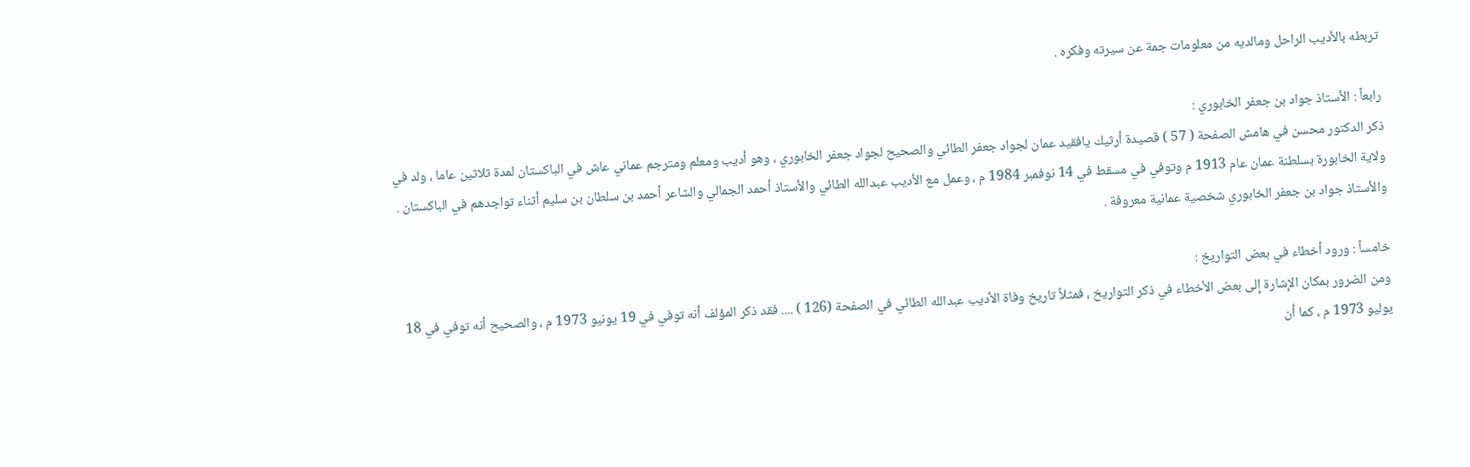تربطه بالأديب الراحل ومالديه من معلومات جمة عن سيرته وفكره .

رابعاً : الأستاذ جواد بن جعفر الخابوري :
ذكر الدكتور محسن في هامش الصفحة ( 57 ) قصيدة أرثيك يافقيد عمان لجواد جعفر الطائي والصحيح لجواد جعفر الخابوري ، وهو أديب ومعلم ومترجم عماني عاش في الباكستان لمدة ثلاثين عاما ، ولد في ولاية الخابورة بسلطنة عمان عام 1913 م وتوفي في مسقط في 14 نوفمبر 1984 م ، وعمل مع الأديب عبدالله الطائي والأستاذ أحمد الجمالي والشاعر أحمد بن سلطان بن سليم أثناء تواجدهم في الباكستان . والأستاذ جواد بن جعفر الخابوري شخصية عمانية معروفة .

خامساً : ورود أخطاء في بعض التواريخ :
ومن الضرور بمكان الإشارة إلى بعض الأخطاء في ذكر التواريخ ، فمثلاً تاريخ وفاة الأديب عبدالله الطائي في الصفحة (126 ) .... فقد ذكر المؤلف أنه توفي في 19 يونيو 1973 م ، والصحيح أنه توفي في 18 يوليو 1973 م ، كما أن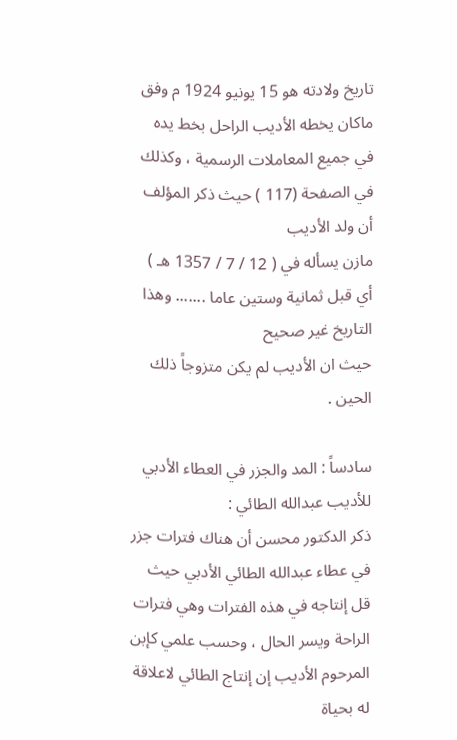تاريخ ولادته هو 15 يونيو 1924 م وفق ماكان يخطه الأديب الراحل بخط يده في جميع المعاملات الرسمية ، وكذلك في الصفحة (117 ) حيث ذكر المؤلف أن ولد الأديب
مازن يسأله في ( 12 / 7 / 1357 هـ ) أي قبل ثمانية وستين عاما ....... وهذا التاريخ غير صحيح
حيث ان الأديب لم يكن متزوجاً ذلك الحين .

سادساً : المد والجزر في العطاء الأدبي للأديب عبدالله الطائي :
ذكر الدكتور محسن أن هناك فترات جزر في عطاء عبدالله الطائي الأدبي حيث قل إنتاجه في هذه الفترات وهي فترات الراحة ويسر الحال ، وحسب علمي كإبن المرحوم الأديب إن إنتاج الطائي لاعلاقة له بحياة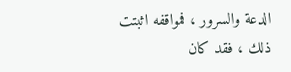الدعة والسرور ، فمواقفه اثبتت ذلك ، فقد كان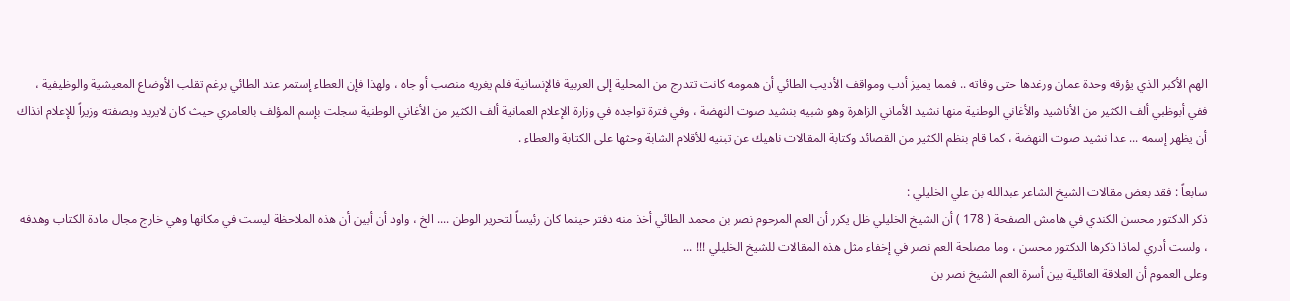الهم الأكبر الذي يؤرقه وحدة عمان ورغدها حتى وفاته .. فمما يميز أدب ومواقف الأديب الطائي أن همومه كانت تتدرج من المحلية إلى العربية فالإنسانية فلم يغريه منصب أو جاه ، ولهذا فإن العطاء إستمر عند الطائي برغم تقلب الأوضاع المعيشية والوظيفية ، ففي أبوظبي ألف الكثير من الأناشيد والأغاني الوطنية منها نشيد الأماني الزاهرة وهو شبيه بنشيد صوت النهضة ، وفي فترة تواجده في وزارة الإعلام العمانية ألف الكثير من الأغاني الوطنية سجلت بإسم المؤلف بالعامري حيث كان لايريد وبصفته وزيراً للإعلام انذاك أن يظهر إسمه ... عدا نشيد صوت النهضة ، كما قام بنظم الكثير من القصائد وكتابة المقالات ناهيك عن تبنيه للأقلام الشابة وحثها على الكتابة والعطاء .

سابعاً : فقد بعض مقالات الشيخ الشاعر عبدالله بن علي الخليلي :
ذكر الدكتور محسن الكندي في هامش الصفحة ( 178 ) أن الشيخ الخليلي ظل يكرر أن العم المرحوم نصر بن محمد الطائي أخذ منه دفتر حينما كان رئيساً لتحرير الوطن .... الخ ، واود أن أبين أن هذه الملاحظة ليست في مكانها وهي خارج مجال مادة الكتاب وهدفه ، ولست أدري لماذا ذكرها الدكتور محسن ، وما مصلحة العم نصر في إخفاء مثل هذه المقالات للشيخ الخليلي !!! ...
وعلى العموم أن العلاقة العائلية بين أسرة العم الشيخ نصر بن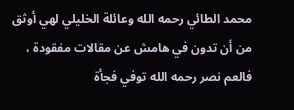محمد الطائي رحمه الله وعائلة الخليلي لهي أوثق من أن تدون في هامش عن مقالات مفقودة ، فالعم نصر رحمه الله توفي فجأة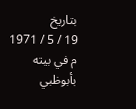بتاريخ
19 / 5 / 1971 م في بيته بأبوظبي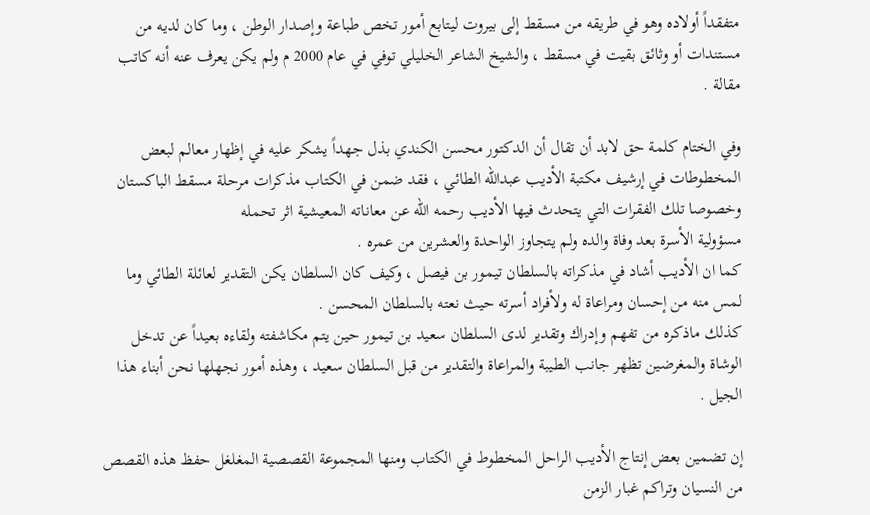متفقداً أولاده وهو في طريقه من مسقط إلى بيروت ليتابع أمور تخص طباعة وإصدار الوطن ، وما كان لديه من مستندات أو وثائق بقيت في مسقط ، والشيخ الشاعر الخليلي توفي في عام 2000 م ولم يكن يعرف عنه أنه كاتب مقالة .

وفي الختام كلمة حق لابد أن تقال أن الدكتور محسن الكندي بذل جهداً يشكر عليه في إظهار معالم لبعض المخطوطات في إرشيف مكتبة الأديب عبدالله الطائي ، فقد ضمن في الكتاب مذكرات مرحلة مسقط الباكستان وخصوصا تلك الفقرات التي يتحدث فيها الأديب رحمه الله عن معاناته المعيشية اثر تحمله
مسؤولية الأسرة بعد وفاة والده ولم يتجاوز الواحدة والعشرين من عمره .
كما ان الأديب أشاد في مذكراته بالسلطان تيمور بن فيصل ، وكيف كان السلطان يكن التقدير لعائلة الطائي وما لمس منه من إحسان ومراعاة له ولأفراد أسرته حيث نعته بالسلطان المحسن .
كذلك ماذكره من تفهم وإدراك وتقدير لدى السلطان سعيد بن تيمور حين يتم مكاشفته ولقاءه بعيداً عن تدخل الوشاة والمغرضين تظهر جانب الطيبة والمراعاة والتقدير من قبل السلطان سعيد ، وهذه أمور نجهلها نحن أبناء هذا الجيل .

إن تضمين بعض إنتاج الأديب الراحل المخطوط في الكتاب ومنها المجموعة القصصية المغلغل حفظ هذه القصص من النسيان وتراكم غبار الزمن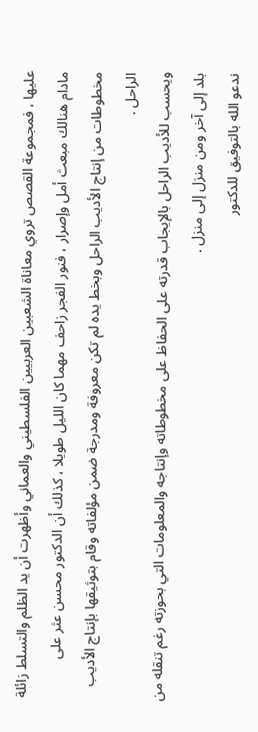عليها ، فمجموعة القصص تروي معاناة الشعبين العربيين الفلسطيني والعماني وأظهرت أن يد الظلم والتسلط زائلة مادام هنالك مبعث أمل وإصرار ، فنور الفجر زاحف مهما كان الليل طويلا ، كذلك أن الدكتور محسن عثر على مخطوطات من إنتاج الأديب الراحل وبخط يده لم تكن معروفة ومدرجة ضمن مؤلفاته وقام بتوثيقها بإنتاج الأديب الراحل .
ويحسب للأديب الراحل بالإيجاب قدرته على الحفاظ على مخطوطاته وإنتاجه والمعلومات التي بحوزته رغم تنقله من بلد إلى آخر ومن منزل إلى منزل .
ندعو الله بالتوفيق للدكتور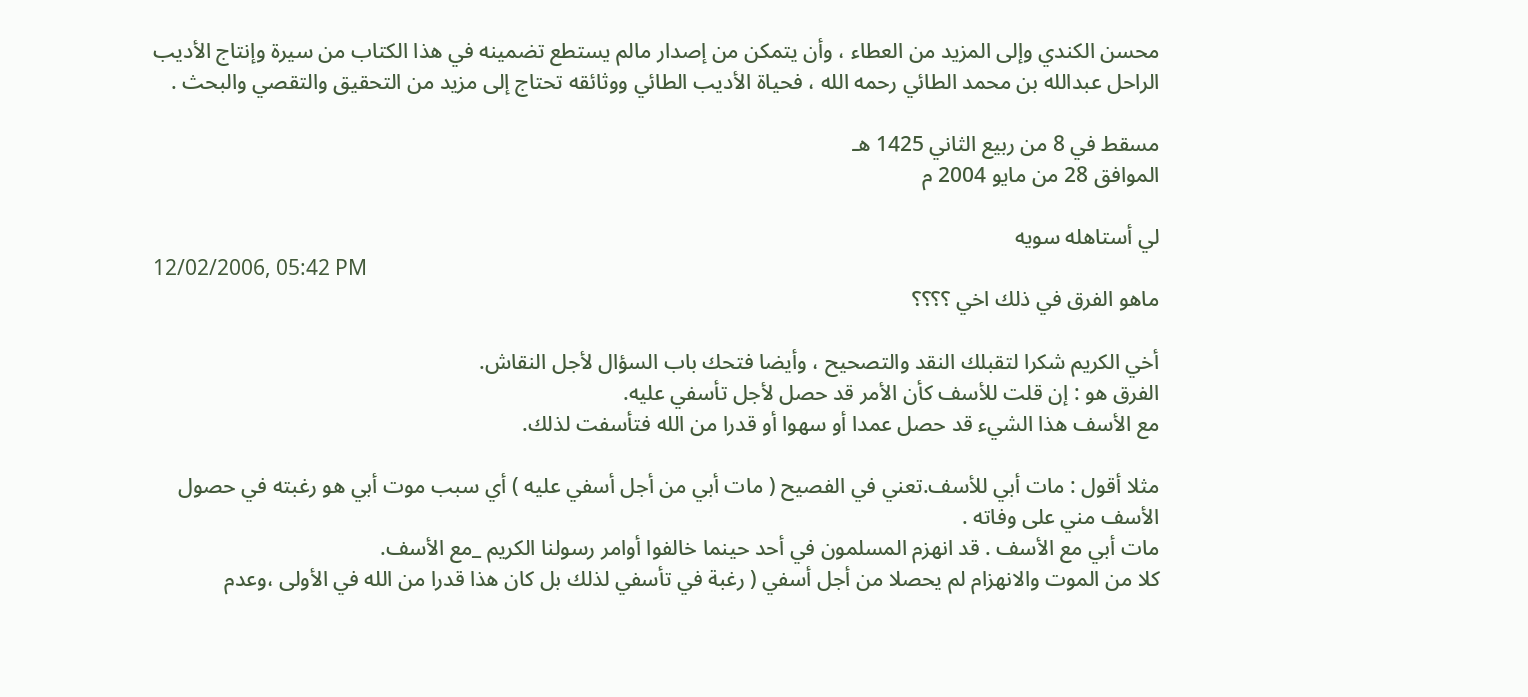محسن الكندي وإلى المزيد من العطاء ، وأن يتمكن من إصدار مالم يستطع تضمينه في هذا الكتاب من سيرة وإنتاج الأديب الراحل عبدالله بن محمد الطائي رحمه الله ، فحياة الأديب الطائي ووثائقه تحتاج إلى مزيد من التحقيق والتقصي والبحث .

مسقط في 8 من ربيع الثاني 1425 هـ
الموافق 28 من مايو 2004 م

لي أستاهله سويه
12/02/2006, 05:42 PM
ماهو الفرق في ذلك اخي ؟؟؟؟

أخي الكريم شكرا لتقبلك النقد والتصحيح ، وأيضا فتحك باب السؤال لأجل النقاش.
الفرق هو : إن قلت للأسف كأن الأمر قد حصل لأجل تأسفي عليه.
مع الأسف هذا الشيء قد حصل عمدا أو سهوا أو قدرا من الله فتأسفت لذلك.

مثلا أقول : مات أبي للأسف.تعني في الفصيح ( مات أبي من أجل أسفي عليه ) أي سبب موت أبي هو رغبته في حصول الأسف مني على وفاته .
مات أبي مع الأسف . قد انهزم المسلمون في أحد حينما خالفوا أوامر رسولنا الكريم _مع الأسف.
كلا من الموت والانهزام لم يحصلا من أجل أسفي ( رغبة في تأسفي لذلك بل كان هذا قدرا من الله في الأولى ،وعدم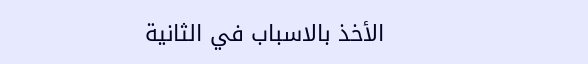الأخذ بالاسباب في الثانية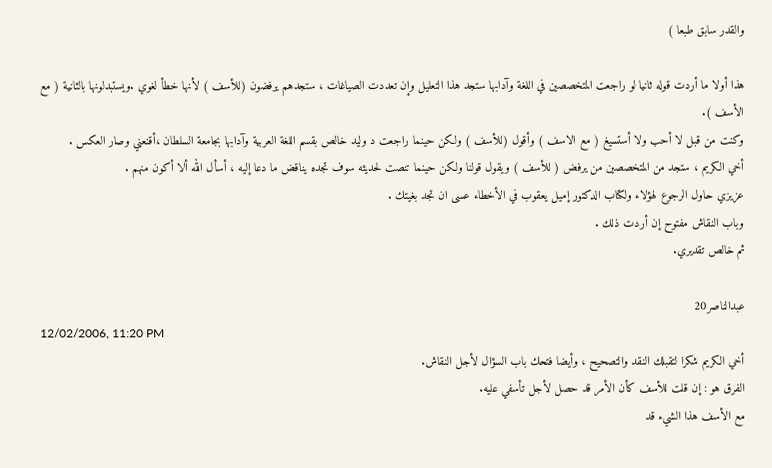والقدر سابق طبعا )

هذا أولا ما أردت قوله ثانيا لو راجعت المتخصصين في اللغة وآدابها ستجد هذا التعليل وإن تعددت الصياغات ، ستجدهم يرفضون (للأسف ) لأنها خطأ لغوي .ويستبدلونها بالثانية ( مع الأسف ).
وكنت من قبل لا أحب ولا أستسيغ ( مع الاسف ) وأقول (للأسف ) ولكن حينما راجعت د وليد خالص بقسم اللغة العربية وآدابها بجامعة السلطان ،أقنعني وصار العكس .
أخي الكريم ، ستجد من المتخصصين من يرفض ( للأسف ) ويقول قولنا ولكن حينما تنصت لحديثه سوف تجده يناقض ما دعا إليه ، أسأل الله ألا أكون منهم .
عزيزي حاول الرجوع لهؤلاء ولكتاب الدكتور إميل يعقوب في الأخطاء عسى ان تجد بغيتك .
وباب النقاش مفتوح إن أردت ذلك .
ثم خالص تقديري.

عبدالناصر20
12/02/2006, 11:20 PM
أخي الكريم شكرا لتقبلك النقد والتصحيح ، وأيضا فتحك باب السؤال لأجل النقاش.
الفرق هو : إن قلت للأسف كأن الأمر قد حصل لأجل تأسفي عليه.
مع الأسف هذا الشيء قد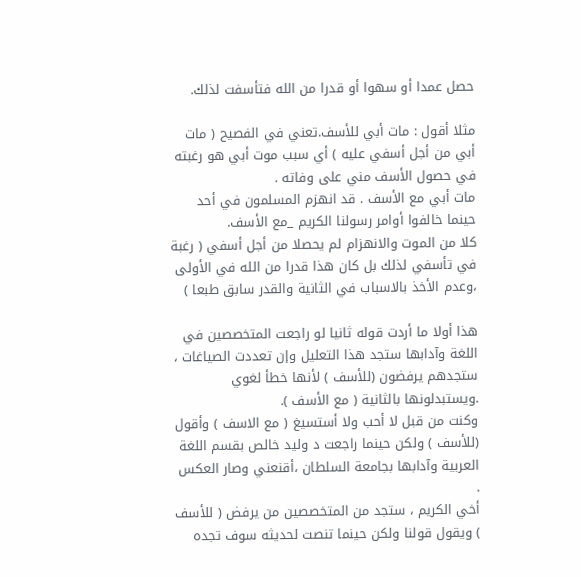حصل عمدا أو سهوا أو قدرا من الله فتأسفت لذلك.

مثلا أقول : مات أبي للأسف.تعني في الفصيح ( مات أبي من أجل أسفي عليه ) أي سبب موت أبي هو رغبته في حصول الأسف مني على وفاته .
مات أبي مع الأسف . قد انهزم المسلمون في أحد حينما خالفوا أوامر رسولنا الكريم _مع الأسف.
كلا من الموت والانهزام لم يحصلا من أجل أسفي ( رغبة في تأسفي لذلك بل كان هذا قدرا من الله في الأولى ،وعدم الأخذ بالاسباب في الثانية والقدر سابق طبعا )

هذا أولا ما أردت قوله ثانيا لو راجعت المتخصصين في اللغة وآدابها ستجد هذا التعليل وإن تعددت الصياغات ، ستجدهم يرفضون (للأسف ) لأنها خطأ لغوي .ويستبدلونها بالثانية ( مع الأسف ).
وكنت من قبل لا أحب ولا أستسيغ ( مع الاسف ) وأقول (للأسف ) ولكن حينما راجعت د وليد خالص بقسم اللغة العربية وآدابها بجامعة السلطان ،أقنعني وصار العكس .
أخي الكريم ، ستجد من المتخصصين من يرفض ( للأسف ) ويقول قولنا ولكن حينما تنصت لحديثه سوف تجده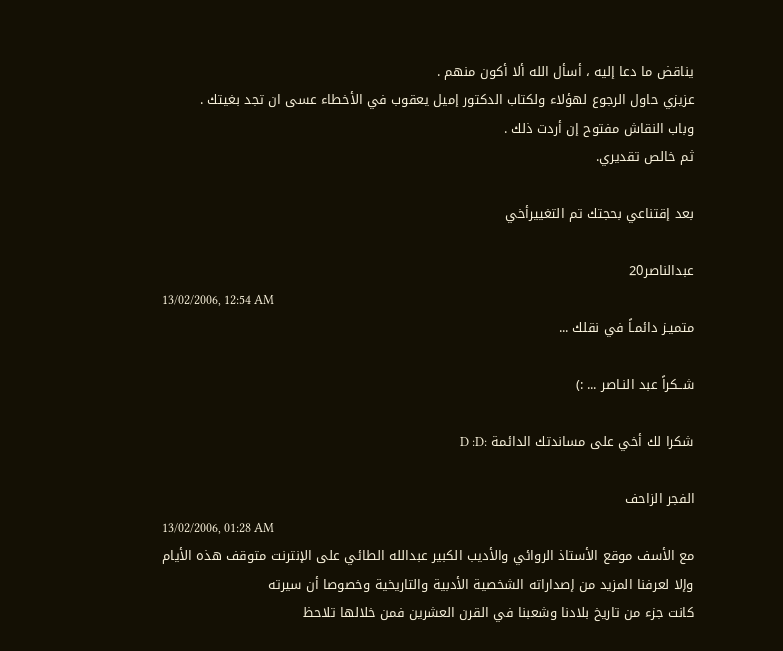يناقض ما دعا إليه ، أسأل الله ألا أكون منهم .
عزيزي حاول الرجوع لهؤلاء ولكتاب الدكتور إميل يعقوب في الأخطاء عسى ان تجد بغيتك .
وباب النقاش مفتوح إن أردت ذلك .
ثم خالص تقديري.

بعد إقتناعي بحجتك تم التغييرأخي

عبدالناصر20
13/02/2006, 12:54 AM
متميـز دائمـاً في نقلك ...

شــكراً عبد النـاصر ... :)

شكرا لك أخي على مساندتك الدائمة :D :D

الفجر الزاحف
13/02/2006, 01:28 AM
مع الأسف موقع الأستاذ الروائي والأديب الكبير عبدالله الطائي على الإنترنت متوقف هذه الأيام
وإلا لعرفنا المزيد من إصداراته الشخصية الأدبية والتاريخية وخصوصا أن سيرته
كانت جزء من تاريخ بلادنا وشعبنا في القرن العشرين فمن خلالها تلاحظ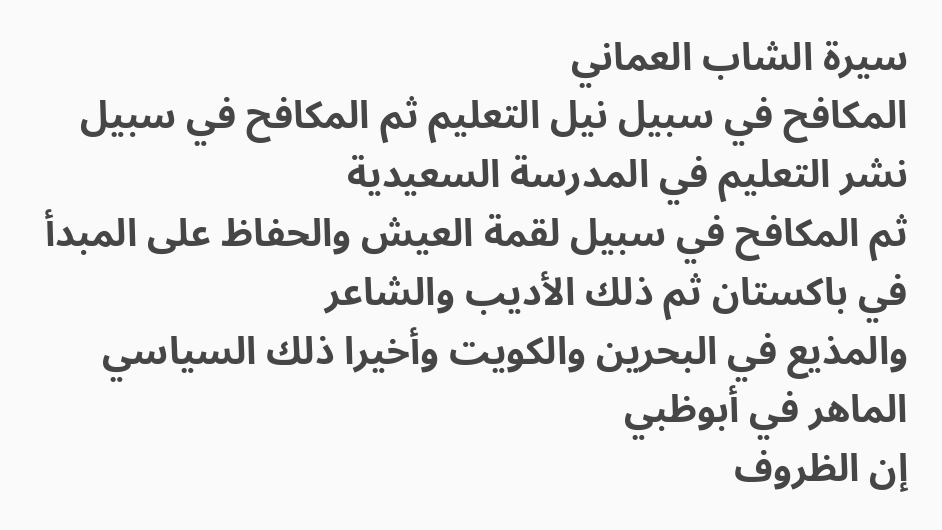سيرة الشاب العماني
المكافح في سبيل نيل التعليم ثم المكافح في سبيل نشر التعليم في المدرسة السعيدية
ثم المكافح في سبيل لقمة العيش والحفاظ على المبدأ في باكستان ثم ذلك الأديب والشاعر
والمذيع في البحرين والكويت وأخيرا ذلك السياسي الماهر في أبوظبي
إن الظروف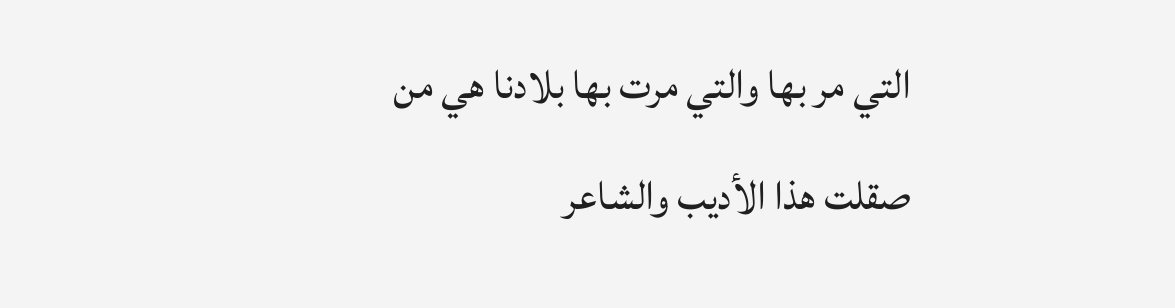التي مر بها والتي مرت بها بلادنا هي من صقلت هذا الأديب والشاعر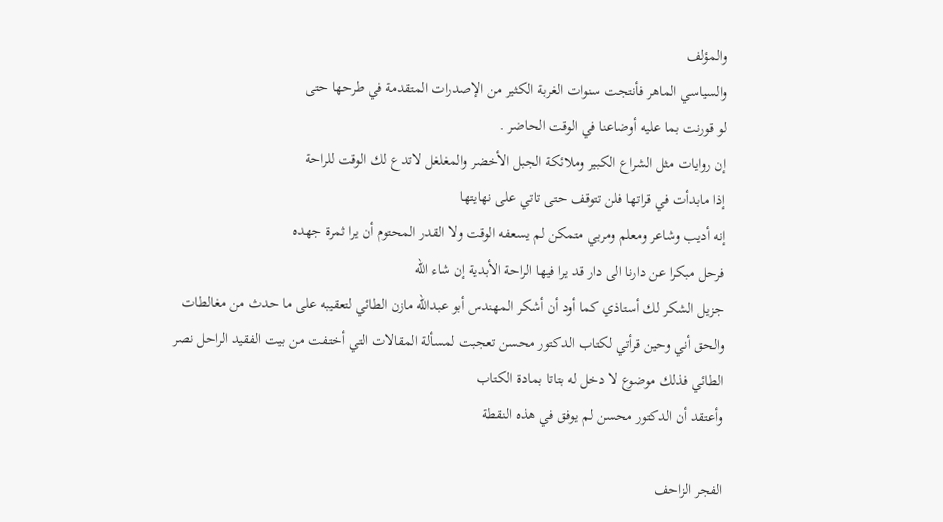والمؤلف
والسياسي الماهر فأنتجت سنوات الغربة الكثير من الإصدرات المتقدمة في طرحها حتى
لو قورنت بما عليه أوضاعنا في الوقت الحاضر .
إن روايات مثل الشراع الكبير وملائكة الجبل الأخضر والمغلغل لاتدع لك الوقت للراحة
إذا مابدأت في قراتها فلن تتوقف حتى تاتي على نهايتها
إنه أديب وشاعر ومعلم ومربي متمكن لم يسعفه الوقت ولا القدر المحتوم أن يرا ثمرة جهده
فرحل مبكرا عن دارنا الى دار قد يرا فيها الراحة الأبدية إن شاء الله
جزيل الشكر لك أستاذي كما أود أن أشكر المهندس أبو عبدالله مازن الطائي لتعقيبه على ما حدث من مغالطات
والحق أني وحين قرأتي لكتاب الدكتور محسن تعجبت لمسألة المقالات التي أختـفت من بيت الفقيد الراحل نصر الطائي فذلك موضوع لا دخل له بتاتا بمادة الكتاب
وأعتقد أن الدكتور محسن لم يوفق في هذه النقطة

الفجر الزاحف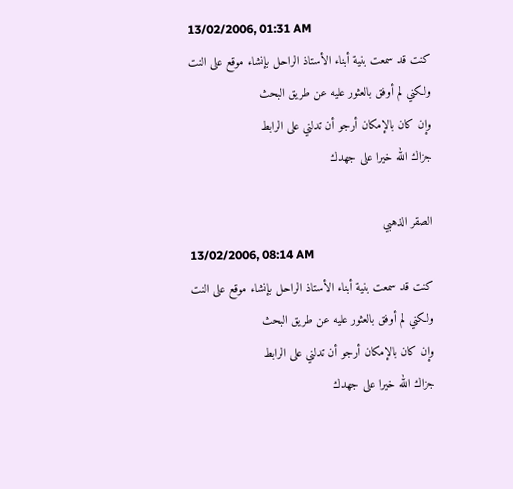13/02/2006, 01:31 AM
كنت قد سمعت بنية أبناء الأستاذ الراحل بإنشاء موقع على النت
ولكني لم أوفق بالعثور عليه عن طريق البحث
وإن كان بالإمكان أرجو أن تدلني على الرابط
جزاك الله خيرا على جهدك

الصقر الذهبي
13/02/2006, 08:14 AM
كنت قد سمعت بنية أبناء الأستاذ الراحل بإنشاء موقع على النت
ولكني لم أوفق بالعثور عليه عن طريق البحث
وإن كان بالإمكان أرجو أن تدلني على الرابط
جزاك الله خيرا على جهدك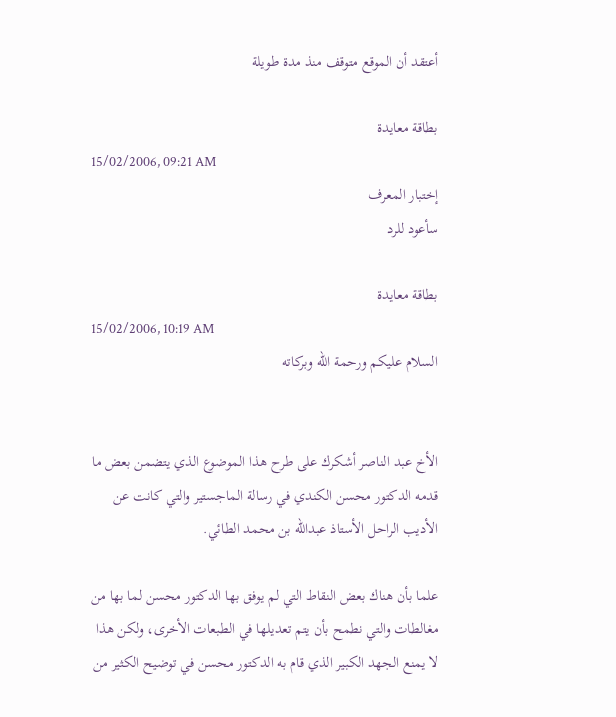أعتقد أن الموقع متوقف منذ مدة طويلة

بطاقة معايدة
15/02/2006, 09:21 AM
إختبار المعرف
سأعود للرد

بطاقة معايدة
15/02/2006, 10:19 AM
السلام عليكم ورحمة الله وبركاته


الأخ عبد الناصر أشكرك على طرح هذا الموضوع الذي يتضمن بعض ما قدمه الدكتور محسن الكندي في رسالة الماجستير والتي كانت عن الأديب الراحل الأستاذ عبدالله بن محمد الطائي.

علما بأن هناك بعض النقاط التي لم يوفق بها الدكتور محسن لما بها من مغالطات والتي نطمح بأن يتم تعديلها في الطبعات الأخرى، ولكن هذا لا يمنع الجهد الكبير الذي قام به الدكتور محسن في توضيح الكثير من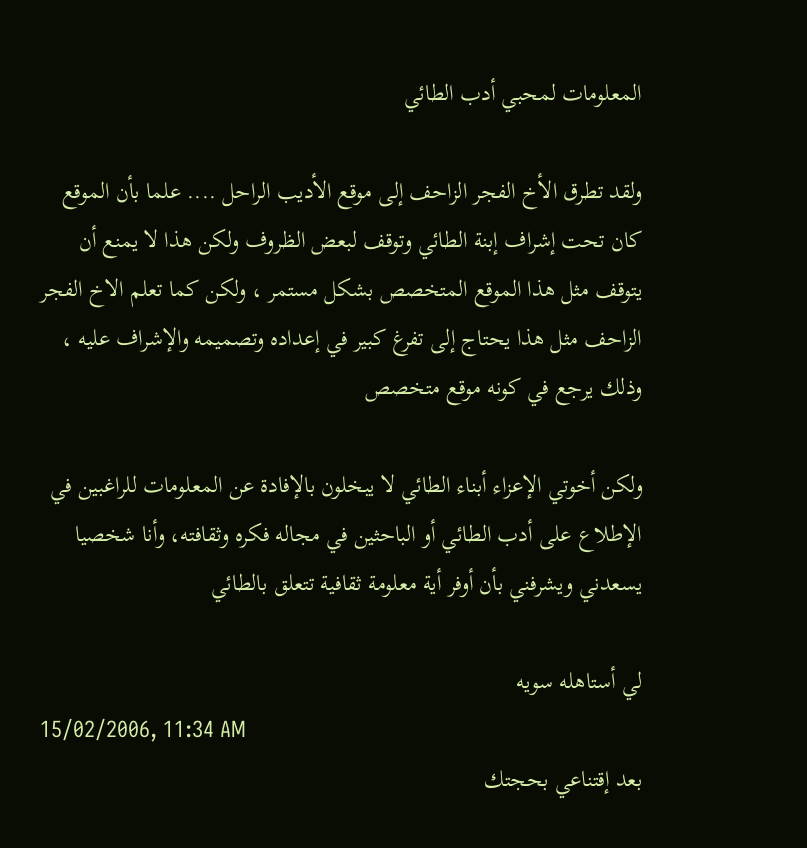المعلومات لمحبي أدب الطائي

ولقد تطرق الأخ الفجر الزاحف إلى موقع الأديب الراحل .... علما بأن الموقع كان تحت إشراف إبنة الطائي وتوقف لبعض الظروف ولكن هذا لا يمنع أن يتوقف مثل هذا الموقع المتخصص بشكل مستمر ، ولكن كما تعلم الاخ الفجر الزاحف مثل هذا يحتاج إلى تفرغ كبير في إعداده وتصميمه والإشراف عليه ، وذلك يرجع في كونه موقع متخصص

ولكن أخوتي الإعزاء أبناء الطائي لا يبخلون بالإفادة عن المعلومات للراغبين في الإطلاع على أدب الطائي أو الباحثين في مجاله فكره وثقافته، وأنا شخصيا يسعدني ويشرفني بأن أوفر أية معلومة ثقافية تتعلق بالطائي

لي أستاهله سويه
15/02/2006, 11:34 AM
بعد إقتناعي بحجتك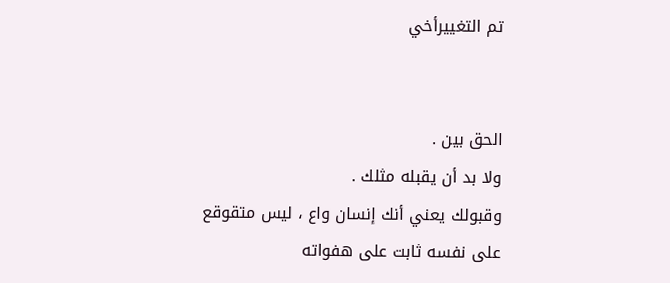تم التغييرأخي


الحق بين .
ولا بد أن يقبله مثلك .
وقبولك يعني أنك إنسان واع ، ليس متقوقع على نفسه ثابت على هفواته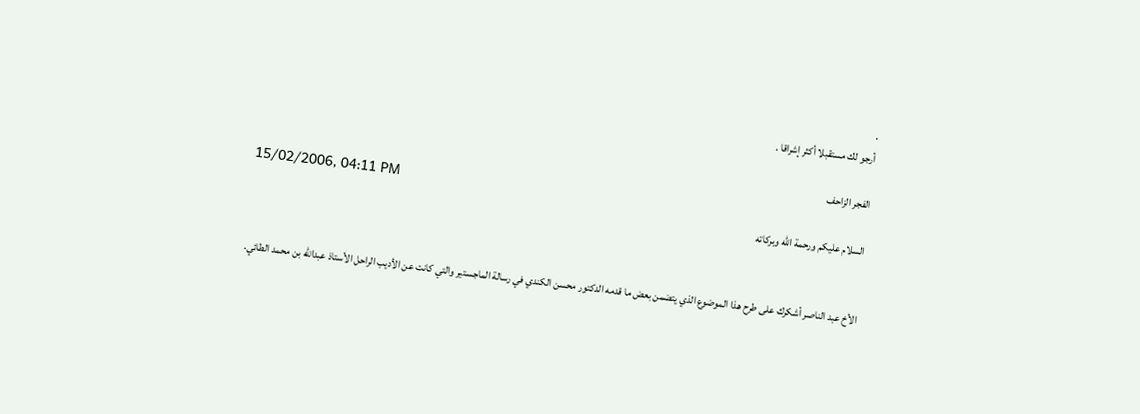.
أرجو لك مستقبلا أكثر إشراقا .

الفجر الزاحف
15/02/2006, 04:11 PM
السلام عليكم ورحمة الله وبركاته


الأخ عبد الناصر أشكرك على طرح هذا الموضوع الذي يتضمن بعض ما قدمه الدكتور محسن الكندي في رسالة الماجستير والتي كانت عن الأديب الراحل الأستاذ عبدالله بن محمد الطائي.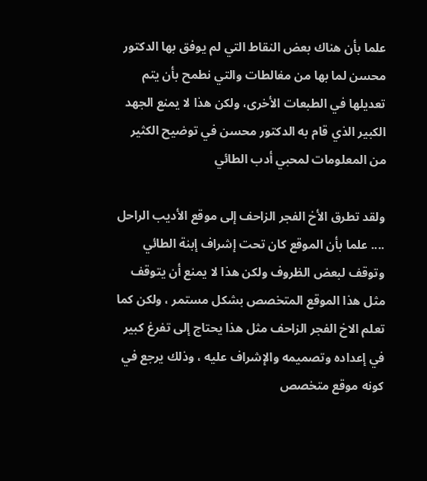علما بأن هناك بعض النقاط التي لم يوفق بها الدكتور محسن لما بها من مغالطات والتي نطمح بأن يتم تعديلها في الطبعات الأخرى، ولكن هذا لا يمنع الجهد الكبير الذي قام به الدكتور محسن في توضيح الكثير من المعلومات لمحبي أدب الطائي

ولقد تطرق الأخ الفجر الزاحف إلى موقع الأديب الراحل .... علما بأن الموقع كان تحت إشراف إبنة الطائي وتوقف لبعض الظروف ولكن هذا لا يمنع أن يتوقف مثل هذا الموقع المتخصص بشكل مستمر ، ولكن كما تعلم الاخ الفجر الزاحف مثل هذا يحتاج إلى تفرغ كبير في إعداده وتصميمه والإشراف عليه ، وذلك يرجع في كونه موقع متخصص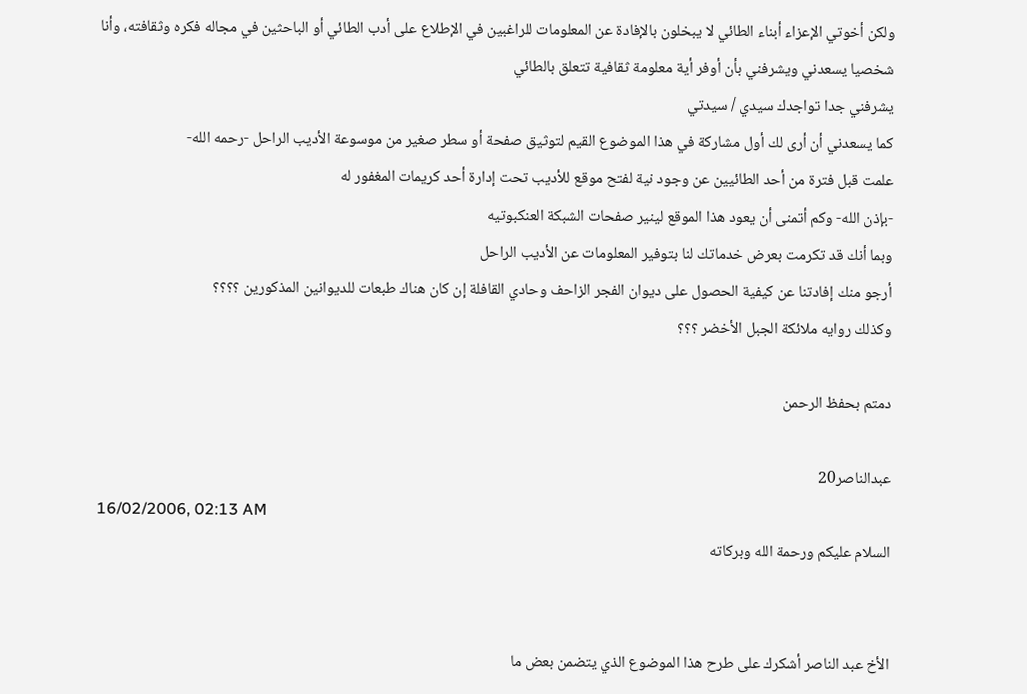ولكن أخوتي الإعزاء أبناء الطائي لا يبخلون بالإفادة عن المعلومات للراغبين في الإطلاع على أدب الطائي أو الباحثين في مجاله فكره وثقافته، وأنا شخصيا يسعدني ويشرفني بأن أوفر أية معلومة ثقافية تتعلق بالطائي
يشرفني جدا تواجدك سيدي / سيدتي
كما يسعدني أن أرى لك أول مشاركة في هذا الموضوع القيم لتوثيق صفحة أو سطر صغير من موسوعة الأديب الراحل -رحمه الله-
علمت قبل فترة من أحد الطائيين عن وجود نية لفتح موقع للأديب تحت إدارة أحد كريمات المغفور له
-بإذن الله- وكم أتمنى أن يعود هذا الموقع لينير صفحات الشبكة العنكبوتيه
وبما أنك قد تكرمت بعرض خدماتك لنا بتوفير المعلومات عن الأديب الراحل
أرجو منك إفادتنا عن كيفية الحصول على ديوان الفجر الزاحف وحادي القافلة إن كان هناك طبعات للديوانين المذكورين ؟؟؟؟
وكذلك روايه ملائكة الجبل الأخضر ؟؟؟

دمتم بحفظ الرحمن

عبدالناصر20
16/02/2006, 02:13 AM
السلام عليكم ورحمة الله وبركاته


الأخ عبد الناصر أشكرك على طرح هذا الموضوع الذي يتضمن بعض ما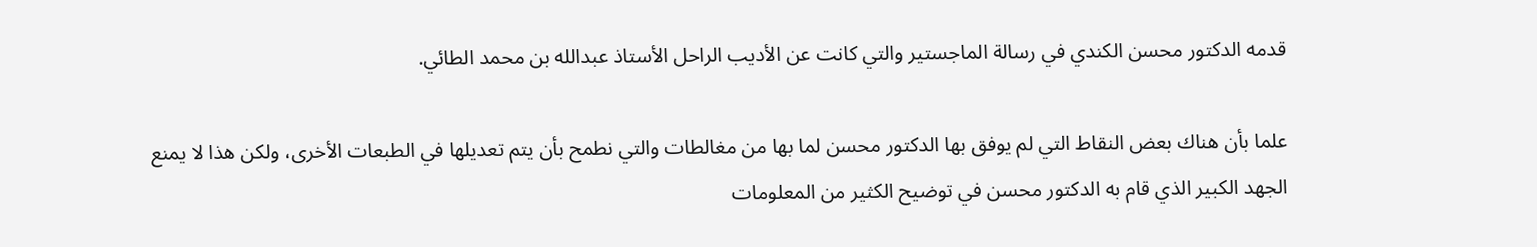قدمه الدكتور محسن الكندي في رسالة الماجستير والتي كانت عن الأديب الراحل الأستاذ عبدالله بن محمد الطائي.

علما بأن هناك بعض النقاط التي لم يوفق بها الدكتور محسن لما بها من مغالطات والتي نطمح بأن يتم تعديلها في الطبعات الأخرى، ولكن هذا لا يمنع الجهد الكبير الذي قام به الدكتور محسن في توضيح الكثير من المعلومات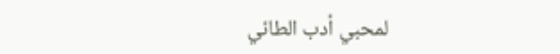لمحبي أدب الطائي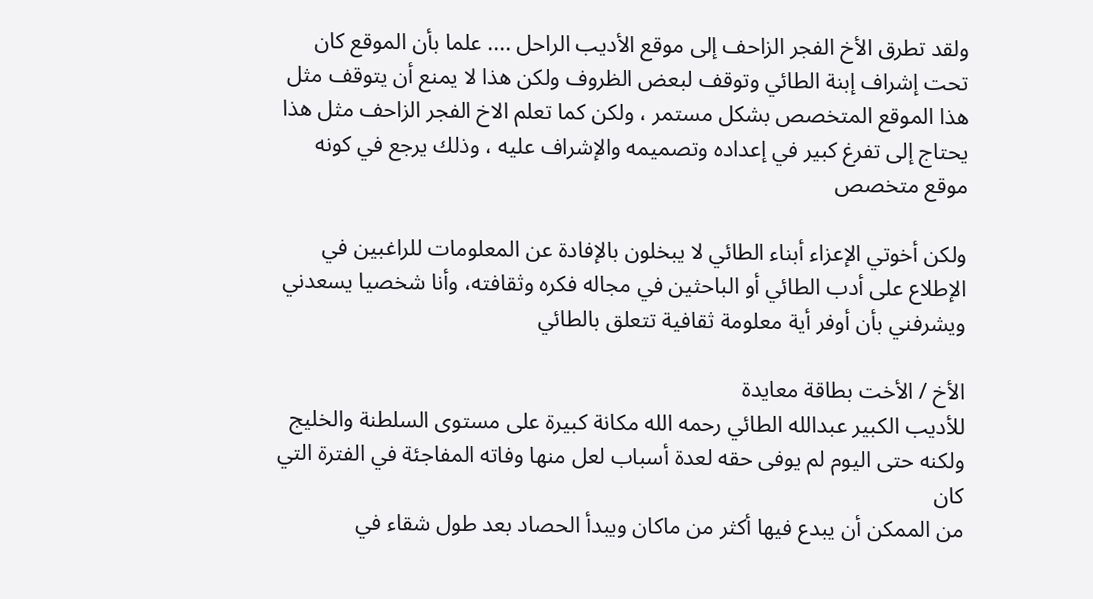ولقد تطرق الأخ الفجر الزاحف إلى موقع الأديب الراحل .... علما بأن الموقع كان تحت إشراف إبنة الطائي وتوقف لبعض الظروف ولكن هذا لا يمنع أن يتوقف مثل هذا الموقع المتخصص بشكل مستمر ، ولكن كما تعلم الاخ الفجر الزاحف مثل هذا يحتاج إلى تفرغ كبير في إعداده وتصميمه والإشراف عليه ، وذلك يرجع في كونه موقع متخصص

ولكن أخوتي الإعزاء أبناء الطائي لا يبخلون بالإفادة عن المعلومات للراغبين في الإطلاع على أدب الطائي أو الباحثين في مجاله فكره وثقافته، وأنا شخصيا يسعدني ويشرفني بأن أوفر أية معلومة ثقافية تتعلق بالطائي

الأخ / الأخت بطاقة معايدة
للأديب الكبير عبدالله الطائي رحمه الله مكانة كبيرة على مستوى السلطنة والخليج
ولكنه حتى اليوم لم يوفى حقه لعدة أسباب لعل منها وفاته المفاجئة في الفترة التي كان
من الممكن أن يبدع فيها أكثر من ماكان ويبدأ الحصاد بعد طول شقاء في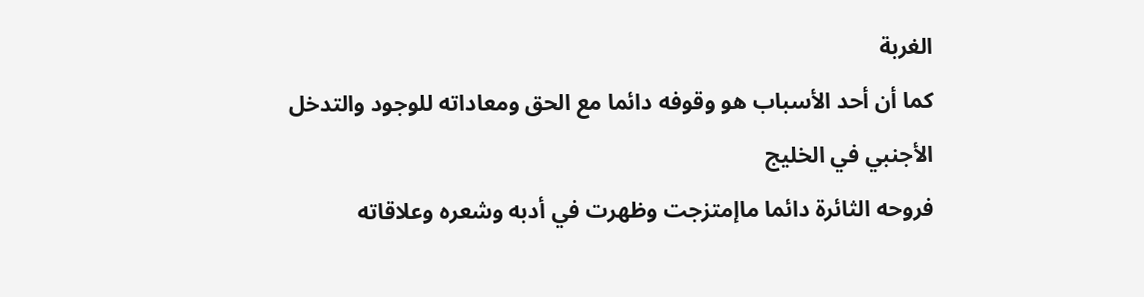الغربة
كما أن أحد الأسباب هو وقوفه دائما مع الحق ومعاداته للوجود والتدخل الأجنبي في الخليج
فروحه الثائرة دائما ماإمتزجت وظهرت في أدبه وشعره وعلاقاته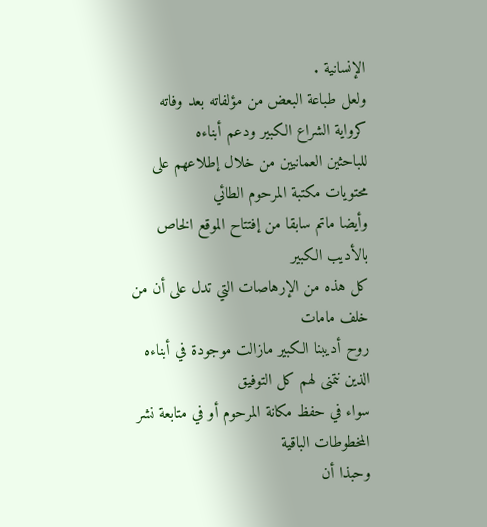الإنسانية .
ولعل طباعة البعض من مؤلفاته بعد وفاته كرواية الشراع الكبير ودعم أبناءه
للباحثين العمانيين من خلال إطلاعهم على محتويات مكتبة المرحوم الطائي
وأيضا ماتم سابقا من إفتتاح الموقع الخاص بالأديب الكبير
كل هذه من الإرهاصات التي تدل على أن من خلف مامات
روح أديبنا الكبير مازالت موجودة في أبناءه الذين نتمنى لهم كل التوفيق
سواء في حفظ مكانة المرحوم أو في متابعة نشر المخطوطات الباقية
وحبذا أن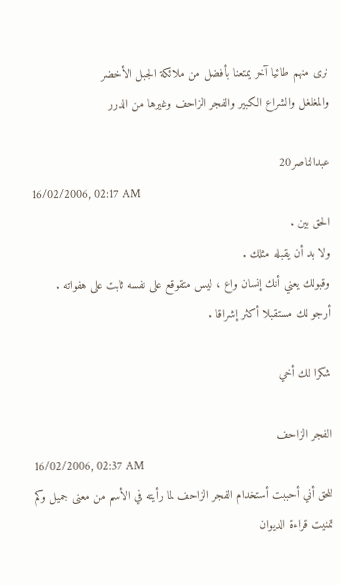نرى منهم طائيا آخر يمتعنا بأفضل من ملائكة الجبل الأخضر
والمغلغل والشراع الكبير والفجر الزاحف وغيرها من الدرر

عبدالناصر20
16/02/2006, 02:17 AM
الحق بين .
ولا بد أن يقبله مثلك .
وقبولك يعني أنك إنسان واع ، ليس متقوقع على نفسه ثابت على هفواته .
أرجو لك مستقبلا أكثر إشراقا .

شكرا لك أخي

الفجر الزاحف
16/02/2006, 02:37 AM
للحق أني أحببت أستخدام الفجر الزاحف لما رأيته في الأسم من معنى جميل وكم تمنيت قراءة الديوان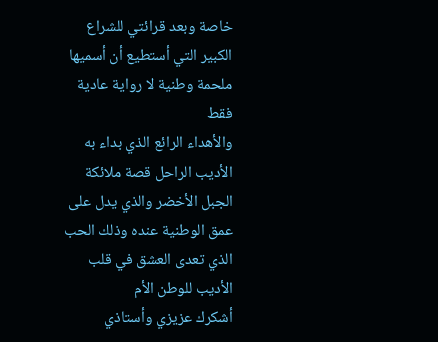خاصة وبعد قرائتي للشراع الكبير التي أستطيع أن أسميها ملحمة وطنية لا رواية عادية فقط
والأهداء الرائع الذي بداء به الأديب الراحل قصة ملائكة الجبل الأخضر والذي يدل على
عمق الوطنية عنده وذلك الحب الذي تعدى العشق في قلب الأديب للوطن الأم
أشكرك عزيزي وأستاذي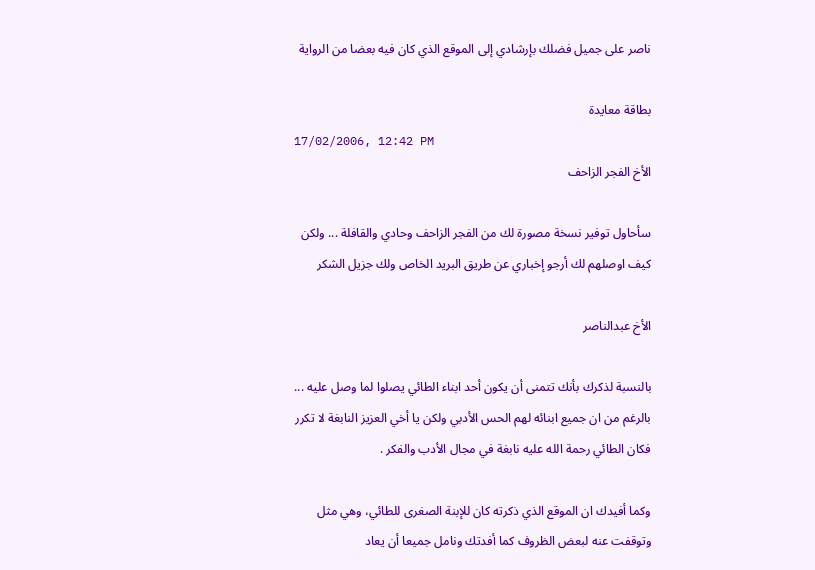ناصر على جميل فضلك بإرشادي إلى الموقع الذي كان فيه بعضا من الرواية

بطاقة معايدة
17/02/2006, 12:42 PM
الأخ الفجر الزاحف

سأحاول توفير نسخة مصورة لك من الفجر الزاحف وحادي والقافلة ... ولكن كيف اوصلهم لك أرجو إخباري عن طريق البريد الخاص ولك جزيل الشكر

الأخ عبدالناصر

بالنسبة لذكرك بأنك تتمنى أن يكون أحد ابناء الطائي يصلوا لما وصل عليه ... بالرغم من ان جميع ابنائه لهم الحس الأدبي ولكن يا أخي العزيز النابغة لا تكرر فكان الطائي رحمة الله عليه نابغة في مجال الأدب والفكر .

وكما أفيدك ان الموقع الذي ذكرته كان للإبنة الصغرى للطائي، وهي مثل وتوقفت عنه لبعض الظروف كما أفدتك ونامل جميعا أن يعاد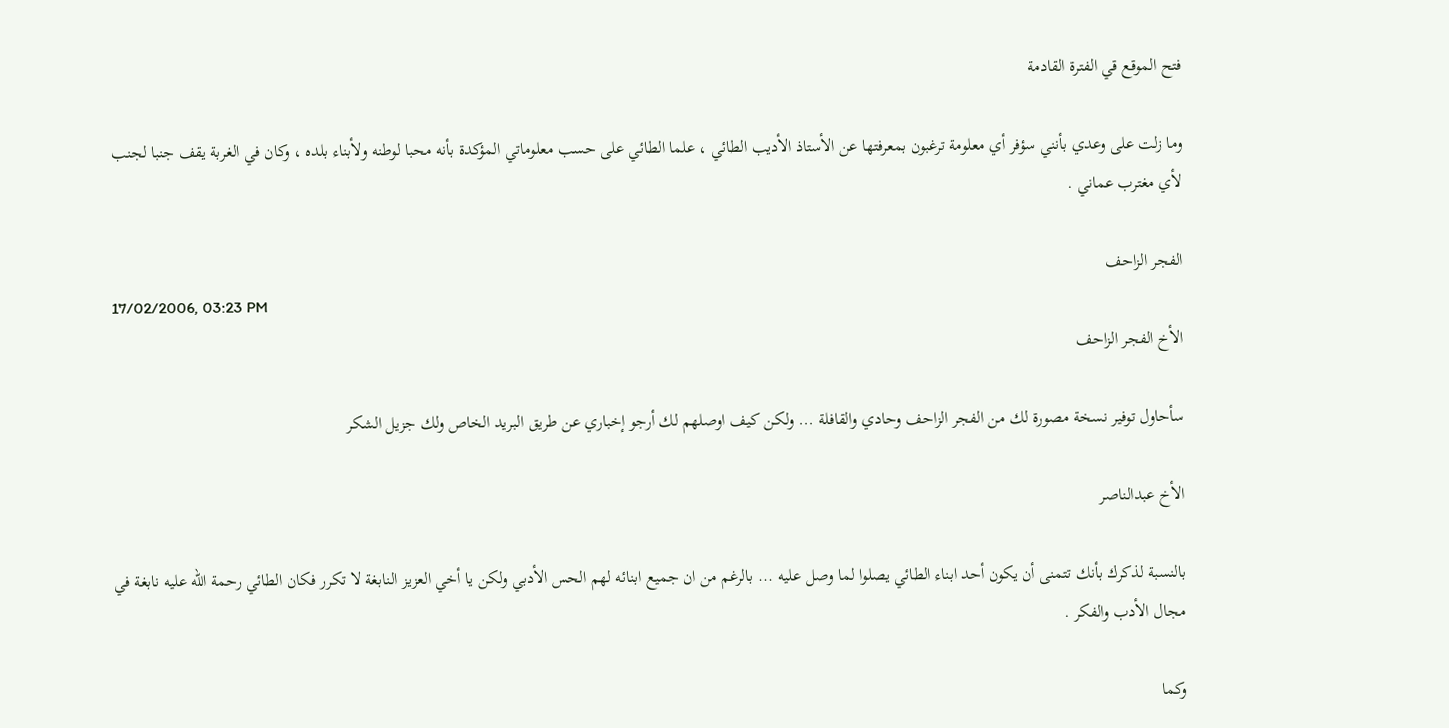فتح الموقع قي الفترة القادمة

وما زلت على وعدي بأنني سؤفر أي معلومة ترغبون بمعرفتها عن الأستاذ الأديب الطائي ، علما الطائي على حسب معلوماتي المؤكدة بأنه محبا لوطنه ولأبناء بلده ، وكان في الغربة يقف جنبا لجنب لأي مغترب عماني .

الفجر الزاحف
17/02/2006, 03:23 PM
الأخ الفجر الزاحف

سأحاول توفير نسخة مصورة لك من الفجر الزاحف وحادي والقافلة ... ولكن كيف اوصلهم لك أرجو إخباري عن طريق البريد الخاص ولك جزيل الشكر

الأخ عبدالناصر

بالنسبة لذكرك بأنك تتمنى أن يكون أحد ابناء الطائي يصلوا لما وصل عليه ... بالرغم من ان جميع ابنائه لهم الحس الأدبي ولكن يا أخي العزيز النابغة لا تكرر فكان الطائي رحمة الله عليه نابغة في مجال الأدب والفكر .

وكما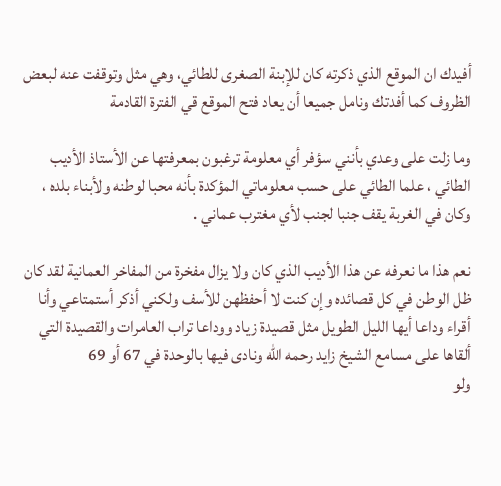أفيدك ان الموقع الذي ذكرته كان للإبنة الصغرى للطائي، وهي مثل وتوقفت عنه لبعض الظروف كما أفدتك ونامل جميعا أن يعاد فتح الموقع قي الفترة القادمة

وما زلت على وعدي بأنني سؤفر أي معلومة ترغبون بمعرفتها عن الأستاذ الأديب الطائي ، علما الطائي على حسب معلوماتي المؤكدة بأنه محبا لوطنه ولأبناء بلده ، وكان في الغربة يقف جنبا لجنب لأي مغترب عماني .

نعم هذا ما نعرفه عن هذا الأديب الذي كان ولا يزال مفخرة من المفاخر العمانية لقد كان ظل الوطن في كل قصائده وإن كنت لا أحفظهن للأسف ولكني أذكر أستمتاعي وأنا أقراء وداعا أيها الليل الطويل مثل قصيدة زياد ووداعا تراب العامرات والقصيدة التي ألقاها على مسامع الشيخ زايد رحمه الله ونادى فيها بالوحدة في 67 أو 69
ولو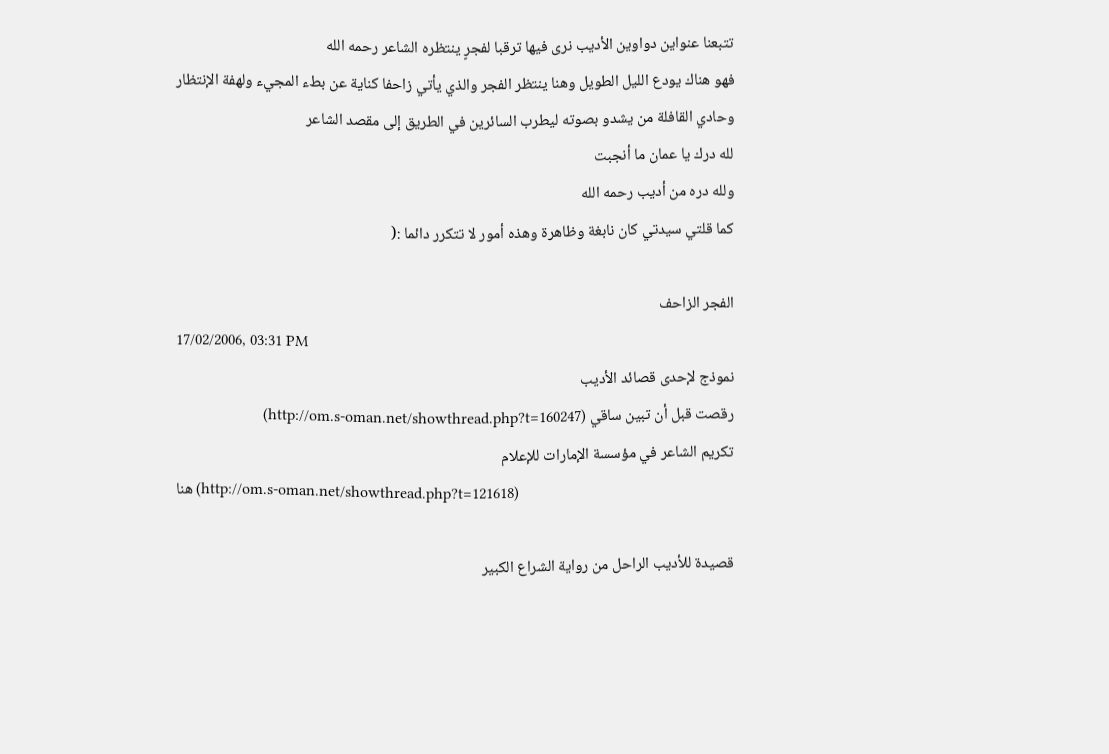تتبعنا عنواين دواوين الأديب نرى فيها ترقبا لفجرٍ ينتظره الشاعر رحمه الله
فهو هناك يودع الليل الطويل وهنا ينتظر الفجر والذي يأتي زاحفا كناية عن بطء المجيء ولهفة الإنتظار
وحادي القافلة من يشدو بصوته ليطرب السائرين في الطريق إلى مقصد الشاعر
لله درك يا عمان ما أنجبت
ولله دره من أديب رحمه الله
كما قلتي سيدتي كان نابغة وظاهرة وهذه أمور لا تتكرر دائما :(

الفجر الزاحف
17/02/2006, 03:31 PM
نموذج لإحدى قصائد الأديب
رقصت قبل أن تبين ساقي (http://om.s-oman.net/showthread.php?t=160247)
تكريم الشاعر في مؤسسة الإمارات للإعلام
هنا (http://om.s-oman.net/showthread.php?t=121618)

قصيدة للأديب الراحل من رواية الشراع الكبير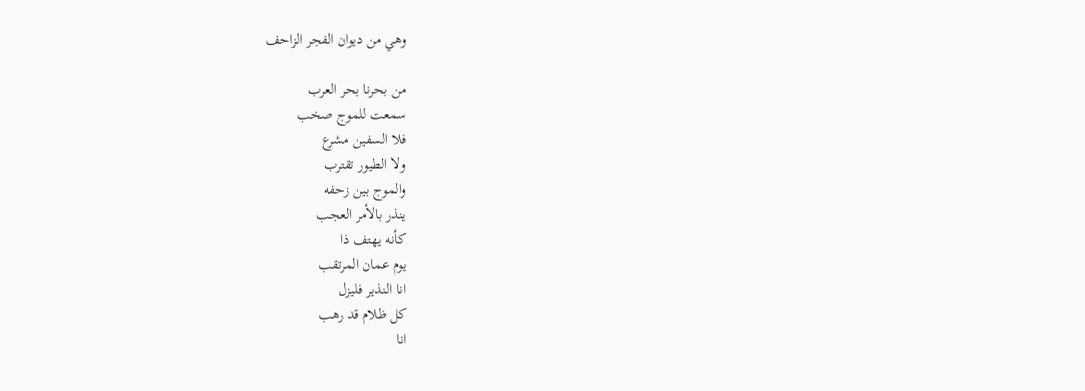وهي من ديوان الفجر الزاحف

من بحرنا بحر العرب
سمعت للموج صخب
فلا السفين مشرع
ولا الطيور تقترب
والموج بين زحفه
ينذر بالأمر العجب
كأنه يهتف ذا
يوم عمان المرتقب
انا النذير فليزل
كل ظلام قد رهب
انا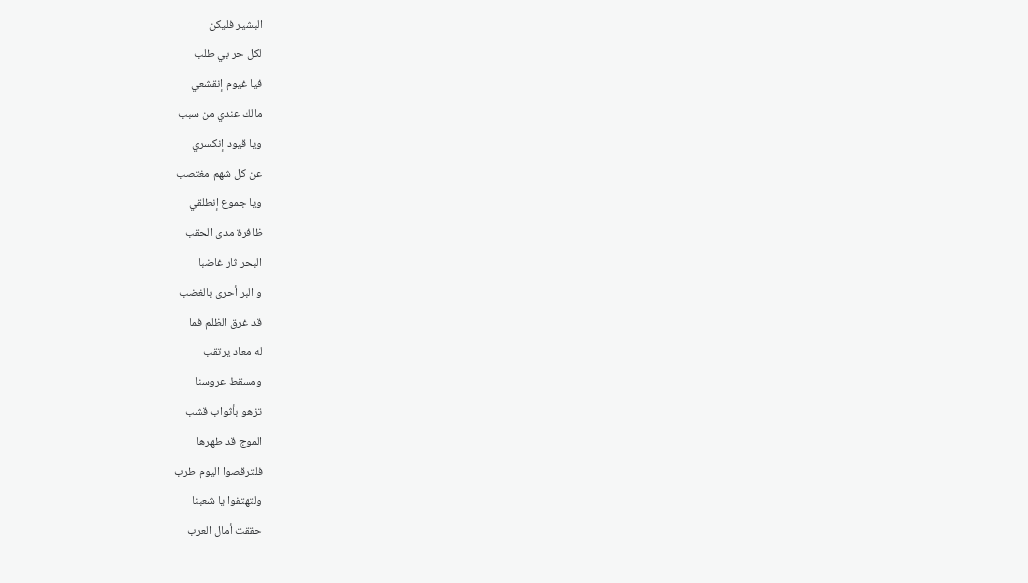البشير فليكن
لكل حر بي طلب
فيا غيوم إنقشعي
مالك عندي من سبب
ويا قيود إنكسري
عن كل شهم مغتصب
ويا جموع إنطلقي
ظافرة مدى الحقب
البحر ثار غاضبا
و البر أحرى بالغضب
قد غرق الظلم فما
له معاد يرتقب
ومسقط عروسنا
تزهو بأثواب قشب
الموج قد طهرها
فلترقصوا اليوم طرب
ولتهتفوا يا شعبنا
حققت أمال العرب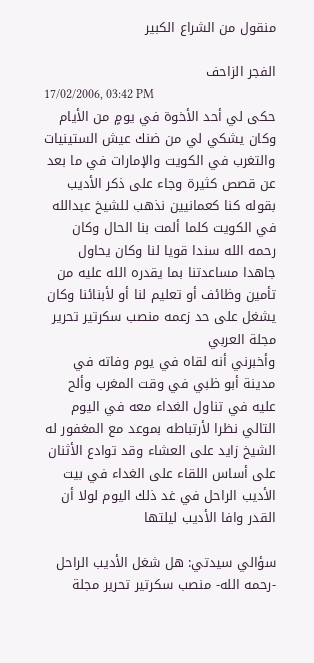منقول من الشراع الكبير

الفجر الزاحف
17/02/2006, 03:42 PM
حكى لي أحد الأخوة في يومٍ من الأيام وكان يشكي لي من ضنك عيش الستينيات والتغرب في الكويت والإمارات في ما بعد
عن قصص كثيرة وجاء على ذكر الأديب بقوله كنا كعمانيين نذهب للشيخ عبدالله في الكويت كلما ألمت بنا الحال وكان رحمه الله سندا قويا لنا وكان يحاول جاهدا مساعدتنا بما يقدره الله عليه من تأمين وظائف أو تعليم لنا أو لأبنائنا وكان يشغل على حد زعمه منصب سكرتير تحرير مجلة العربي
وأخبرني أنه لقاه في يوم وفاته في مدينة أبو ظبي في وقت المغرب وألح عليه في تناول الغداء معه في اليوم التالي نظرا لأرتباطه بموعد مع المغفور له الشيخ زايد على العشاء وقد توادع الأثنان على أساس اللقاء على الغداء في بيت الأديب الراحل في غد ذلك اليوم لولا أن القدر وافا الأديب ليلتها

سؤالي سيدتي: هل شغل الأديب الراحل -رحمه الله- منصب سكرتير تحرير مجلة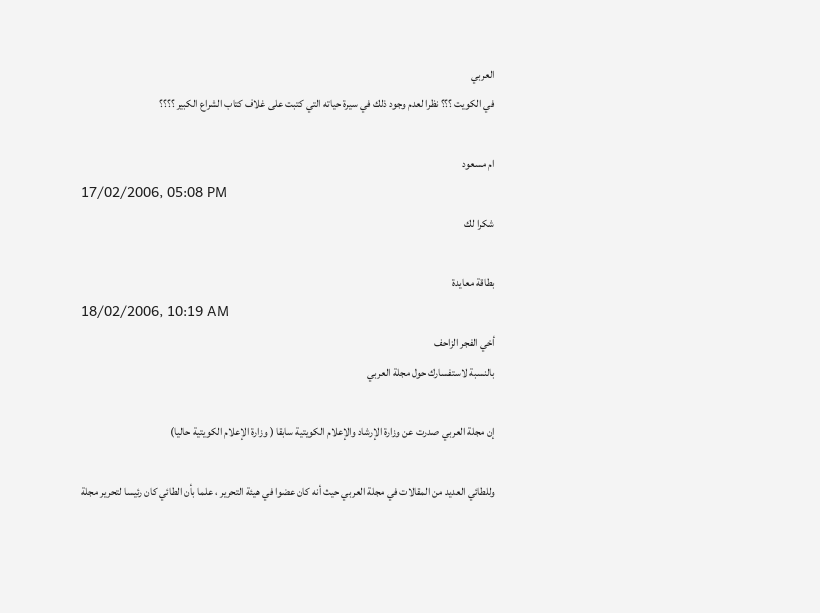العربي
في الكويت ؟؟؟ نظرا لعدم وجود ذلك في سيرة حياته التي كتبت على غلاف كتاب الشراع الكبير ؟؟؟؟

ام مسعود
17/02/2006, 05:08 PM
شكرا لك

بطاقة معايدة
18/02/2006, 10:19 AM
أخي الفجر الزاحف
بالنسبة لاستفسارك حول مجلة العربي

إن مجلة العربي صدرت عن وزارة الإرشاد والإعلام الكويتية سابقا ( وزارة الإعلام الكويتية حاليا)

وللطائي العديد من المقالات في مجلة العربي حيث أنه كان عضوا في هيئة التحرير ، علما بأن الطائي كان رئيسا لتحرير مجلة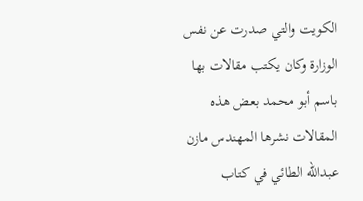الكويت والتي صدرت عن نفس الوزارة وكان يكتب مقالات بها باسم أبو محمد بعض هذه المقالات نشرها المهندس مازن عبدالله الطائي في كتاب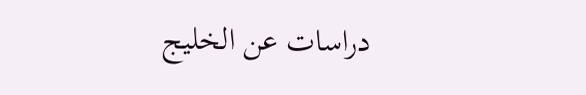دراسات عن الخليج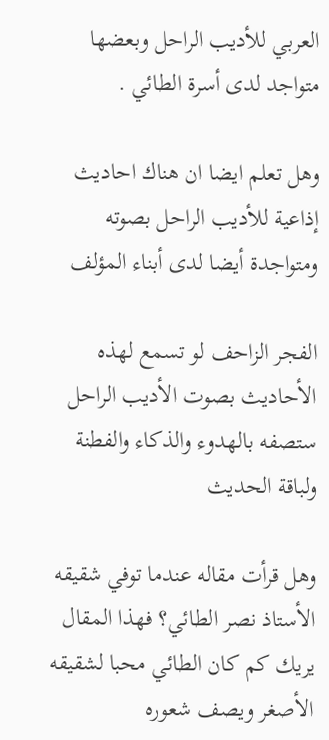العربي للأديب الراحل وبعضها متواجد لدى أسرة الطائي .

وهل تعلم ايضا ان هناك احاديث إذاعية للأديب الراحل بصوته ومتواجدة أيضا لدى أبناء المؤلف

الفجر الزاحف لو تسمع لهذه الأحاديث بصوت الأديب الراحل ستصفه بالهدوء والذكاء والفطنة ولباقة الحديث

وهل قرأت مقاله عندما توفي شقيقه الأستاذ نصر الطائي؟ فهذا المقال يريك كم كان الطائي محبا لشقيقه الأصغر ويصف شعوره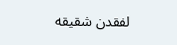لفقدن شقيقه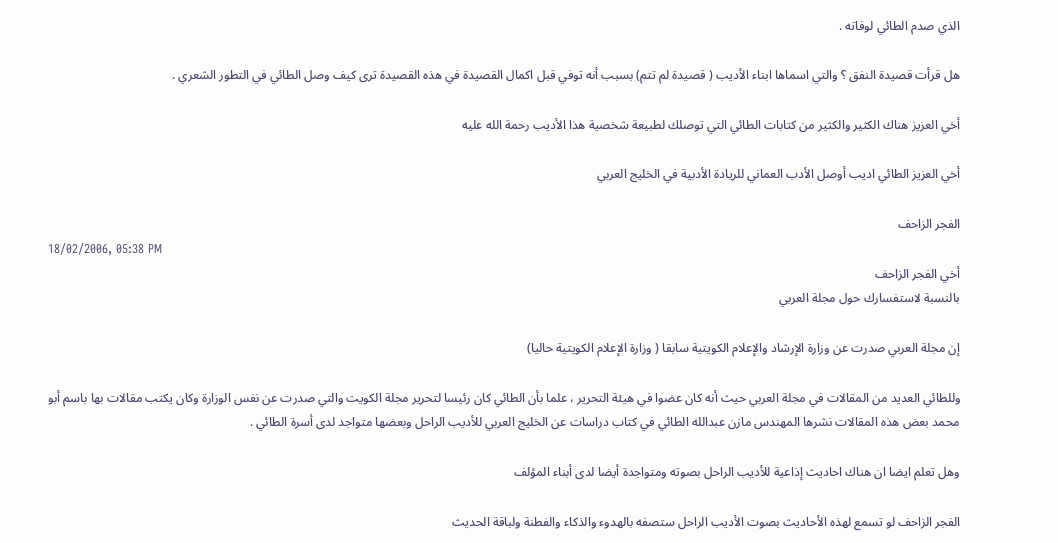الذي صدم الطائي لوفاته .

هل قرأت قصيدة النفق ؟ والتي اسماها ابناء الأديب ( قصيدة لم تتم) بسبب أنه توفي قبل اكمال القصيدة في هذه القصيدة ترى كيف وصل الطائي في التطور الشعري .

أخي العزيز هناك الكثير والكثير من كتابات الطائي التي توصلك لطبيعة شخصية هذا الأديب رحمة الله عليه

أخي العزيز الطائي اديب أوصل الأدب العماني للريادة الأدبية في الخليج العربي

الفجر الزاحف
18/02/2006, 05:38 PM
أخي الفجر الزاحف
بالنسبة لاستفسارك حول مجلة العربي

إن مجلة العربي صدرت عن وزارة الإرشاد والإعلام الكويتية سابقا ( وزارة الإعلام الكويتية حاليا)

وللطائي العديد من المقالات في مجلة العربي حيث أنه كان عضوا في هيئة التحرير ، علما بأن الطائي كان رئيسا لتحرير مجلة الكويت والتي صدرت عن نفس الوزارة وكان يكتب مقالات بها باسم أبو محمد بعض هذه المقالات نشرها المهندس مازن عبدالله الطائي في كتاب دراسات عن الخليج العربي للأديب الراحل وبعضها متواجد لدى أسرة الطائي .

وهل تعلم ايضا ان هناك احاديث إذاعية للأديب الراحل بصوته ومتواجدة أيضا لدى أبناء المؤلف

الفجر الزاحف لو تسمع لهذه الأحاديث بصوت الأديب الراحل ستصفه بالهدوء والذكاء والفطنة ولباقة الحديث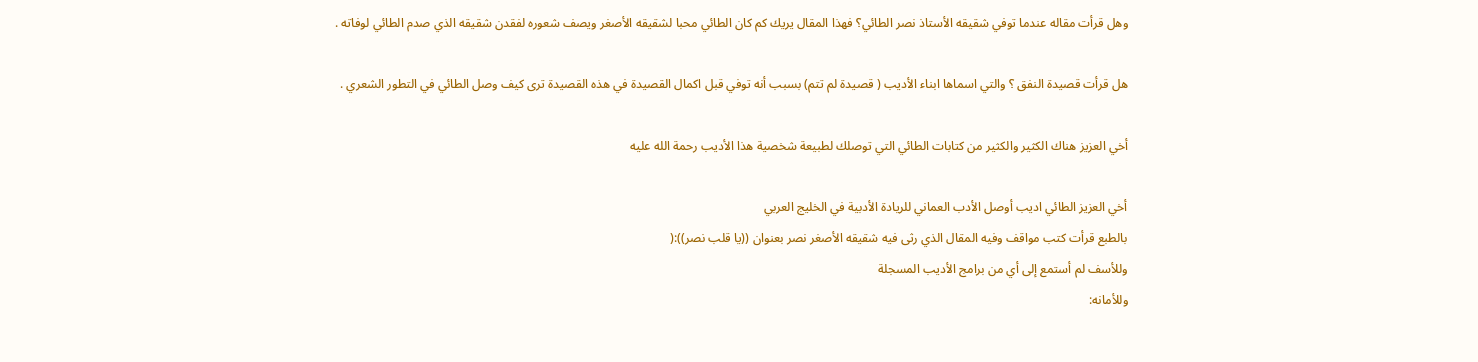وهل قرأت مقاله عندما توفي شقيقه الأستاذ نصر الطائي؟ فهذا المقال يريك كم كان الطائي محبا لشقيقه الأصغر ويصف شعوره لفقدن شقيقه الذي صدم الطائي لوفاته .

هل قرأت قصيدة النفق ؟ والتي اسماها ابناء الأديب ( قصيدة لم تتم) بسبب أنه توفي قبل اكمال القصيدة في هذه القصيدة ترى كيف وصل الطائي في التطور الشعري .

أخي العزيز هناك الكثير والكثير من كتابات الطائي التي توصلك لطبيعة شخصية هذا الأديب رحمة الله عليه

أخي العزيز الطائي اديب أوصل الأدب العماني للريادة الأدبية في الخليج العربي
بالطبع قرأت كتب مواقف وفيه المقال الذي رثى فيه شقيقه الأصغر نصر بعنوان ((يا قلب نصر)):(
وللأسف لم أستمع إلى أي من برامج الأديب المسجلة
وللأمانه: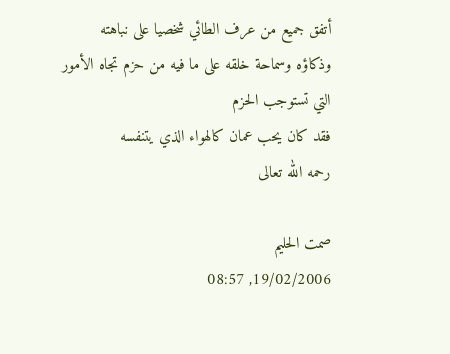أتفق جميع من عرف الطائي شخصيا على نباهته وذكاؤه وسماحة خلقه على ما فيه من حزم تجاه الأمور التي تستوجب الحزم
فقد كان يحب عمان كالهواء الذي يتنفسه
رحمه الله تعالى

صمت الحليم
19/02/2006, 08:57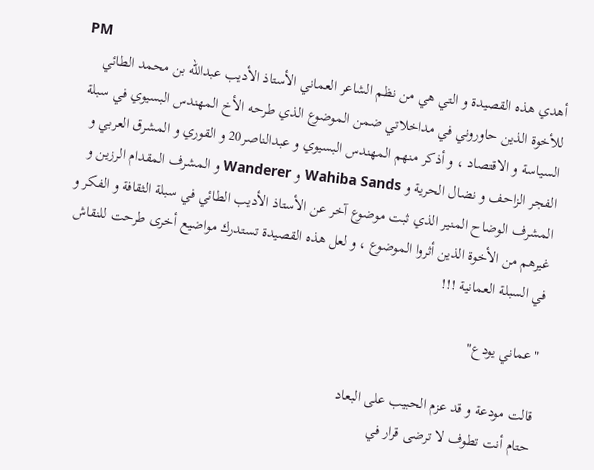PM
أهدي هذه القصيدة و التي هي من نظم الشاعر العماني الأستاذ الأديب عبدالله بن محمد الطائي للأخوة الذين حاوروني في مداخلاتي ضمن الموضوع الذي طرحه الأخ المهندس البسيوي في سبلة السياسة و الاقتصاد ، و أذكر منهم المهندس البسيوي و عبدالناصر20 و القوري و المشرق العربي و الفجر الزاحف و نضال الحرية و Wahiba Sands و Wanderer و المشرف المقدام الرزين و المشرف الوضاح المنير الذي ثبت موضوع آخر عن الأستاذ الأديب الطائي في سبلة الثقافة و الفكر و غيرهم من الأخوة الذين أثروا الموضوع ، و لعل هذه القصيدة تستدرك مواضيع أخرى طرحت للنقاش في السبلة العمانية !!!

"عماني يودع"

قالت مودعة و قد عزم الحبيب على البعاد
حتام أنت تطوف لا ترضى قرار في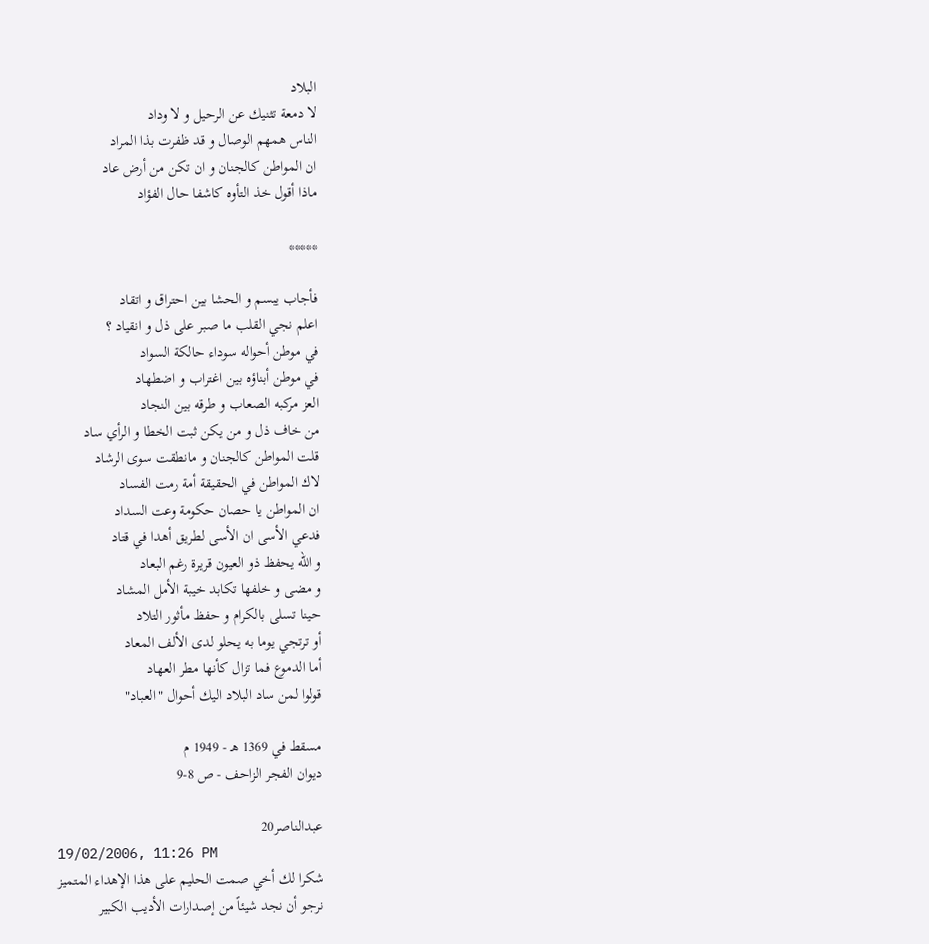البلاد
لا دمعة تثنيك عن الرحيل و لا وداد
الناس همهم الوصال و قد ظفرت بذا المراد
ان المواطن كالجنان و ان تكن من أرض عاد
ماذا أقول خذ التأوه كاشفا حال الفؤاد

*****

فأجاب يبسم و الحشا بين احتراق و اتقاد
اعلم نجي القلب ما صبر على ذل و انقياد ؟
في موطن أحواله سوداء حالكة السواد
في موطن أبناؤه بين اغتراب و اضطهاد
العز مركبه الصعاب و طرقه بين النجاد
من خاف ذل و من يكن ثبت الخطا و الرأي ساد
قلت المواطن كالجنان و مانطقت سوى الرشاد
لاك المواطن في الحقيقة أمة رمت الفساد
ان المواطن يا حصان حكومة وعت السداد
فدعي الأسى ان الأسى لطريق أهدا في قتاد
و الله يحفظ ذو العيون قريرة رغم البعاد
و مضى و خلفها تكابد خيبة الأمل المشاد
حينا تسلى بالكرام و حفظ مأثور التلاد
أو ترتجي يوما به يحلو لدى الألف المعاد
أما الدموع فما تزال كأنها مطر العهاد
قولوا لمن ساد البلاد اليك أحوال "العباد"

مسقط في 1369 هـ - 1949 م
ديوان الفجر الزاحف - ص 8-9

عبدالناصر20
19/02/2006, 11:26 PM
شكرا لك أخي صمت الحليم على هذا الإهداء المتميز
نرجو أن نجد شيئاً من إصدارات الأديب الكبير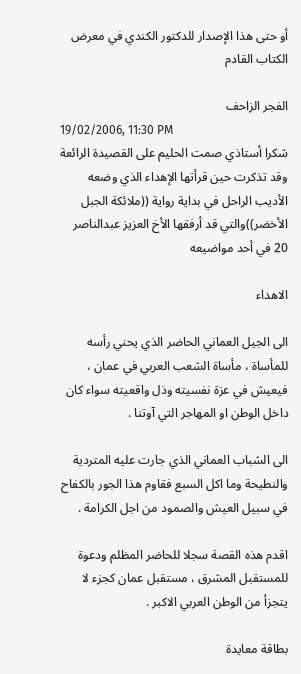أو حتى هذا الإصدار للدكتور الكندي في معرض الكتاب القادم

الفجر الزاحف
19/02/2006, 11:30 PM
شكرا أستاذي صمت الحليم على القصيدة الرائعة
وقد تذكرت حين قرأتها الإهداء الذي وضعه الأديب الراحل في بداية رواية ((ملائكة الجبل الأخضر))والتي قد أرفقها الأخ العزيز عبدالناصر 20 في أحد مواضيعه

الاهداء

الى الجيل العماني الحاضر الذي يحني رأسه للمأساة ، مأساة الشعب العربي في عمان ، فيعيش في عزة نفسيته وذل واقعيته سواء كان داخل الوطن او المهاجر التي آوتنا .

الى الشباب العماني الذي جارت عليه المتردية والنطيحة وما اكل السبع فقاوم هذا الجور بالكفاح في سبيل العيش والصمود من اجل الكرامة .

اقدم هذه القصة سجلا للحاضر المظلم ودعوة للمستقبل المشرق ، مستقبل عمان كجزء لا يتجزأ من الوطن العربي الاكبر .

بطاقة معايدة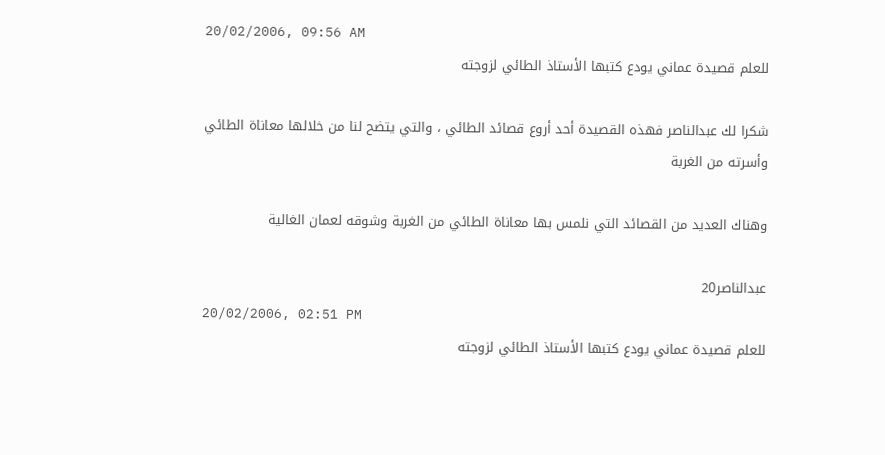20/02/2006, 09:56 AM
للعلم قصيدة عماني يودع كتبها الأستاذ الطائي لزوجته

شكرا لك عبدالناصر فهذه القصيدة أحد أروع قصائد الطائي ، والتي يتضح لنا من خلالها معاناة الطائي وأسرته من الغربة

وهناك العديد من القصائد التي نلمس بها معاناة الطائي من الغربة وشوقه لعمان الغالية

عبدالناصر20
20/02/2006, 02:51 PM
للعلم قصيدة عماني يودع كتبها الأستاذ الطائي لزوجته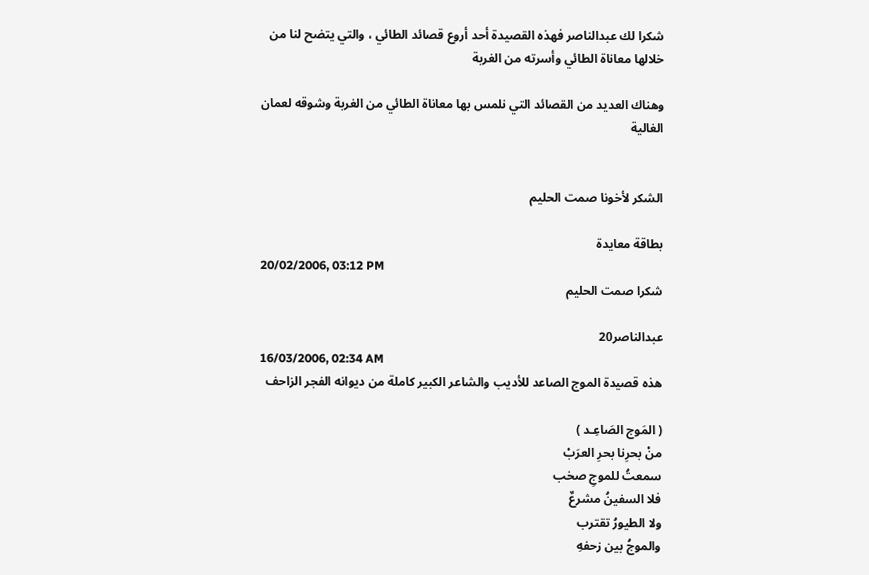شكرا لك عبدالناصر فهذه القصيدة أحد أروع قصائد الطائي ، والتي يتضح لنا من خلالها معاناة الطائي وأسرته من الغربة

وهناك العديد من القصائد التي نلمس بها معاناة الطائي من الغربة وشوقه لعمان الغالية


الشكر لأخونا صمت الحليم

بطاقة معايدة
20/02/2006, 03:12 PM
شكرا صمت الحليم

عبدالناصر20
16/03/2006, 02:34 AM
هذه قصيدة الموج الصاعد للأديب والشاعر الكبير كاملة من ديوانه الفجر الزاحف

( المَوج الصَاعِـد )
منْ بحرِنا بحرِ العرَبْ
سمعتُ للموجِ صخب
فلا السفينُ مشرعٌ
ولا الطيورُ تقترب
والموجُ بين زحفهِ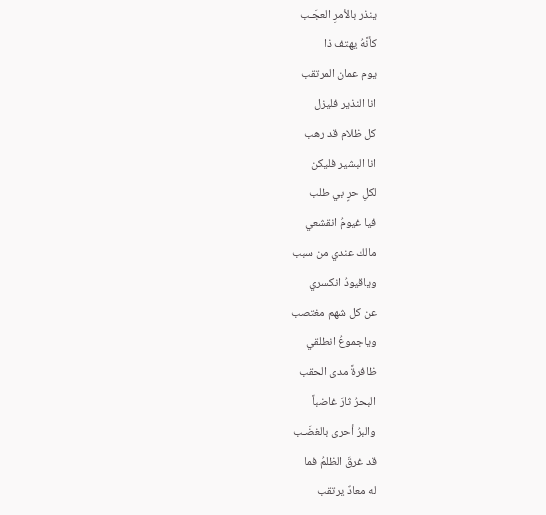ينذر بالأمرِ العجَـب
كأنَّهُ يهتف ذا
يوم عمان المرتقب
انا النذير فليزل
كل ظلام قد رهب
انا البشير فليكن
لكلِ حرٍ بي طلب
فيا غيومُ انقشعي
مالك عندي من سبب
وياقيودُ انكسري
عن كل شهم مغتصب
وياجموعُ انطلقي
ظافرةً مدى الحقب
البحرُ ثارَ غاضباً
والبرُ أحرى بالغضَـب
قد غرقَ الظلمُ فما
له معادٌ يرتقب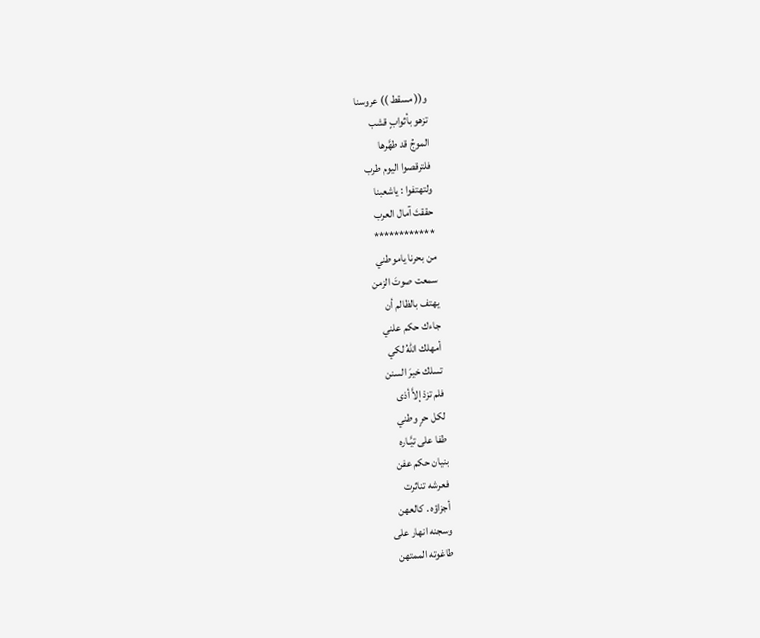و(( مسقط )) عروسنا
تزهو بأثوابٍ قشب
الموجُ قد طهَّرها
فلترقصوا اليوم طرب
ولتهتفوا : ياشعبنا
حققتَ آمال العرب
************
من بحرنا ياموطني
سمعت صوتَ الزمن
يهتف بالظالم أن
جاءك حكم علني
أمهلك اللهُ لكي
تسلك خيرَ السنن
فلم تزدْ إلاَّ أذى
لكل حرٍ وطني
طفا على تيَّـاره
بنيان حكم عفن
فعرشه تناثرت
أجزاؤه . كالعهن
وسجنه انهار على
طاغوته الممتهن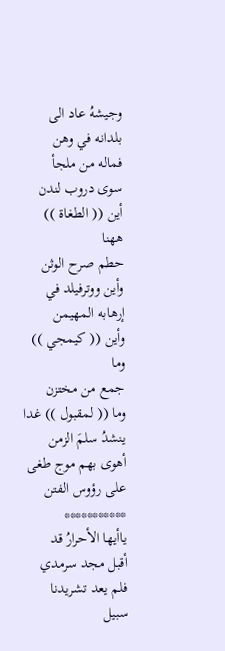وجيشهُ عاد الى
بلدانه في وهن
فماله من ملجأ
سوى دروب لندن
أين (( الطغاة )) ههنا
حطم صرح الوثن
وأين ووترفيلد في
إرهابه المهيمن
وأين (( كيمجي )) وما
جمع من مختزن
وما (( لمقبول )) غدا
ينشدُ سلمَ الزمن
أهوى بهم موج طغى
على رؤوس الفتن
***********
ياأيها الأحرارُ قد
أقبل مجد سرمدي
فلم يعد تشريدنا
سبيل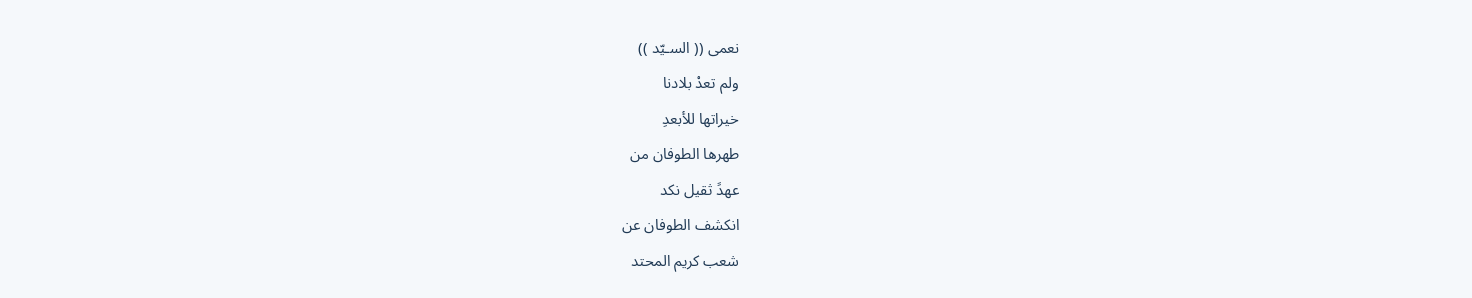نعمى (( السـيّد ))
ولم تعدْ بلادنا
خيراتها للأبعدِ
طهرها الطوفان من
عهدً ثقيل نكد
انكشف الطوفان عن
شعب كريم المحتد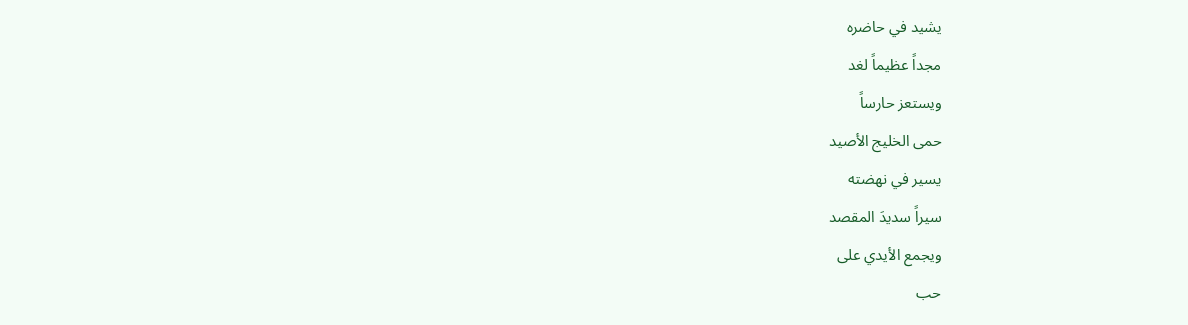يشيد في حاضره
مجداً عظيماً لغد
ويستعز حارساً
حمى الخليج الأصيد
يسير في نهضته
سيراً سديدَ المقصد
ويجمع الأيدي على
حب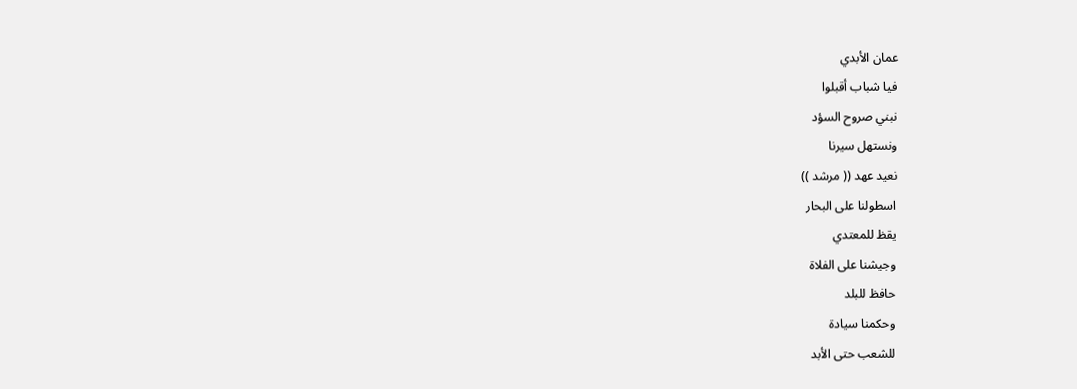عمان الأبدي
فيا شباب أقبلوا
نبني صروح السؤد
ونستهل سيرنا
نعيد عهد (( مرشد ))
اسطولنا على البحار
يقظ للمعتدي
وجيشنا على الفلاة
حافظ للبلد
وحكمنا سيادة
للشعب حتى الأبد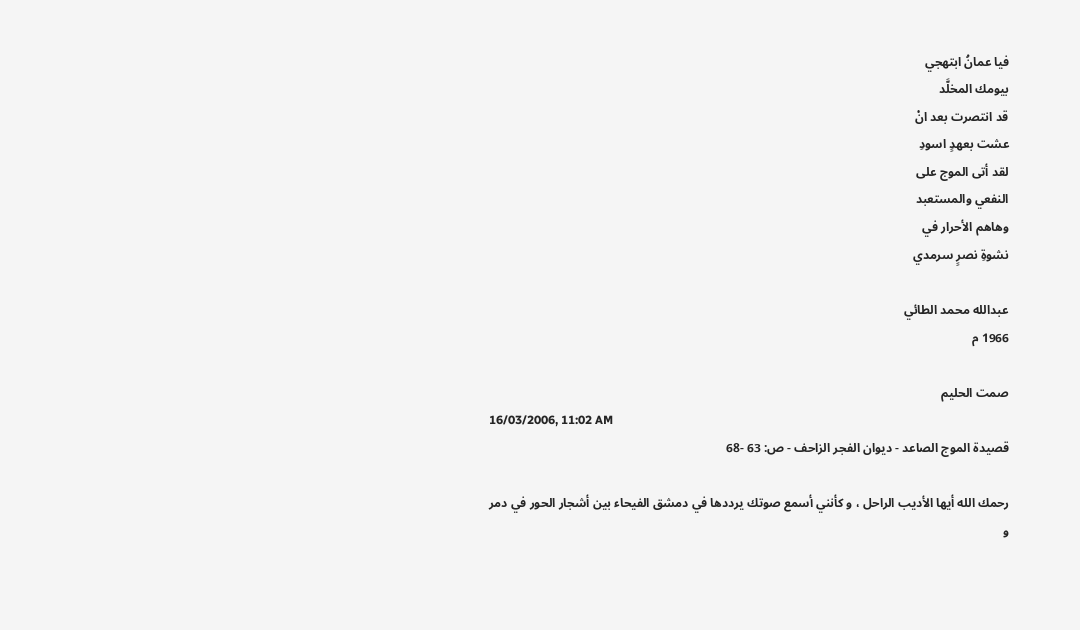فيا عمانُ ابتهجي
بيومك المخلَّد
قد انتصرت بعد انْ
عشت بعهدٍ اسودِ
لقد أتى الموج على
النفعي والمستعبد
وهاهم الأحرار في
نشوةِ نصرٍ سرمدي

عبدالله محمد الطائي
1966 م

صمت الحليم
16/03/2006, 11:02 AM
قصيدة الموج الصاعد - ديوان الفجر الزاحف - ص: 63 -68

رحمك الله أيها الأديب الراحل ، و كأنني أسمع صوتك يرددها في دمشق الفيحاء بين أشجار الحور في دمر و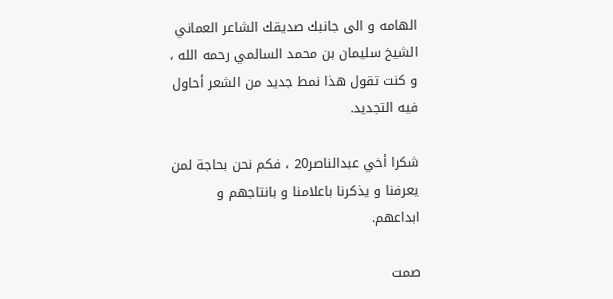الهامه و الى جانبك صديقك الشاعر العماني الشيخ سليمان بن محمد السالمي رحمه الله ، و كنت تقول هذا نمط جديد من الشعر أحاول فيه التجديد.

شكرا أخي عبدالناصر20 ، فكم نحن بحاجة لمن يعرفنا و يذكرنا باعلامنا و بانتاجهم و ابداعهم.

صمت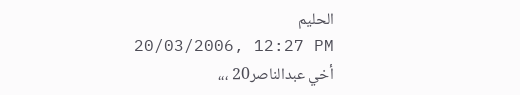الحليم
20/03/2006, 12:27 PM
أخي عبدالناصر20 ،،،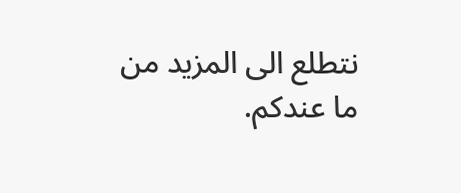نتطلع الى المزيد من ما عندكم.